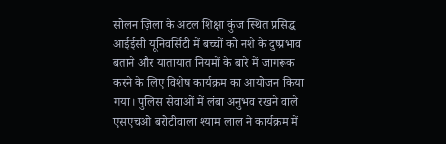सोलन ज़िला के अटल शिक्षा कुंज स्थित प्रसिद्ध आईईसी यूनिवर्सिटी में बच्चों को नशे के दुष्प्रभाव बताने और यातायात नियमों के बारे में जागरूक करने के लिए विशेष कार्यक्रम का आयोजन किया गया। पुलिस सेवाओं में लंबा अनुभव रखने वाले एसएचओ बरोटीवाला श्याम लाल ने कार्यक्रम में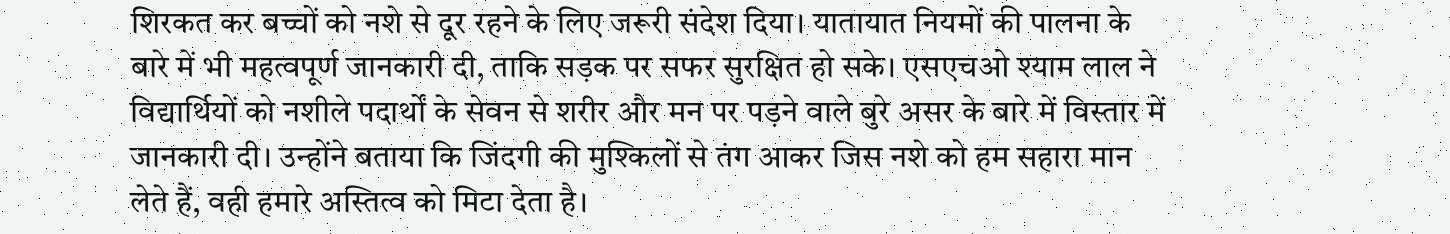शिरकत कर बच्चों को नशे से दूर रहने के लिए जरूरी संदेश दिया। यातायात नियमों की पालना के बारे में भी महत्वपूर्ण जानकारी दी, ताकि सड़क पर सफर सुरक्षित हो सके। एसएचओ श्याम लाल ने विद्यार्थियों को नशीले पदार्थों के सेवन से शरीर और मन पर पड़ने वाले बुरे असर के बारे में विस्तार में जानकारी दी। उन्होंने बताया कि जिंदगी की मुश्किलों से तंग आकर जिस नशे को हम सहारा मान लेते हैं, वही हमारे अस्तित्व को मिटा देता है।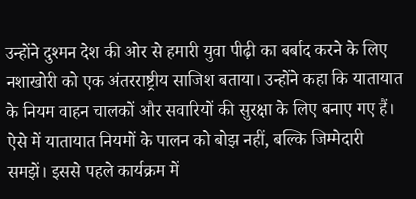उन्होंने दुश्मन देश की ओर से हमारी युवा पीढ़ी का बर्बाद करने के लिए नशाखोरी को एक अंतरराष्ट्रीय साजिश बताया। उन्होंने कहा कि यातायात के नियम वाहन चालकों और सवारियों की सुरक्षा के लिए बनाए गए हैं। ऐसे में यातायात नियमों के पालन को बोझ नहीं, बल्कि जिम्मेदारी समझें। इससे पहले कार्यक्रम में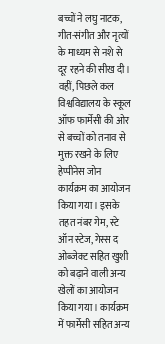बच्चों ने लघु नाटक, गीत-संगीत और नृत्यों के माध्यम से नशे से दूर रहने की सीख दी। वहीं, पिछले कल विश्वविद्यालय के स्कूल ऑफ फार्मेसी की ओर से बच्चों को तनाव से मुक्त रखने के लिए हेप्पीनेस जोन कार्यक्रम का आयोजन किया गया। इसके तहत नंबर गेम, स्टे ऑन स्टेज, गेस्स द ओब्जेक्ट सहित खुशी को बढ़ाने वाली अन्य खेलों का आयोजन किया गया। कार्यक्रम में फार्मेसी सहित अन्य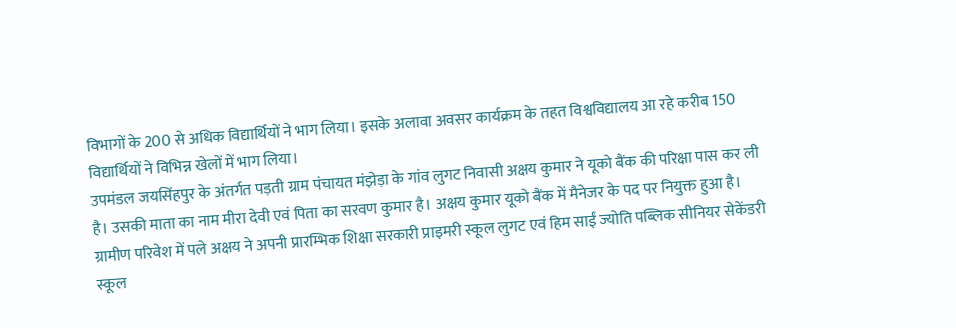विभागों के 200 से अधिक विद्यार्थियों ने भाग लिया। इसके अलावा अवसर कार्यक्रम के तहत विश्वविद्यालय आ रहे करीब 150 विद्यार्थियों ने विभिन्न खेलों में भाग लिया।
उपमंडल जयसिंहपुर के अंतर्गत पड़ती ग्राम पंचायत मंझेड़ा के गांव लुगट निवासी अक्षय कुमार ने यूको बैंक की परिक्षा पास कर ली है। उसकी माता का नाम मीरा देवी एवं पिता का सरवण कुमार है। अक्षय कुमार यूको बैंक में मैनेजर के पद पर नियुक्त हुआ है। ग्रामीण परिवेश में पले अक्षय ने अपनी प्रारम्भिक शिक्षा सरकारी प्राइमरी स्कूल लुगट एवं हिम साईं ज्योति पब्लिक सीनियर सेकेंडरी स्कूल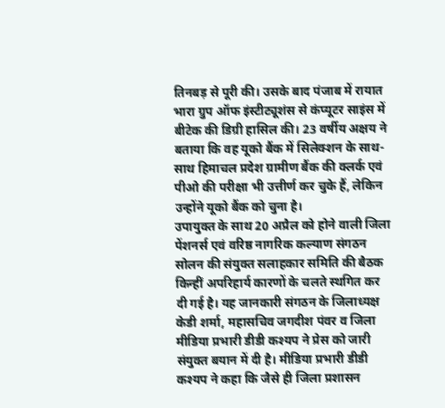तिनबड़ से पूरी की। उसके बाद पंजाब में रायात भारा ग्रुप ऑफ इंस्टीट्यूशंस से कंप्यूटर साइंस में बीटेक की डिग्री हासिल की। 23 वर्षीय अक्षय ने बताया कि वह यूको बैंक में सिलेक्शन के साथ-साथ हिमाचल प्रदेश ग्रामीण बैंक की क्लर्क एवं पीओ की परीक्षा भी उत्तीर्ण कर चुके हैं, लेकिन उन्होंने यूको बैंक को चुना है।
उपायुक्त के साथ 20 अप्रैल को होने वाली जिला पेंशनर्स एवं वरिष्ठ नागरिक कल्याण संगठन सोलन की संयुक्त सलाहकार समिति की बैठक किन्हीं अपरिहार्य कारणों के चलते स्थगित कर दी गई है। यह जानकारी संगठन के जिलाध्यक्ष केडी शर्मा, महासचिव जगदीश पंवर व जिला मीडिया प्रभारी डीडी कश्यप ने प्रेस को जारी संयुक्त बयान में दी है। मीडिया प्रभारी डीडी कश्यप ने कहा कि जैसे ही जिला प्रशासन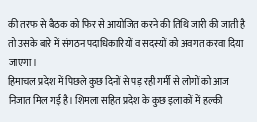की तरफ से बैठक को फिर से आयोजित करने की तिथि जारी की जाती है तो उसके बारे में संगठन पदाधिकारियों व सदस्यों को अवगत करवा दिया जाएगा।
हिमाचल प्रदेश में पिछले कुछ दिनों से पड़ रही गर्मी से लोगों को आज निजात मिल गई है। शिमला सहित प्रदेश के कुछ इलाकों में हल्की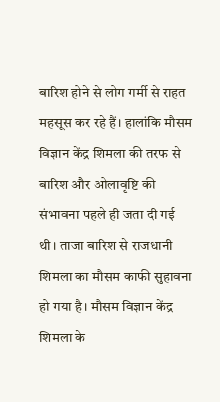बारिश होने से लोग गर्मी से राहत महसूस कर रहे हैं। हालांकि मौसम विज्ञान केंद्र शिमला की तरफ से बारिश और ओलावृष्टि की संभावना पहले ही जता दी गई थी। ताजा बारिश से राजधानी शिमला का मौसम काफी सुहावना हो गया है। मौसम विज्ञान केंद्र शिमला के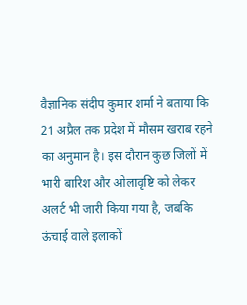वैज्ञानिक संदीप कुमार शर्मा ने बताया कि 21 अप्रैल तक प्रदेश में मौसम खराब रहने का अनुमान है। इस दौरान कुछ जिलों में भारी बारिश और ओलावृष्टि को लेकर अलर्ट भी जारी किया गया है, जबकि ऊंचाई वाले इलाकों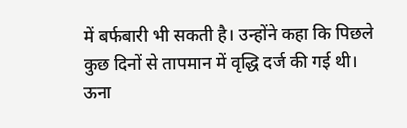में बर्फबारी भी सकती है। उन्होंने कहा कि पिछले कुछ दिनों से तापमान में वृद्धि दर्ज की गई थी। ऊना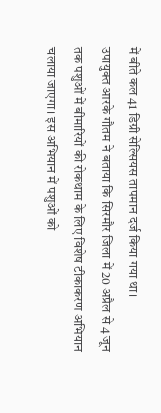में बीते कल 41 डिग्री सेल्सियस तापमान दर्ज किया गया था।
उपायुक्त आरके गौतम ने बताया कि सिरमौर जिला में 20 अप्रैल से 4 जून तक पशुओं में बीमारियों की रोकथाम के लिए विशेष टीकाकरण अभियान चलाया जाएगा। इस अभियान में पशुओं को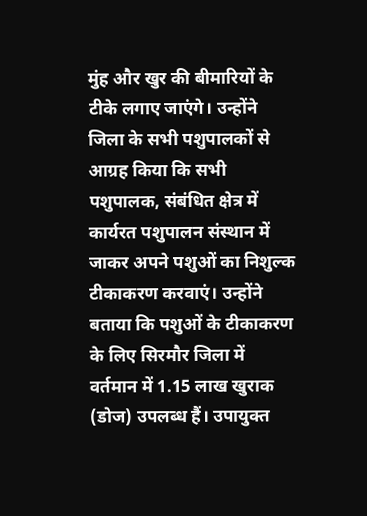मुंह और खुर की बीमारियों के टीके लगाए जाएंगे। उन्होंने जिला के सभी पशुपालकों से आग्रह किया कि सभी पशुपालक, संबंधित क्षेत्र में कार्यरत पशुपालन संस्थान में जाकर अपने पशुओं का निशुल्क टीकाकरण करवाएं। उन्होंने बताया कि पशुओं के टीकाकरण के लिए सिरमौर जिला में वर्तमान में 1.15 लाख खुराक (डोज) उपलब्ध हैं। उपायुक्त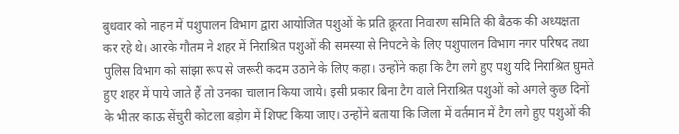बुधवार को नाहन में पशुपालन विभाग द्वारा आयोजित पशुओं के प्रति क्रूरता निवारण समिति की बैठक की अध्यक्षता कर रहे थे। आरके गौतम ने शहर में निराश्रित पशुओं की समस्या से निपटने के लिए पशुपालन विभाग नगर परिषद तथा पुलिस विभाग को सांझा रूप से जरूरी कदम उठाने के लिए कहा। उन्होंने कहा कि टैग लगे हुए पशु यदि निराश्रित घुमते हुए शहर में पाये जाते हैं तो उनका चालान किया जाये। इसी प्रकार बिना टैग वाले निराश्रित पशुओं को अगले कुछ दिनों के भीतर काऊ सेंचुरी कोटला बड़ोग में शिफ्ट किया जाए। उन्होंने बताया कि जिला में वर्तमान में टैग लगे हुए पशुओं की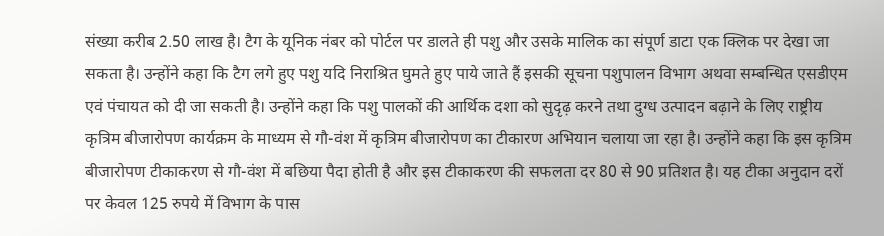संख्या करीब 2.50 लाख है। टैग के यूनिक नंबर को पोर्टल पर डालते ही पशु और उसके मालिक का संपूर्ण डाटा एक क्लिक पर देखा जा सकता है। उन्होंने कहा कि टैग लगे हुए पशु यदि निराश्रित घुमते हुए पाये जाते हैं इसकी सूचना पशुपालन विभाग अथवा सम्बन्धित एसडीएम एवं पंचायत को दी जा सकती है। उन्होंने कहा कि पशु पालकों की आर्थिक दशा को सुदृढ़ करने तथा दुग्ध उत्पादन बढ़ाने के लिए राष्ट्रीय कृत्रिम बीजारोपण कार्यक्रम के माध्यम से गौ-वंश में कृत्रिम बीजारोपण का टीकारण अभियान चलाया जा रहा है। उन्होंने कहा कि इस कृत्रिम बीजारोपण टीकाकरण से गौ-वंश में बछिया पैदा होती है और इस टीकाकरण की सफलता दर 80 से 90 प्रतिशत है। यह टीका अनुदान दरों पर केवल 125 रुपये में विभाग के पास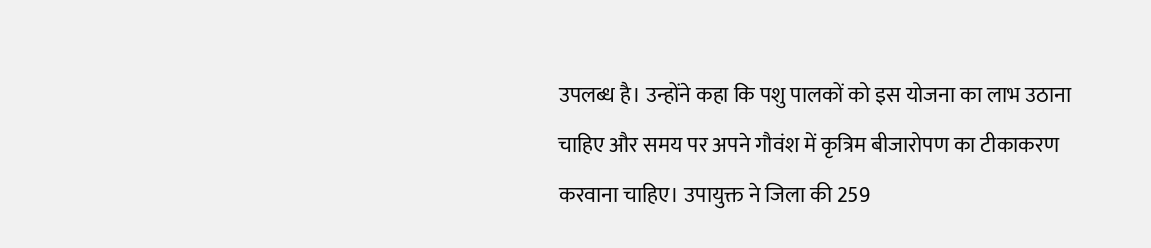उपलब्ध है। उन्होंने कहा कि पशु पालकों को इस योजना का लाभ उठाना चाहिए और समय पर अपने गौवंश में कृत्रिम बीजारोपण का टीकाकरण करवाना चाहिए। उपायुक्त ने जिला की 259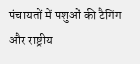पंचायतों में पशुओं की टैगिंग और राष्ट्रीय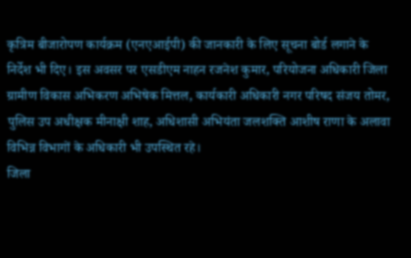कृत्रिम बीजारोपण कार्यक्रम (एनएआईपी) की जानकारी के लिए सूचना बोर्ड लगाने के निर्देश भी दिए। इस अवसर पर एसडीएम नाहन रजनेश कुमार, परियोजना अधिकारी जिला ग्रामीण विकास अभिकरण अभिषेक मित्तल, कार्यकारी अधिकारी नगर परिषद संजय तोमर, पुलिस उप अधीक्षक मीनाक्षी शाह, अधिशासी अभियंता जलशक्ति आशीष राणा के अलावा विभिन्न विभागों के अधिकारी भी उपस्थित रहे।
जिला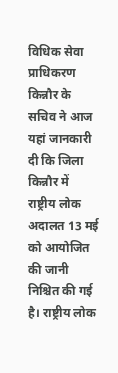विधिक सेवा प्राधिकरण किन्नौर के सचिव ने आज यहां जानकारी दी कि जिला किन्नौर में राष्ट्रीय लोक अदालत 13 मई को आयोजित की जानी निश्चित की गई है। राष्ट्रीय लोक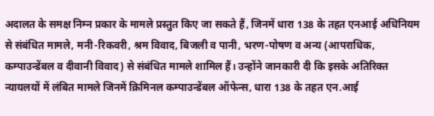अदालत के समक्ष निम्न प्रकार के मामले प्रस्तुत किए जा सकते हैं, जिनमें धारा 138 के तहत एनआई अधिनियम से संबंधित मामले, मनी-रिकवरी, श्रम विवाद, बिजली व पानी, भरण-पोषण व अन्य (आपराधिक, कम्पाउन्डेंबल व दीवानी विवाद) से संबंधित मामले शामिल हैं। उन्होंने जानकारी दी कि इसके अतिरिक्त न्यायलयों में लंबित मामले जिनमें क्रिमिनल कम्पाउन्डेंबल ऑफेन्स, धारा 138 के तहत एन.आई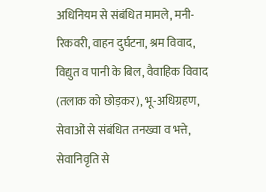अधिनियम से संबंधित मामले, मनी-रिकवरी, वाहन दुर्घटना, श्रम विवाद, विद्युत व पानी के बिल, वैवाहिक विवाद (तलाक को छोड़कर), भू-अधिग्रहण, सेवाओं से संबंधित तनख्वा व भत्ते, सेवानिवृति से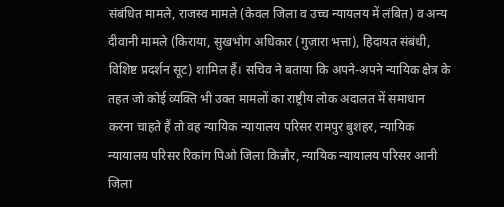संबंधित मामले, राजस्व मामले (केवल जिला व उच्च न्यायलय में लंबित) व अन्य दीवानी मामले (किराया, सुखभोग अधिकार (गुजारा भत्ता), हिदायत संबंधी, विशिष्ट प्रदर्शन सूट) शामिल हैं। सचिव ने बताया कि अपने-अपने न्यायिक क्षेत्र के तहत जो कोई व्यक्ति भी उक्त मामलों का राष्ट्रीय लोक अदालत में समाधान करना चाहते हैं तो वह न्यायिक न्यायालय परिसर रामपुर बुशहर, न्यायिक न्यायालय परिसर रिकांग पिओ जिला किन्नौर, न्यायिक न्यायालय परिसर आनी जिला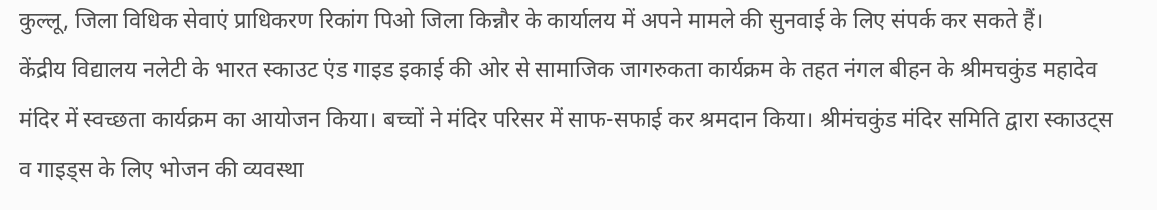कुल्लू, जिला विधिक सेवाएं प्राधिकरण रिकांग पिओ जिला किन्नौर के कार्यालय में अपने मामले की सुनवाई के लिए संपर्क कर सकते हैं।
केंद्रीय विद्यालय नलेटी के भारत स्काउट एंड गाइड इकाई की ओर से सामाजिक जागरुकता कार्यक्रम के तहत नंगल बीहन के श्रीमचकुंड महादेव मंदिर में स्वच्छता कार्यक्रम का आयोजन किया। बच्चों ने मंदिर परिसर में साफ-सफाई कर श्रमदान किया। श्रीमंचकुंड मंदिर समिति द्वारा स्काउट्स व गाइड्स के लिए भोजन की व्यवस्था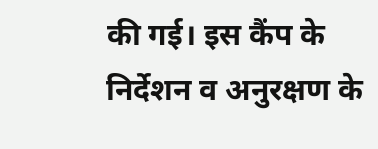की गई। इस कैंप के निर्देशन व अनुरक्षण के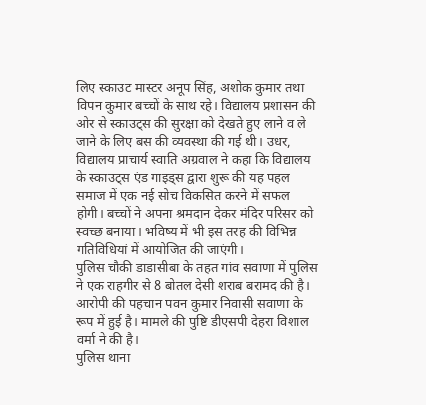लिए स्काउट मास्टर अनूप सिंह, अशोक कुमार तथा विपन कुमार बच्चों के साथ रहे। विद्यालय प्रशासन की ओर से स्काउट्स की सुरक्षा को देखते हुए लाने व ले जाने के लिए बस की व्यवस्था की गई थी। उधर, विद्यालय प्राचार्य स्वाति अग्रवाल ने कहा कि विद्यालय के स्काउट्स एंड गाइड्स द्वारा शुरू की यह पहल समाज में एक नई सोच विकसित करने में सफल होगी। बच्चों ने अपना श्रमदान देकर मंदिर परिसर को स्वच्छ बनाया। भविष्य में भी इस तरह की विभिन्न गतिविधियां में आयोजित की जाएंगी।
पुलिस चौकी डाडासीबा के तहत गांव सवाणा में पुलिस ने एक राहगीर से 8 बोतल देसी शराब बरामद की है। आरोपी की पहचान पवन कुमार निवासी सवाणा के रूप में हुई है। मामले की पुष्टि डीएसपी देहरा विशाल वर्मा ने की है।
पुलिस थाना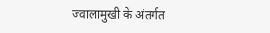ज्वालामुखी के अंतर्गत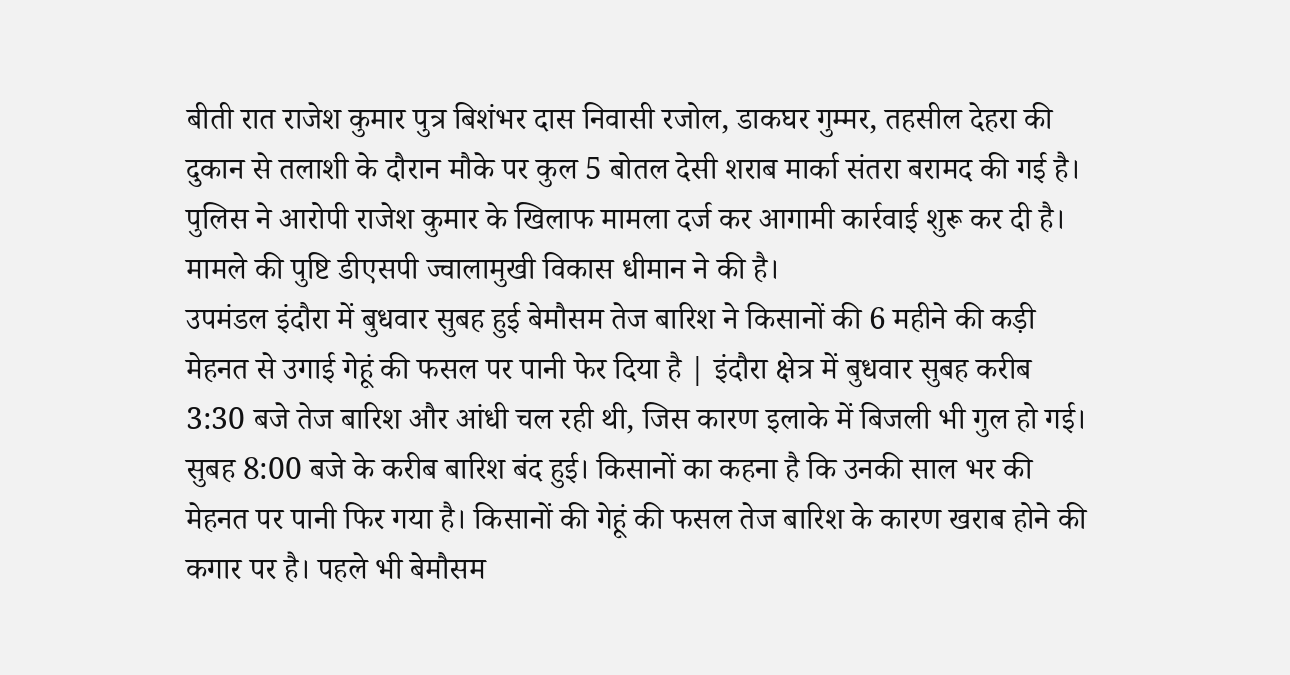बीती रात राजेश कुमार पुत्र बिशंभर दास निवासी रजोल, डाकघर गुम्मर, तहसील देहरा की दुकान से तलाशी के दौरान मौके पर कुल 5 बोतल देसी शराब मार्का संतरा बरामद की गई है। पुलिस ने आरोपी राजेश कुमार के खिलाफ मामला दर्ज कर आगामी कार्रवाई शुरू कर दी है। मामले की पुष्टि डीएसपी ज्वालामुखी विकास धीमान ने की है।
उपमंडल इंदौरा में बुधवार सुबह हुई बेमौसम तेज बारिश ने किसानों की 6 महीने की कड़ी मेहनत से उगाई गेहूं की फसल पर पानी फेर दिया है | इंदौरा क्षेत्र में बुधवार सुबह करीब 3:30 बजे तेज बारिश और आंधी चल रही थी, जिस कारण इलाके में बिजली भी गुल हो गई। सुबह 8:00 बजे के करीब बारिश बंद हुई। किसानों का कहना है कि उनकी साल भर की मेहनत पर पानी फिर गया है। किसानों की गेहूं की फसल तेज बारिश के कारण खराब होने की कगार पर है। पहले भी बेमौसम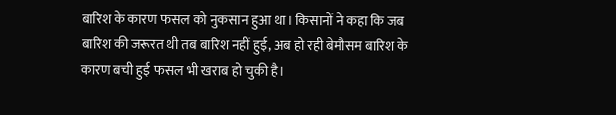बारिश के कारण फसल को नुकसान हुआ था। किसानों ने कहा कि जब बारिश की जरूरत थी तब बारिश नहीं हुई, अब हो रही बेमौसम बारिश के कारण बची हुई फसल भी खराब हो चुकी है।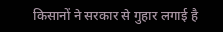किसानों ने सरकार से गुहार लगाई है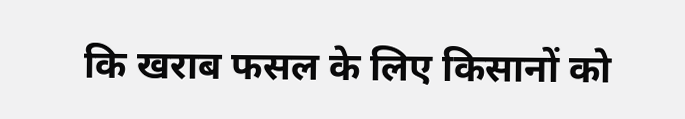कि खराब फसल के लिए किसानों को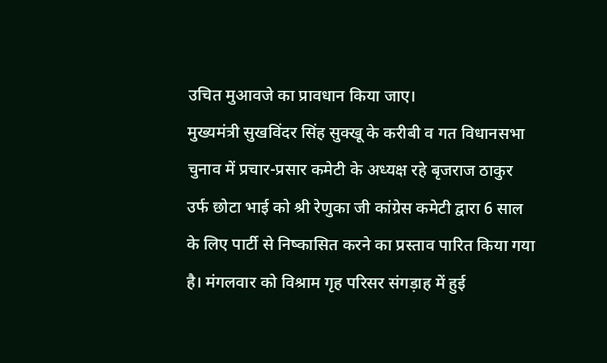उचित मुआवजे का प्रावधान किया जाए।
मुख्यमंत्री सुखविंदर सिंह सुक्खू के करीबी व गत विधानसभा चुनाव में प्रचार-प्रसार कमेटी के अध्यक्ष रहे बृजराज ठाकुर उर्फ छोटा भाई को श्री रेणुका जी कांग्रेस कमेटी द्वारा 6 साल के लिए पार्टी से निष्कासित करने का प्रस्ताव पारित किया गया है। मंगलवार को विश्राम गृह परिसर संगड़ाह में हुई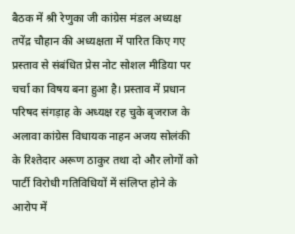बैठक में श्री रेणुका जी कांग्रेस मंडल अध्यक्ष तपेंद्र चौहान की अध्यक्षता में पारित किए गए प्रस्ताव से संबंधित प्रेस नोट सोशल मीडिया पर चर्चा का विषय बना हुआ है। प्रस्ताव में प्रधान परिषद संगड़ाह के अध्यक्ष रह चुके बृजराज के अलावा कांग्रेस विधायक नाहन अजय सोलंकी के रिश्तेदार अरूण ठाकुर तथा दो और लोगों को पार्टी विरोधी गतिविधियों में संलिप्त होने के आरोप में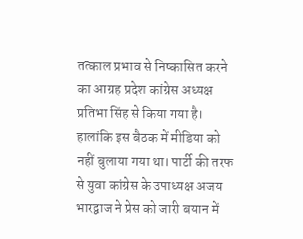तत्काल प्रभाव से निष्कासित करने का आग्रह प्रदेश कांग्रेस अध्यक्ष प्रतिभा सिंह से किया गया है। हालांकि इस बैठक में मीडिया को नहीं बुलाया गया था। पार्टी की तरफ से युवा कांग्रेस के उपाध्यक्ष अजय भारद्वाज ने प्रेस को जारी बयान में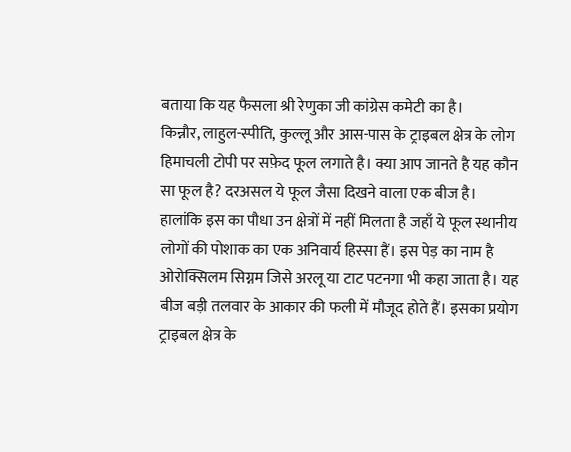बताया कि यह फैसला श्री रेणुका जी कांग्रेस कमेटी का है।
किन्नौर, लाहुल-स्पीति, कुल्लू और आस-पास के ट्राइबल क्षेत्र के लोग हिमाचली टोपी पर सफ़ेद फूल लगाते है। क्या आप जानते है यह कौन सा फूल है? दरअसल ये फूल जैसा दिखने वाला एक बीज है। हालांकि इस का पौधा उन क्षेत्रों में नहीं मिलता है जहाँ ये फूल स्थानीय लोगों की पोशाक का एक अनिवार्य हिस्सा हैं। इस पेड़ का नाम है ओरोक्सिलम सिग्नम जिसे अरलू या टाट पटनगा भी कहा जाता है। यह बीज बड़ी तलवार के आकार की फली में मौजूद होते हैं। इसका प्रयोग ट्राइबल क्षेत्र के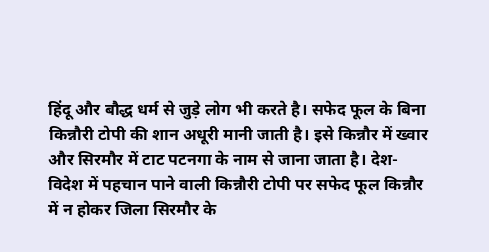हिंदू और बौद्ध धर्म से जुड़े लोग भी करते है। सफेद फूल के बिना किन्नौरी टोपी की शान अधूरी मानी जाती है। इसे किन्नौर में ख्वार और सिरमौर में टाट पटनगा के नाम से जाना जाता है। देश-विदेश में पहचान पाने वाली किन्नौरी टोपी पर सफेद फूल किन्नौर में न होकर जिला सिरमौर के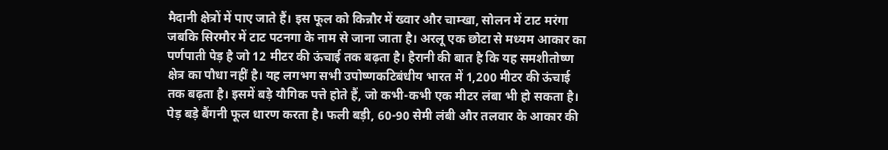मैदानी क्षेत्रों में पाए जाते हैं। इस फूल को किन्नौर में ख्वार और चाम्खा, सोलन में टाट मरंगा जबकि सिरमौर में टाट पटनगा के नाम से जाना जाता है। अरलू एक छोटा से मध्यम आकार का पर्णपाती पेड़ है जो 12 मीटर की ऊंचाई तक बढ़ता है। हैरानी की बात है कि यह समशीतोष्ण क्षेत्र का पौधा नहीं है। यह लगभग सभी उपोष्णकटिबंधीय भारत में 1,200 मीटर की ऊंचाई तक बढ़ता है। इसमें बड़े यौगिक पत्ते होते हैं, जो कभी-कभी एक मीटर लंबा भी हो सकता है। पेड़ बड़े बैंगनी फूल धारण करता है। फली बड़ी, 60-90 सेमी लंबी और तलवार के आकार की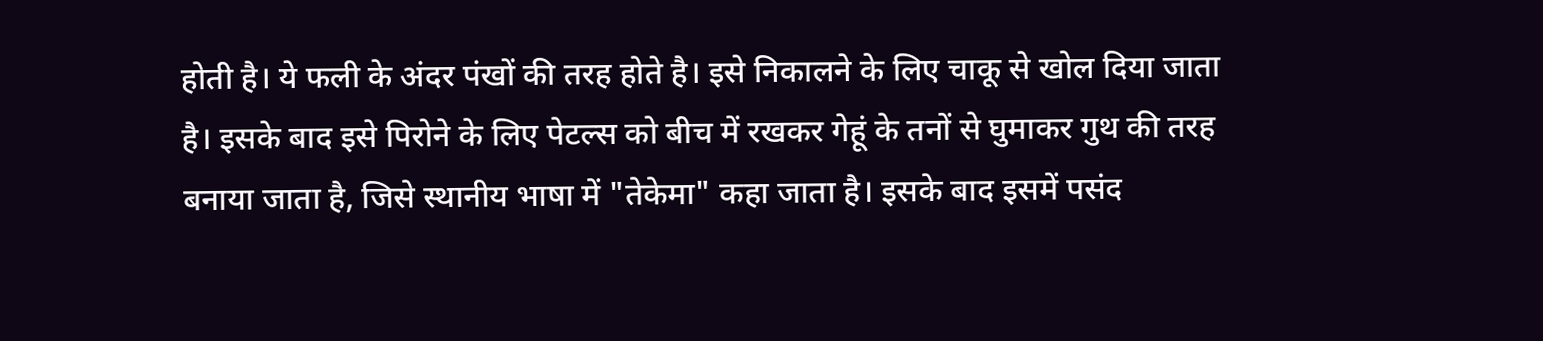होती है। ये फली के अंदर पंखों की तरह होते है। इसे निकालने के लिए चाकू से खोल दिया जाता है। इसके बाद इसे पिरोने के लिए पेटल्स को बीच में रखकर गेहूं के तनों से घुमाकर गुथ की तरह बनाया जाता है, जिसे स्थानीय भाषा में "तेकेमा" कहा जाता है। इसके बाद इसमें पसंद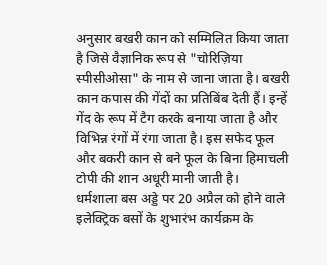अनुसार बखरी कान को सम्मिलित किया जाता है जिसे वैज्ञानिक रूप से "चोरिज़िया स्पीसीओसा" के नाम से जाना जाता है। बखरी कान कपास की गेंदों का प्रतिबिंब देती हैं। इन्हें गेंद के रूप में टैग करके बनाया जाता है और विभिन्न रंगों में रंगा जाता है। इस सफेद फूल और बकरी कान से बने फूल के बिना हिमाचली टोपी की शान अधूरी मानी जाती है।
धर्मशाला बस अड्डे पर 20 अप्रैल को होने वाले इलेक्ट्रिक बसों के शुभारंभ कार्यक्रम के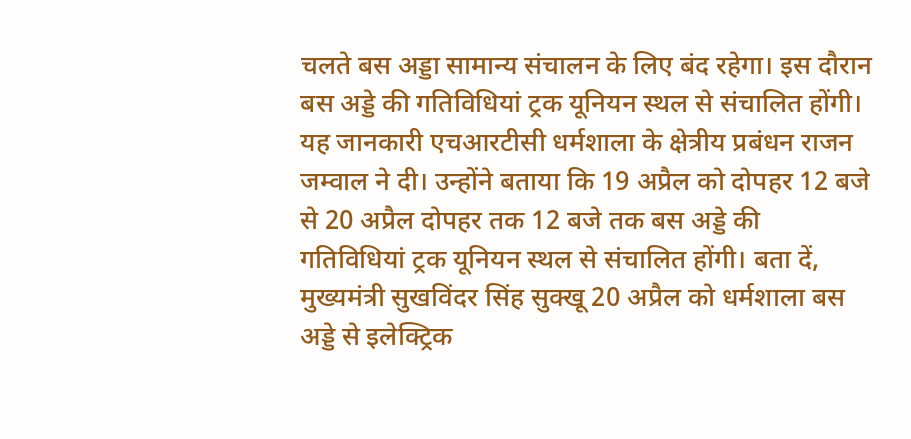चलते बस अड्डा सामान्य संचालन के लिए बंद रहेगा। इस दौरान बस अड्डे की गतिविधियां ट्रक यूनियन स्थल से संचालित होंगी। यह जानकारी एचआरटीसी धर्मशाला के क्षेत्रीय प्रबंधन राजन जम्वाल ने दी। उन्होंने बताया कि 19 अप्रैल को दोपहर 12 बजे से 20 अप्रैल दोपहर तक 12 बजे तक बस अड्डे की गतिविधियां ट्रक यूनियन स्थल से संचालित होंगी। बता दें, मुख्यमंत्री सुखविंदर सिंह सुक्खू 20 अप्रैल को धर्मशाला बस अड्डे से इलेक्ट्रिक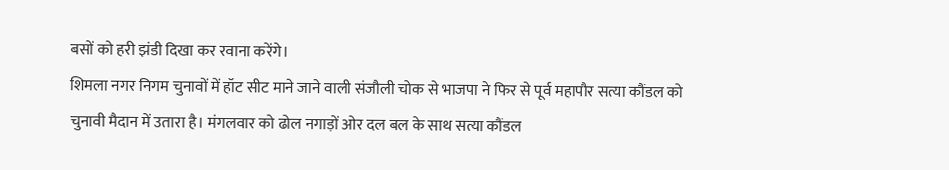बसों को हरी झंडी दिखा कर रवाना करेंगे।
शिमला नगर निगम चुनावों में हॉट सीट माने जाने वाली संजौली चोक से भाजपा ने फिर से पूर्व महापौर सत्या कौंडल को चुनावी मैदान में उतारा है। मंगलवार को ढोल नगाड़ों ओर दल बल के साथ सत्या कौंडल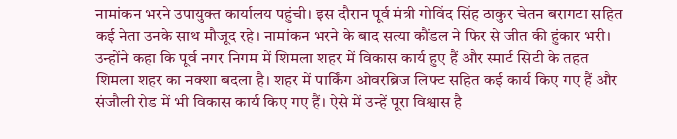नामांकन भरने उपायुक्त कार्यालय पहुंची। इस दौरान पूर्व मंत्री गोविंद सिंह ठाकुर चेतन बरागटा सहित कई नेता उनके साथ मौजूद रहे। नामांकन भरने के बाद सत्या कौंडल ने फिर से जीत की हुंकार भरी। उन्होंने कहा कि पूर्व नगर निगम में शिमला शहर में विकास कार्य हुए हैं और स्मार्ट सिटी के तहत शिमला शहर का नक्शा बदला है। शहर में पार्किंग ओवरब्रिज लिफ्ट सहित कई कार्य किए गए हैं और संजौली रोड में भी विकास कार्य किए गए हैं। ऐसे में उन्हें पूरा विश्वास है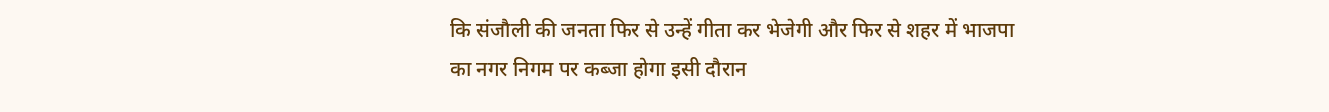कि संजौली की जनता फिर से उन्हें गीता कर भेजेगी और फिर से शहर में भाजपा का नगर निगम पर कब्जा होगा इसी दौरान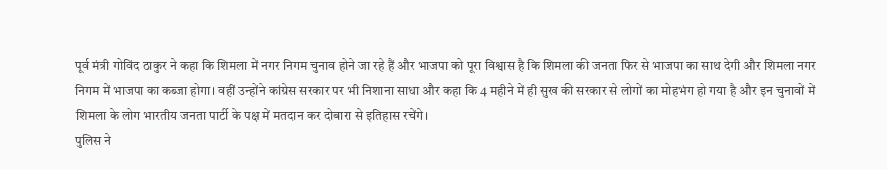पूर्व मंत्री गोविंद ठाकुर ने कहा कि शिमला में नगर निगम चुनाव होने जा रहे हैं और भाजपा को पूरा विश्वास है कि शिमला की जनता फिर से भाजपा का साथ देगी और शिमला नगर निगम में भाजपा का कब्जा होगा। वहीं उन्होंने कांग्रेस सरकार पर भी निशाना साधा और कहा कि 4 महीने में ही सुख की सरकार से लोगों का मोहभंग हो गया है और इन चुनावों में शिमला के लोग भारतीय जनता पार्टी के पक्ष में मतदान कर दोबारा से इतिहास रचेंगे।
पुलिस ने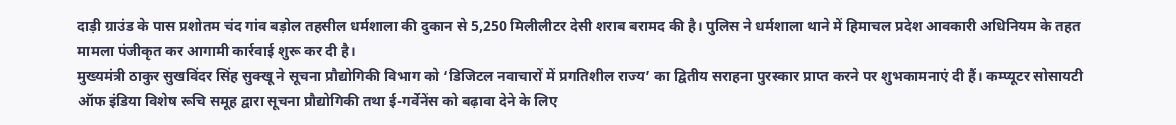दाड़ी ग्राउंड के पास प्रशोतम चंद गांव बड़ोल तहसील धर्मशाला की दुकान से 5,250 मिलीलीटर देसी शराब बरामद की है। पुलिस ने धर्मशाला थाने में हिमाचल प्रदेश आवकारी अधिनियम के तहत मामला पंजीकृत कर आगामी कार्रवाई शुरू कर दी है।
मुख्यमंत्री ठाकुर सुखविंदर सिंह सुक्खू ने सूचना प्रौद्योगिकी विभाग को ‘डिजिटल नवाचारों में प्रगतिशील राज्य’ का द्वितीय सराहना पुरस्कार प्राप्त करने पर शुभकामनाएं दी हैं। कम्प्यूटर सोसायटी ऑफ इंडिया विशेष रूचि समूह द्वारा सूचना प्रौद्योगिकी तथा ई-गर्वेनेंस को बढ़ावा देने के लिए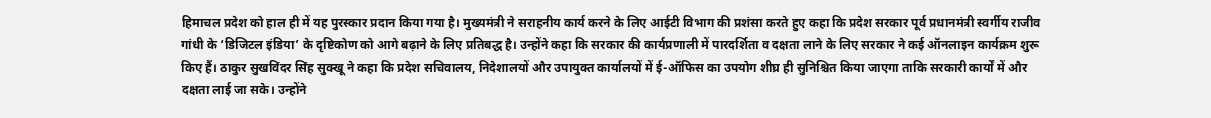हिमाचल प्रदेश को हाल ही में यह पुरस्कार प्रदान किया गया है। मुख्यमंत्री ने सराहनीय कार्य करने के लिए आईटी विभाग की प्रशंसा करते हुए कहा कि प्रदेश सरकार पूर्व प्रधानमंत्री स्वर्गीय राजीव गांधी के ‘डिजिटल इंडिया’ के दृष्टिकोण को आगे बढ़ाने के लिए प्रतिबद्ध है। उन्होंने कहा कि सरकार की कार्यप्रणाली में पारदर्शिता व दक्षता लाने के लिए सरकार ने कई ऑनलाइन कार्यक्रम शुरू किए हैं। ठाकुर सुखविंदर सिंह सुक्खू ने कहा कि प्रदेश सचिवालय, निदेशालयों और उपायुक्त कार्यालयों में ई-ऑफिस का उपयोग शीघ्र ही सुनिश्चित किया जाएगा ताकि सरकारी कार्यों में और दक्षता लाई जा सके। उन्होंने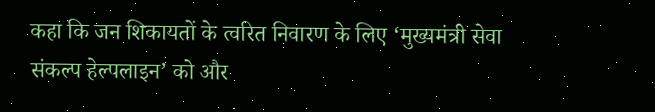कहा कि जन शिकायतों के त्वरित निवारण के लिए ‘मुख्यमंत्री सेवा संकल्प हेल्पलाइन’ को और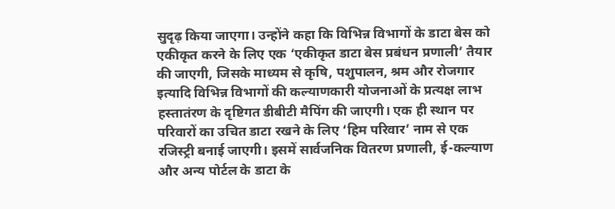सुदृढ़ किया जाएगा। उन्होंने कहा कि विभिन्न विभागों के डाटा बेस को एकीकृत करने के लिए एक ‘एकीकृत डाटा बेस प्रबंधन प्रणाली’ तैयार की जाएगी, जिसके माध्यम से कृषि, पशुपालन, श्रम और रोजगार इत्यादि विभिन्न विभागों की कल्याणकारी योजनाओं के प्रत्यक्ष लाभ हस्तातंरण के दृष्टिगत डीबीटी मैपिंग की जाएगी। एक ही स्थान पर परिवारों का उचित डाटा रखने के लिए ‘हिम परिवार’ नाम से एक रजिस्ट्री बनाई जाएगी। इसमें सार्वजनिक वितरण प्रणाली, ई-कल्याण और अन्य पोर्टल के डाटा के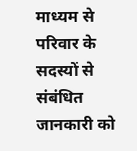माध्यम से परिवार के सदस्यों से संबंधित जानकारी को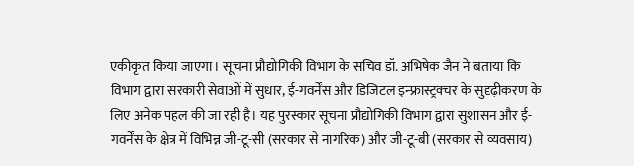एकीकृत किया जाएगा। सूचना प्रौद्योगिकी विभाग के सचिव डॉ. अभिषेक जैन ने बताया कि विभाग द्वारा सरकारी सेवाओं में सुधार, ई-गवर्नेंस और डिजिटल इन्फ्रास्ट्रक्चर के सुदृढ़ीकरण के लिए अनेक पहल की जा रही है। यह पुरस्कार सूचना प्रौद्योगिकी विभाग द्वारा सुशासन और ई-गवर्नेंस के क्षेत्र में विभिन्न जी-टू-सी (सरकार से नागरिक) और जी-टू-बी (सरकार से व्यवसाय)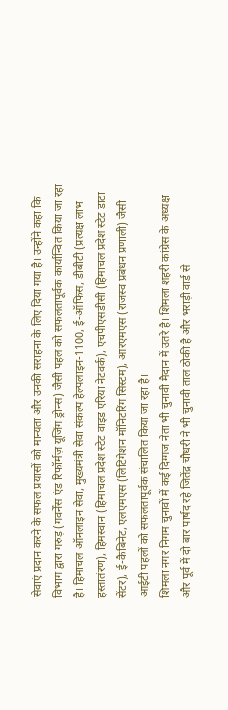सेवाएं प्रदान करने के सफल प्रयासों को मान्यता और उनकी सराहना के लिए दिया गया है। उन्होंने कहा कि विभाग द्वारा गरुड़ (गवर्नेंस एंड रिफॉर्मज़ यूजिंग ड्रोन्स) जैसी पहल को सफलतापूर्वक कार्यान्वित किया जा रहा है। हिमाचल ऑनलाइन सेवा, मुख्यमंत्री सेवा संकल्प हेल्पलाइन-1100, ई-ऑफिस, डीबीटी (प्रत्यक्ष लाभ हस्तातंरण), हिमस्वान (हिमाचल प्रदेश स्टेट वाइड एरिया नेटवर्क), एचपीएसडीसी (हिमाचल प्रदेश स्टेट डाटा सेंटर), ई-कैबिनेट, एलएमएस (लिटिगेशन मॉनिटरिंग सिस्टम), आरएमएस (राजस्व प्रबंधन प्रणाली) जैसी आईटी पहलों को सफलतापूर्वक संचालित किया जा रहा है।
शिमला नगर निगम चुनावों में कई दिग्गज नेता भी चुनावी मैदान में उतरे है। शिमला शहरी कांग्रेस के अध्यक्ष और पूर्व में दो बार पार्षद रहे जितेंद्र चौधरी ने भी चुनावी ताल ठोकी है और भराड़ी वार्ड से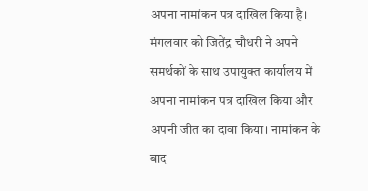अपना नामांकन पत्र दाखिल किया है। मंगलवार को जितेंद्र चौधरी ने अपने समर्थकों के साथ उपायुक्त कार्यालय में अपना नामांकन पत्र दाखिल किया और अपनी जीत का दावा किया। नामांकन के बाद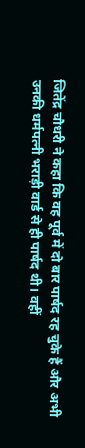जितेंद्र चौधरी ने कहा कि वह पूर्व में दो बार पार्षद रह चुके हैं और अभी उनकी धर्मपत्नी भराड़ी वार्ड से ही पार्षद थी। वहीं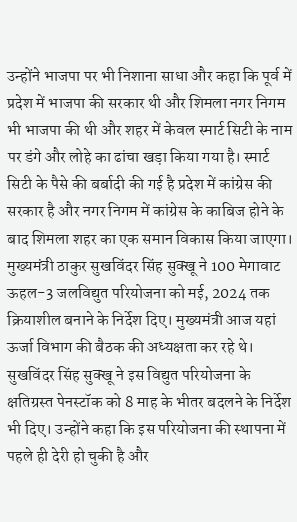उन्होंने भाजपा पर भी निशाना साधा और कहा कि पूर्व में प्रदेश में भाजपा की सरकार थी और शिमला नगर निगम भी भाजपा की थी और शहर में केवल स्मार्ट सिटी के नाम पर डंगे और लोहे का ढांचा खड़ा किया गया है। स्मार्ट सिटी के पैसे की बर्बादी की गई है प्रदेश में कांग्रेस की सरकार है और नगर निगम में कांग्रेस के काबिज होने के बाद शिमला शहर का एक समान विकास किया जाएगा।
मुख्यमंत्री ठाकुर सुखविंदर सिंह सुक्खू ने 100 मेगावाट ऊहल-3 जलविद्युत परियोजना को मई, 2024 तक क्रियाशील बनाने के निर्देश दिए। मुख्यमंत्री आज यहां ऊर्जा विभाग की बैठक की अध्यक्षता कर रहे थे। सुखविंदर सिंह सुक्खू ने इस विद्युत परियोजना के क्षतिग्रस्त पेनस्टॉक को 8 माह के भीतर बदलने के निर्देश भी दिए। उन्होंने कहा कि इस परियोजना की स्थापना में पहले ही देरी हो चुकी है और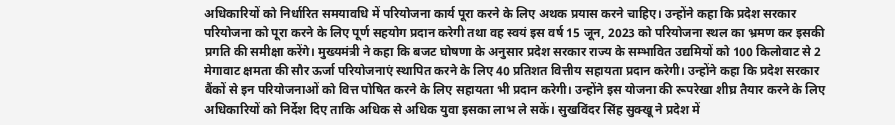अधिकारियों को निर्धारित समयावधि में परियोजना कार्य पूरा करने के लिए अथक प्रयास करने चाहिए। उन्होंने कहा कि प्रदेश सरकार परियोजना को पूरा करने के लिए पूर्ण सहयोग प्रदान करेगी तथा वह स्वयं इस वर्ष 15 जून, 2023 को परियोजना स्थल का भ्रमण कर इसकी प्रगति की समीक्षा करेंगे। मुख्यमंत्री ने कहा कि बजट घोषणा के अनुसार प्रदेश सरकार राज्य के सम्भावित उद्यमियों को 100 किलोवाट से 2 मेगावाट क्षमता की सौर ऊर्जा परियोजनाएं स्थापित करने के लिए 40 प्रतिशत वित्तीय सहायता प्रदान करेगी। उन्होंने कहा कि प्रदेश सरकार बैंकों से इन परियोजनाओं को वित्त पोषित करने के लिए सहायता भी प्रदान करेगी। उन्होंने इस योजना की रूपरेखा शीघ्र तैयार करने के लिए अधिकारियों को निर्देश दिए ताकि अधिक से अधिक युवा इसका लाभ ले सकें। सुखविंदर सिंह सुक्खू ने प्रदेश में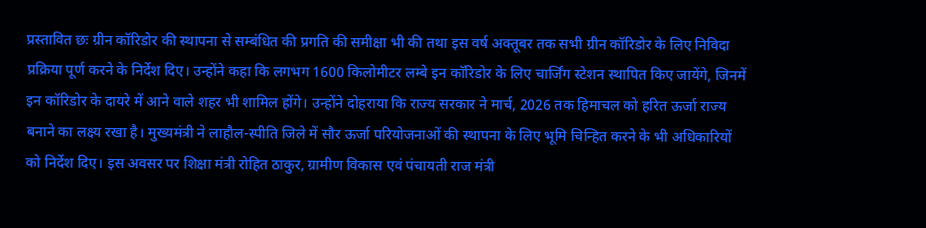प्रस्तावित छः ग्रीन कॉरिडोर की स्थापना से सम्बंधित की प्रगति की समीक्षा भी की तथा इस वर्ष अक्तूबर तक सभी ग्रीन कॉरिडोर के लिए निविदा प्रक्रिया पूर्ण करने के निर्देश दिए। उन्होंने कहा कि लगभग 1600 किलोमीटर लम्बे इन कॉरिडोर के लिए चार्जिंग स्टेशन स्थापित किए जायेंगे, जिनमें इन कॉरिडोर के दायरे में आने वाले शहर भी शामिल होंगे। उन्होंने दोहराया कि राज्य सरकार ने मार्च, 2026 तक हिमाचल को हरित ऊर्जा राज्य बनाने का लक्ष्य रखा है। मुख्यमंत्री ने लाहौल-स्पीति जिले में सौर ऊर्जा परियोजनाओं की स्थापना के लिए भूमि चिन्हित करने के भी अधिकारियों को निर्देश दिए। इस अवसर पर शिक्षा मंत्री रोहित ठाकुर, ग्रामीण विकास एवं पंचायती राज मंत्री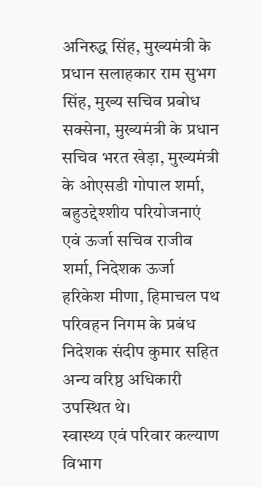अनिरुद्ध सिंह, मुख्यमंत्री के प्रधान सलाहकार राम सुभग सिंह, मुख्य सचिव प्रबोध सक्सेना, मुख्यमंत्री के प्रधान सचिव भरत खेड़ा, मुख्यमंत्री के ओएसडी गोपाल शर्मा, बहुउद्देश्शीय परियोजनाएं एवं ऊर्जा सचिव राजीव शर्मा, निदेशक ऊर्जा हरिकेश मीणा, हिमाचल पथ परिवहन निगम के प्रबंध निदेशक संदीप कुमार सहित अन्य वरिष्ठ अधिकारी उपस्थित थे।
स्वास्थ्य एवं परिवार कल्याण विभाग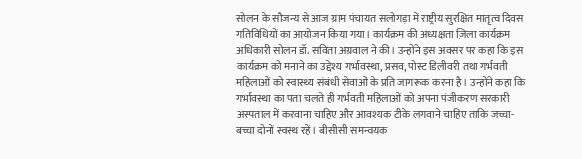सोलन के सौजन्य से आज ग्राम पंचायत सलोगड़ा में राष्ट्रीय सुरक्षित मातृत्व दिवस गतिविधियों का आयोजन किया गया। कार्यक्रम की अध्यक्षता ज़िला कार्यक्रम अधिकारी सोलन डॉ. सविता अग्रवाल ने की। उन्होंने इस अवसर पर कहा कि इस कार्यक्रम को मनाने का उद्देश्य गर्भावस्था, प्रसव, पोस्ट डिलीवरी तथा गर्भवती महिलाओं को स्वास्थ्य संबंधी सेवाओं के प्रति जागरूक करना है। उन्होंने कहा कि गर्भावस्था का पता चलते ही गर्भवती महिलाओं को अपना पंजीकरण सरकारी अस्पताल में करवाना चाहिए और आवश्यक टीके लगवाने चाहिए ताकि जच्चा-बच्चा दोनों स्वस्थ रहें। बीसीसी समन्वयक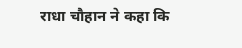राधा चौहान ने कहा कि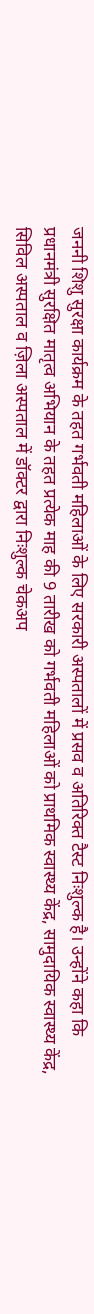जननी शिशु सुरक्षा कार्यक्रम के तहत गर्भवती महिलाओं के लिए सरकारी अस्पतालों में प्रसव व अतिरिक्त टैस्ट निःशुल्क है। उन्होंने कहा कि प्रधानमंत्री सुरक्षित मातृत्व अभियान के तहत प्रत्येक माह की 9 तारीख को गर्भवती महिलाओं को प्राथमिक स्वास्थ्य केंद्र, सामुदायिक स्वास्थ्य केंद्र, सिविल अस्पताल व ज़िला अस्पताल में डॉक्टर द्वारा निःशुल्क चेकअप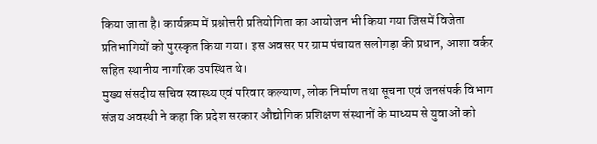किया जाता है। कार्यक्रम में प्रश्नोत्तरी प्रतियोगिता का आयोजन भी किया गया जिसमें विजेता प्रतिभागियों को पुरस्कृत किया गया। इस अवसर पर ग्राम पंचायत सलोगड़ा की प्रधान, आशा वर्कर सहित स्थानीय नागरिक उपस्थित थे।
मुख्य संसदीय सचिव स्वास्थ्य एवं परिवार कल्याण, लोक निर्माण तथा सूचना एवं जनसंपर्क विभाग संजय अवस्थी ने कहा कि प्रदेश सरकार औद्योगिक प्रशिक्षण संस्थानों के माध्यम से युवाओं को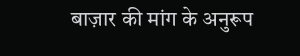बाज़ार की मांग के अनुरूप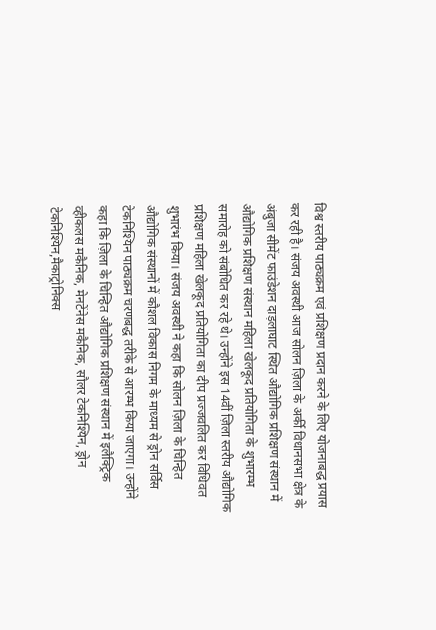विश्व स्तरीय पाठ्यक्रम एवं प्रशिक्षण प्रदान करने के लिए योजनाबद्ध प्रयास कर रही है। संजय अवस्थी आज सोलन ज़िला के अर्की विधानसभा क्षेत्र के अंबुजा सीमेंट फाउंडेशन दाड़लाघाट स्थित औद्योगिक प्रशिक्षण संस्थान में औद्योगिक प्रशिक्षण संस्थान महिला खेलकूद प्रतियोगिता के शुभारम्भ समारोह को संबोधित कर रहे थे। उन्होंने इस 14वीं ज़िला स्तरीय औद्योगिक प्रशिक्षण महिला खेलकूद प्रतियोगिता का दीप प्रज्जवलित कर विधिवत शुभारंभ किया। संजय अवस्थी ने कहा कि सोलन ज़िला के चिन्हित औद्योगिक संस्थानों में कौशल विकास निगम के माध्यम से ड्रोन सर्विस टेकनिश्यिन पाठ्यक्रम चरणबद्ध तरीके से आरम्भ किया जाएगा। उन्होंने कहा कि ज़िला के चिन्हित औद्योगिक प्रशिक्षण संस्थान में इलैक्ट्रिक व्हीकलस मकैनिक, मेनटेंनेस मकैनिक, सौलर टेकनिश्यिन, ड्रोन टेकनिश्यिन,मैकाट्रोनिक्स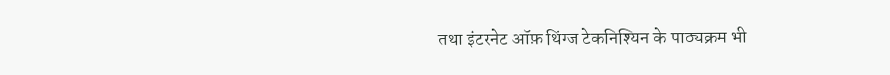तथा इंटरनेट ऑफ़ थिंग्ज टेकनिश्यिन के पाठ्यक्रम भी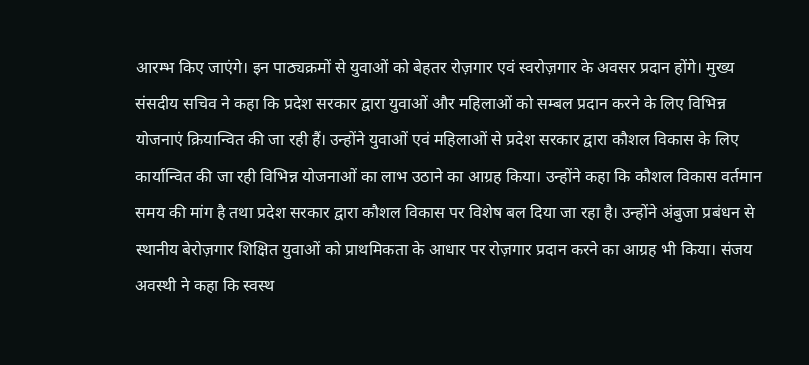आरम्भ किए जाएंगे। इन पाठ्यक्रमों से युवाओं को बेहतर रोज़गार एवं स्वरोज़गार के अवसर प्रदान होंगे। मुख्य संसदीय सचिव ने कहा कि प्रदेश सरकार द्वारा युवाओं और महिलाओं को सम्बल प्रदान करने के लिए विभिन्न योजनाएं क्रियान्वित की जा रही हैं। उन्होंने युवाओं एवं महिलाओं से प्रदेश सरकार द्वारा कौशल विकास के लिए कार्यान्वित की जा रही विभिन्न योजनाओं का लाभ उठाने का आग्रह किया। उन्होंने कहा कि कौशल विकास वर्तमान समय की मांग है तथा प्रदेश सरकार द्वारा कौशल विकास पर विशेष बल दिया जा रहा है। उन्होंने अंबुजा प्रबंधन से स्थानीय बेरोज़गार शिक्षित युवाओं को प्राथमिकता के आधार पर रोज़गार प्रदान करने का आग्रह भी किया। संजय अवस्थी ने कहा कि स्वस्थ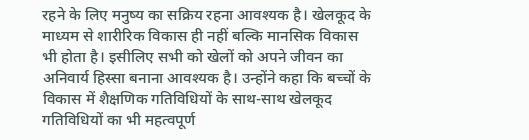रहने के लिए मनुष्य का सक्रिय रहना आवश्यक है। खेलकूद के माध्यम से शारीरिक विकास ही नहीं बल्कि मानसिक विकास भी होता है। इसीलिए सभी को खेलों को अपने जीवन का अनिवार्य हिस्सा बनाना आवश्यक है। उन्होंने कहा कि बच्चों के विकास में शैक्षणिक गतिविधियों के साथ-साथ खेलकूद गतिविधियों का भी महत्वपूर्ण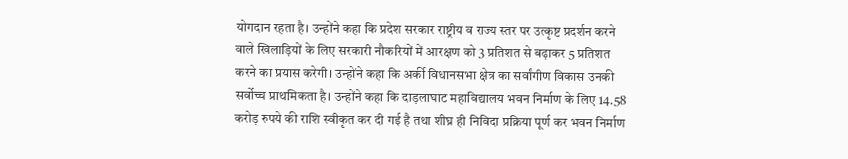योगदान रहता है। उन्होंने कहा कि प्रदेश सरकार राष्ट्रीय व राज्य स्तर पर उत्कृष्ट प्रदर्शन करने वाले खिलाड़ियों के लिए सरकारी नौकरियों में आरक्षण को 3 प्रतिशत से बढ़ाकर 5 प्रतिशत करने का प्रयास करेगी। उन्होंने कहा कि अर्की विधानसभा क्षेत्र का सर्वांगीण विकास उनकी सर्वोच्च प्राथमिकता है। उन्होंने कहा कि दाड़लाघाट महाविद्यालय भवन निर्माण के लिए 14.58 करोड़ रुपये की राशि स्वीकृत कर दी गई है तथा शीघ्र ही निविदा प्रक्रिया पूर्ण कर भवन निर्माण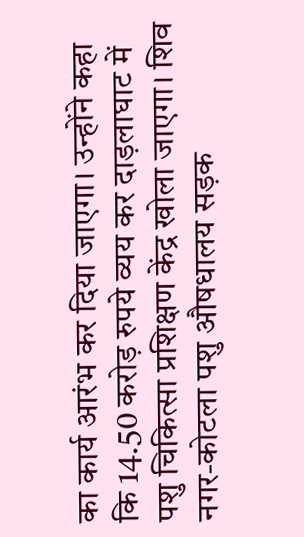का कार्य आरंभ कर दिया जाएगा। उन्होंने कहा कि 14.50 करोड़ रुपये व्यय कर दाड़लाघाट में पशु चिकित्सा प्रशिक्षण केंद्र खोला जाएगा। शिव नगर-कोटला पशु औषधालय सड़क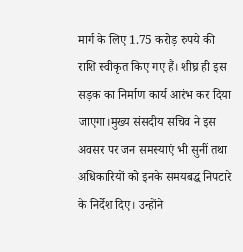मार्ग के लिए 1.75 करोड़ रुपये की राशि स्वीकृत किए गए हैं। शीघ्र ही इस सड़क का निर्माण कार्य आरंभ कर दिया जाएगा।मुख्य संसदीय सचिव ने इस अवसर पर जन समस्याएं भी सुनीं तथा अधिकारियों को इनके समयबद्ध निपटारे के निर्देश दिए। उन्होंने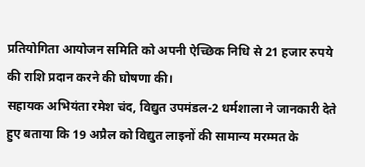प्रतियोगिता आयोजन समिति को अपनी ऐच्छिक निधि से 21 हजार रुपये की राशि प्रदान करने की घोषणा की।
सहायक अभियंता रमेश चंद, विद्युत उपमंडल-2 धर्मशाला ने जानकारी देते हुए बताया कि 19 अप्रैल को विद्युत लाइनों की सामान्य मरम्मत के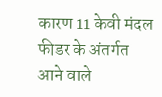कारण 11 केवी मंदल फीडर के अंतर्गत आने वाले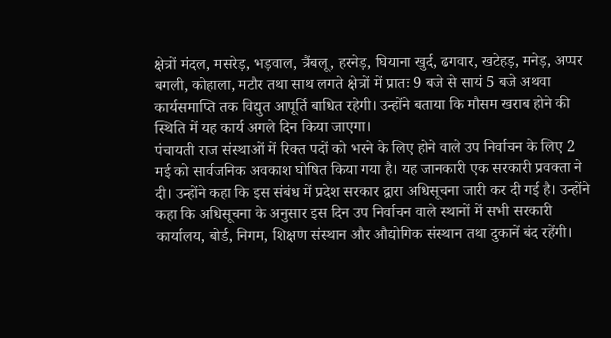क्षेत्रों मंदल, मसरेड़, भड़वाल, त्रैंबलू, हरनेड़, घियाना खुर्द, ढगवार, खटेहड़, मनेड़, अप्पर बगली, कोहाला, मटौर तथा साथ लगते क्षेत्रों में प्रातः 9 बजे से सायं 5 बजे अथवा कार्यसमाप्ति तक विद्युत आपूर्ति बाधित रहेगी। उन्होंने बताया कि मौसम खराब होने की स्थिति में यह कार्य अगले दिन किया जाएगा।
पंचायती राज संस्थाओं में रिक्त पदों को भरने के लिए होने वाले उप निर्वाचन के लिए 2 मई को सार्वजनिक अवकाश घोषित किया गया है। यह जानकारी एक सरकारी प्रवक्ता ने दी। उन्होंने कहा कि इस संबंध में प्रदेश सरकार द्वारा अधिसूचना जारी कर दी गई है। उन्होंने कहा कि अधिसूचना के अनुसार इस दिन उप निर्वाचन वाले स्थानों में सभी सरकारी कार्यालय, बोर्ड, निगम, शिक्षण संस्थान और औद्योगिक संस्थान तथा दुकानें बंद रहेंगी।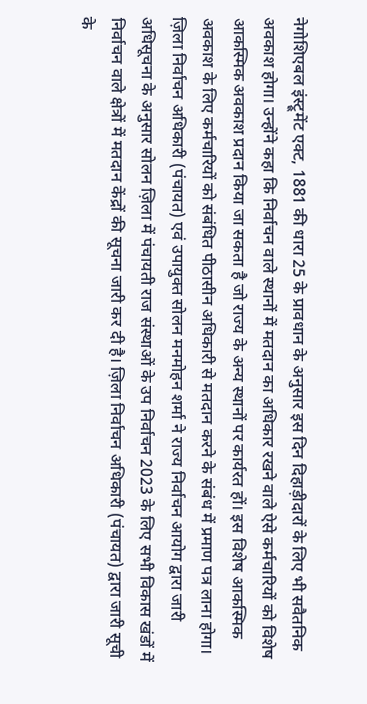नेगोशिएबल इंस्ट्रूमेंट एक्ट, 1881 की धारा 25 के प्रावधान के अनुसार इस दिन दिहाड़ीदारों के लिए भी सवैतनिक अवकाश होगा। उन्होंने कहा कि निर्वाचन वाले स्थानों में मतदान का अधिकार रखने वाले ऐसे कर्मचारियों को विशेष आकस्मिक अवकाश प्रदान किया जा सकता है जो राज्य के अन्य स्थानों पर कार्यरत हों। इस विशेष आकस्मिक अवकाश के लिए कर्मचारियों को संबंधित पीठासीन अधिकारी से मतदान करने के संबंध में प्रमाण पत्र लाना होगा।
ज़िला निर्वाचन अधिकारी (पंचायत) एवं उपायुक्त सोलन मनमोहन शर्मा ने राज्य निर्वाचन आयोग द्वारा जारी अधिसूचना के अनुसार सोलन ज़िला में पंचायती राज संस्थाओं के उप निर्वाचन 2023 के लिए सभी विकास खंडों में निर्वाचन वाले क्षेत्रों में मतदान केंद्रों की सूचना जारी कर दी है। ज़िला निर्वाचन अधिकारी (पंचायत) द्वारा जारी सूची के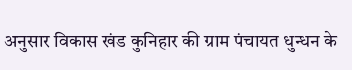अनुसार विकास खंड कुनिहार की ग्राम पंचायत धुन्धन के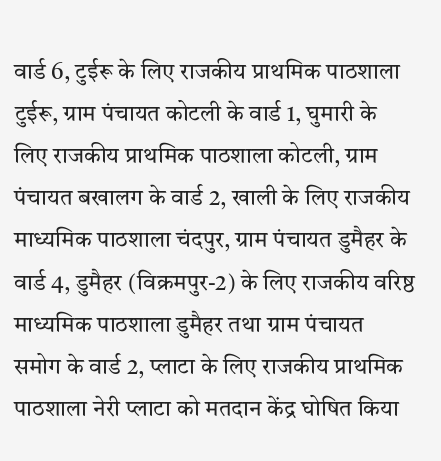वार्ड 6, टुईरू के लिए राजकीय प्राथमिक पाठशाला टुईरू, ग्राम पंचायत कोटली के वार्ड 1, घुमारी के लिए राजकीय प्राथमिक पाठशाला कोटली, ग्राम पंचायत बखालग के वार्ड 2, खाली के लिए राजकीय माध्यमिक पाठशाला चंदपुर, ग्राम पंचायत डुमैहर के वार्ड 4, डुमैहर (विक्रमपुर-2) के लिए राजकीय वरिष्ठ माध्यमिक पाठशाला डुमैहर तथा ग्राम पंचायत समोग के वार्ड 2, प्लाटा के लिए राजकीय प्राथमिक पाठशाला नेरी प्लाटा को मतदान केंद्र घोषित किया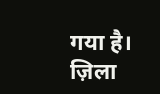गया है। ज़िला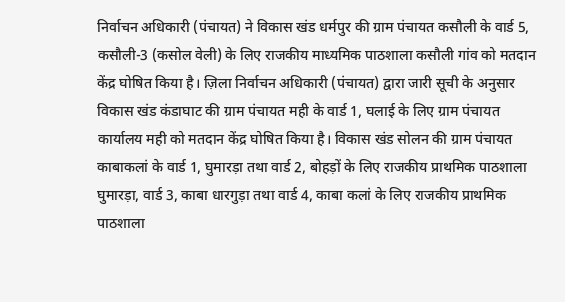निर्वाचन अधिकारी (पंचायत) ने विकास खंड धर्मपुर की ग्राम पंचायत कसौली के वार्ड 5, कसौली-3 (कसोल वेली) के लिए राजकीय माध्यमिक पाठशाला कसौली गांव को मतदान केंद्र घोषित किया है। ज़िला निर्वाचन अधिकारी (पंचायत) द्वारा जारी सूची के अनुसार विकास खंड कंडाघाट की ग्राम पंचायत मही के वार्ड 1, घलाई के लिए ग्राम पंचायत कार्यालय मही को मतदान केंद्र घोषित किया है। विकास खंड सोलन की ग्राम पंचायत काबाकलां के वार्ड 1, घुमारड़ा तथा वार्ड 2, बोहड़ों के लिए राजकीय प्राथमिक पाठशाला घुमारड़ा, वार्ड 3, काबा धारगुड़ा तथा वार्ड 4, काबा कलां के लिए राजकीय प्राथमिक पाठशाला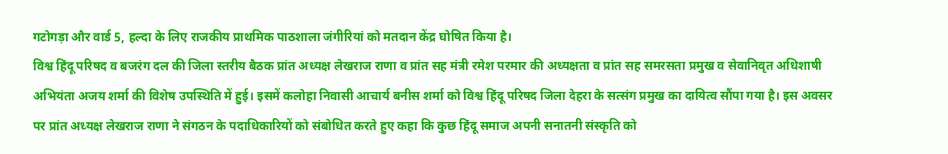गटोगड़ा और वार्ड 5, हल्दा के लिए राजकीय प्राथमिक पाठशाला जंगीरियां को मतदान केंद्र घोषित किया है।
विश्व हिंदू परिषद व बजरंग दल की जिला स्तरीय बैठक प्रांत अध्यक्ष लेखराज राणा व प्रांत सह मंत्री रमेश परमार की अध्यक्षता व प्रांत सह समरसता प्रमुख व सेवानिवृत अधिशाषी अभियंता अजय शर्मा की विशेष उपस्थिति में हुई। इसमें कलोहा निवासी आचार्य बनीस शर्मा को विश्व हिंदू परिषद जिला देहरा के सत्संग प्रमुख का दायित्व सौंपा गया है। इस अवसर पर प्रांत अध्यक्ष लेखराज राणा ने संगठन के पदाधिकारियों को संबोधित करते हुए कहा कि कुछ हिंदू समाज अपनी सनातनी संस्कृति को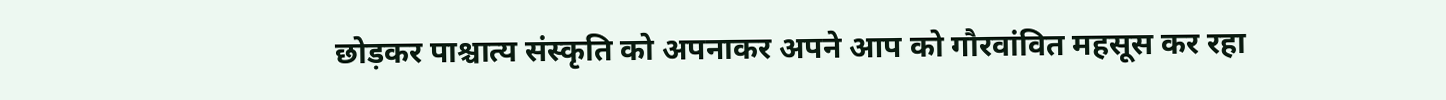छोड़कर पाश्चात्य संस्कृति को अपनाकर अपने आप को गौरवांवित महसूस कर रहा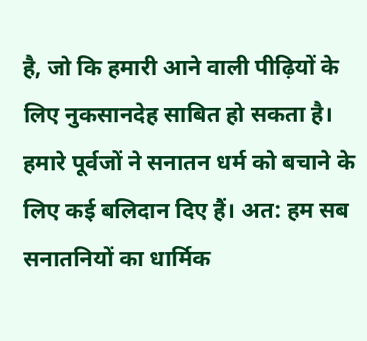है, जो कि हमारी आने वाली पीढ़ियों के लिए नुकसानदेह साबित हो सकता है। हमारे पूर्वजों ने सनातन धर्म को बचाने के लिए कई बलिदान दिए हैं। अत: हम सब सनातनियों का धार्मिक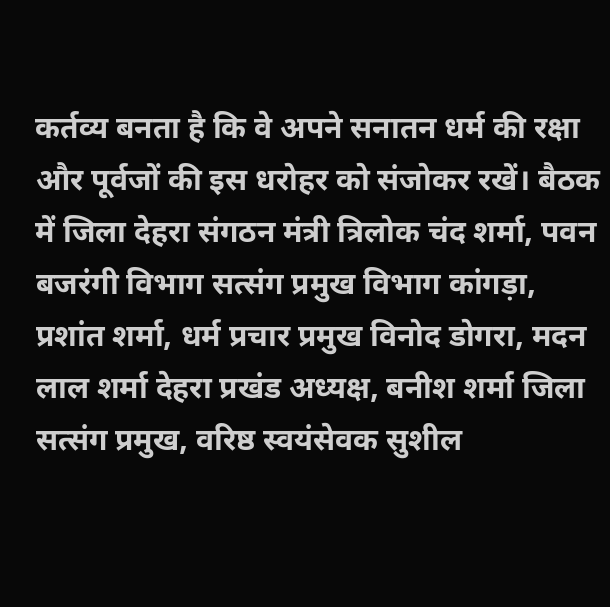कर्तव्य बनता है कि वे अपने सनातन धर्म की रक्षा और पूर्वजों की इस धरोहर को संजोकर रखें। बैठक में जिला देहरा संगठन मंत्री त्रिलोक चंद शर्मा, पवन बजरंगी विभाग सत्संग प्रमुख विभाग कांगड़ा, प्रशांत शर्मा, धर्म प्रचार प्रमुख विनोद डोगरा, मदन लाल शर्मा देहरा प्रखंड अध्यक्ष, बनीश शर्मा जिला सत्संग प्रमुख, वरिष्ठ स्वयंसेवक सुशील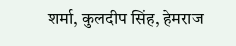शर्मा, कुलदीप सिंह, हेमराज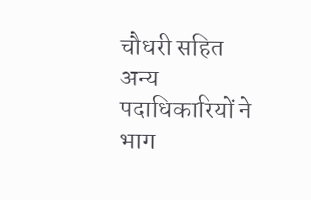चौधरी सहित अन्य पदाधिकारियों ने भाग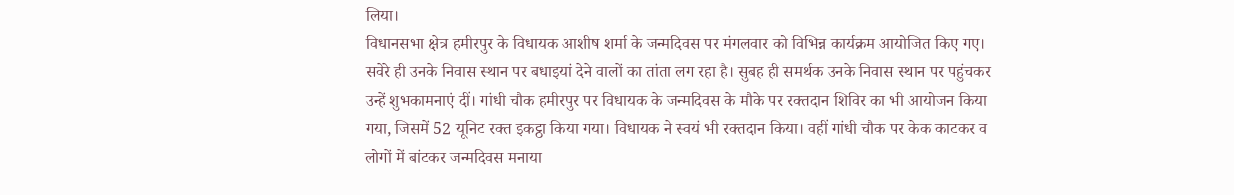लिया।
विधानसभा क्षेत्र हमीरपुर के विधायक आशीष शर्मा के जन्मदिवस पर मंगलवार को विभिन्न कार्यक्रम आयोजित किए गए। सवेरे ही उनके निवास स्थान पर बधाइयां देने वालों का तांता लग रहा है। सुबह ही समर्थक उनके निवास स्थान पर पहुंचकर उन्हें शुभकामनाएं दीं। गांधी चौक हमीरपुर पर विधायक के जन्मदिवस के मौके पर रक्तदान शिविर का भी आयोजन किया गया, जिसमें 52 यूनिट रक्त इकट्ठा किया गया। विधायक ने स्वयं भी रक्तदान किया। वहीं गांधी चौक पर केक काटकर व लोगों में बांटकर जन्मदिवस मनाया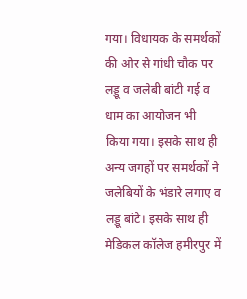गया। विधायक के समर्थकों की ओर से गांधी चौक पर लड्डू व जलेबी बांटी गई व धाम का आयोजन भी किया गया। इसके साथ ही अन्य जगहों पर समर्थकों ने जलेबियों के भंडारे लगाए व लड्डू बांटे। इसके साथ ही मेडिकल कॉलेज हमीरपुर में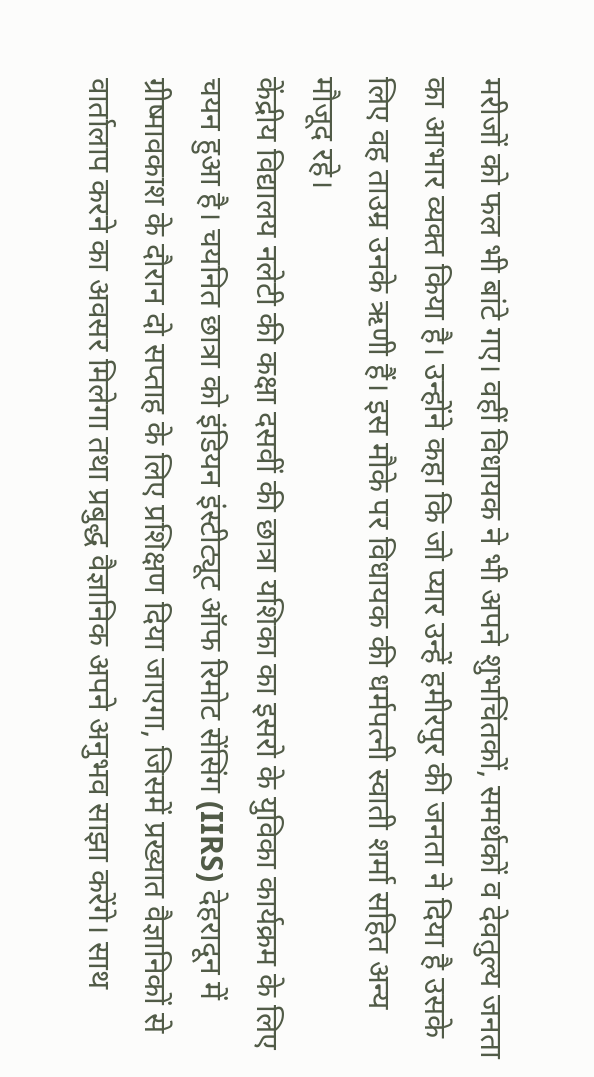मरीजों को फल भी बांटे गए। वहीं विधायक ने भी अपने शुभचिंतकों, समर्थकों व देवतुल्य जनता का आभार व्यक्त किया है। उन्होंने कहा कि जो प्यार उन्हें हमीरपुर की जनता ने दिया है उसके लिए वह ताउम्र उनके ऋणी हैं। इस मौके पर विधायक की धर्मपत्नी स्वाती शर्मा सहित अन्य मौजूद रहे।
केंद्रीय विद्यालय नलेटी की कक्षा दसवीं की छात्रा यशिका का इसरो के युविका कार्यक्रम के लिए चयन हुआ है। चयनित छात्रा को इंडियन इंस्टीट्यूट ऑफ रिमोट सेंसिंग (IIRS) देहरादून में ग्रीष्मावकाश के दौरान दो सप्ताह के लिए प्रशिक्षण दिया जाएगा, जिसमें प्रख्यात वैज्ञानिकों से वार्तालाप करने का अवसर मिलेगा तथा प्रबुद्ध वैज्ञानिक अपने अनुभव साझा करेंगे। साथ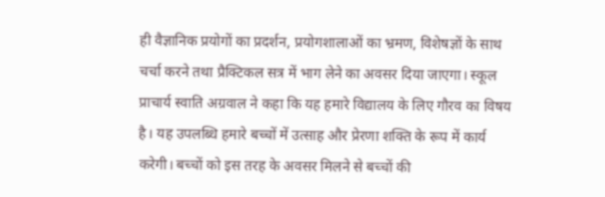ही वैज्ञानिक प्रयोगों का प्रदर्शन, प्रयोगशालाओं का भ्रमण, विशेषज्ञों के साथ चर्चा करने तथा प्रैक्टिकल सत्र में भाग लेने का अवसर दिया जाएगा। स्कूल प्राचार्य स्वाति अग्रवाल ने कहा कि यह हमारे विद्यालय के लिए गौरव का विषय है। यह उपलब्धि हमारे बच्चों में उत्साह और प्रेरणा शक्ति के रूप में कार्य करेगी। बच्चों को इस तरह के अवसर मिलने से बच्चों की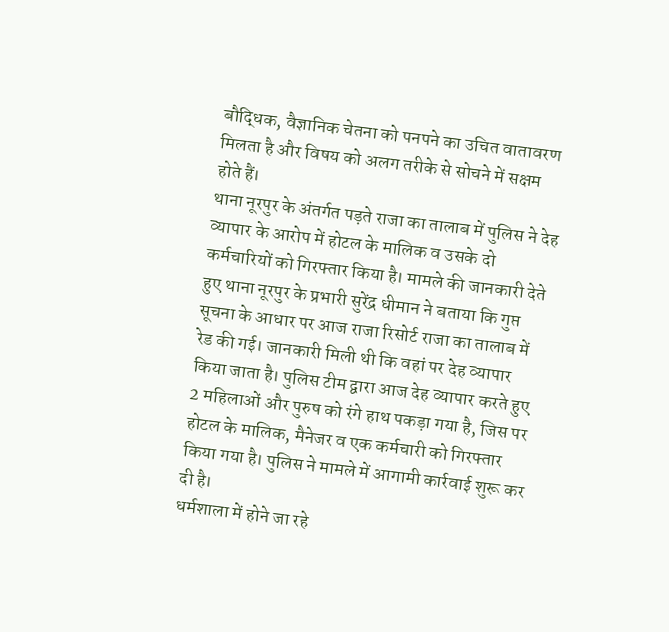बौद्धिक, वैज्ञानिक चेतना को पनपने का उचित वातावरण मिलता है और विषय को अलग तरीके से सोचने में सक्षम होते हैं।
थाना नूरपुर के अंतर्गत पड़ते राजा का तालाब में पुलिस ने देह व्यापार के आरोप में होटल के मालिक व उसके दो कर्मचारियों को गिरफ्तार किया है। मामले की जानकारी देते हुए थाना नूरपुर के प्रभारी सुरेंद्र धीमान ने बताया कि गुप्त सूचना के आधार पर आज राजा रिसोर्ट राजा का तालाब में रेड की गई। जानकारी मिली थी कि वहां पर देह व्यापार किया जाता है। पुलिस टीम द्वारा आज देह व्यापार करते हुए 2 महिलाओं और पुरुष को रंगे हाथ पकड़ा गया है, जिस पर होटल के मालिक, मैनेजर व एक कर्मचारी को गिरफ्तार किया गया है। पुलिस ने मामले में आगामी कार्रवाई शुरू कर दी है।
धर्मशाला में होने जा रहे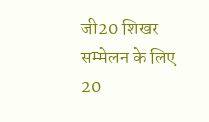जी20 शिखर सम्मेलन के लिए 20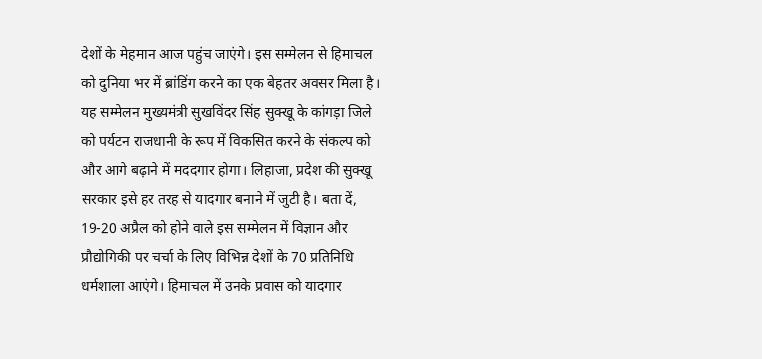देशों के मेहमान आज पहुंच जाएंगे। इस सम्मेलन से हिमाचल को दुनिया भर में ब्रांडिंग करने का एक बेहतर अवसर मिला है। यह सम्मेलन मुख्यमंत्री सुखविंदर सिंह सुक्खू के कांगड़ा जिले को पर्यटन राजधानी के रूप में विकसित करने के संकल्प को और आगे बढ़ाने में मददगार होगा। लिहाजा, प्रदेश की सुक्खू सरकार इसे हर तरह से यादगार बनाने में जुटी है। बता दें, 19-20 अप्रैल को होने वाले इस सम्मेलन में विज्ञान और प्रौद्योगिकी पर चर्चा के लिए विभिन्न देशों के 70 प्रतिनिधि धर्मशाला आएंगे। हिमाचल में उनके प्रवास को यादगार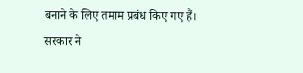बनाने के लिए तमाम प्रबंध किए गए हैं। सरकार ने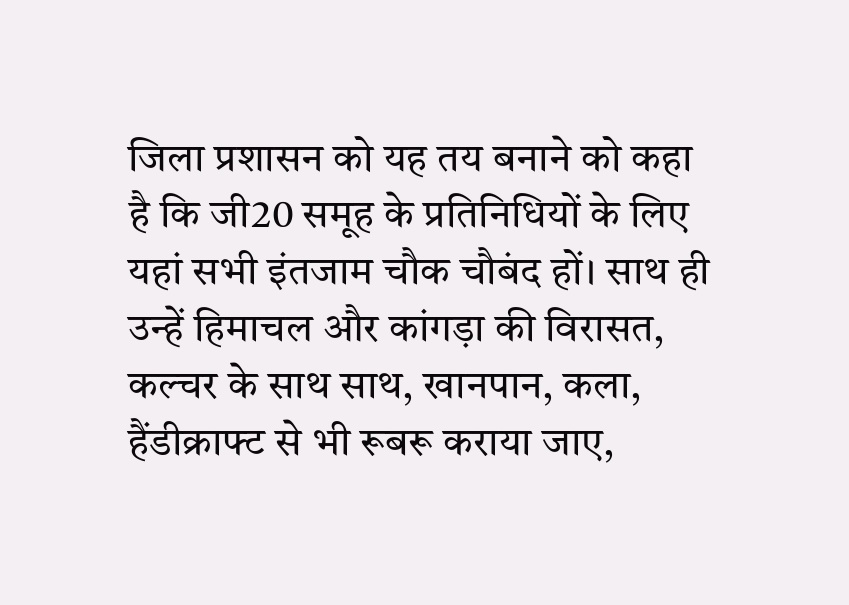जिला प्रशासन को यह तय बनाने को कहा है कि जी20 समूह के प्रतिनिधियों के लिए यहां सभी इंतजाम चौक चौबंद हों। साथ ही उन्हें हिमाचल और कांगड़ा की विरासत, कल्चर के साथ साथ, खानपान, कला, हैंडीक्राफ्ट से भी रूबरू कराया जाए,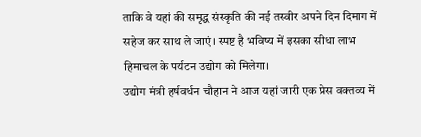ताकि वे यहां की समृद्ध संस्कृति की नई तस्वीर अपने दिन दिमाग में सहेज कर साथ ले जाएं। स्पष्ट है भविष्य में इसका सीधा लाभ हिमाचल के पर्यटन उद्योग को मिलेगा।
उद्योग मंत्री हर्षवर्धन चौहान ने आज यहां जारी एक प्रेस वक्तव्य में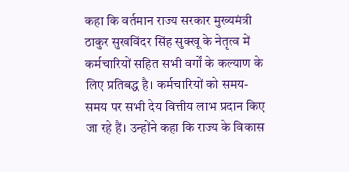कहा कि वर्तमान राज्य सरकार मुख्यमंत्री ठाकुर सुखविंदर सिंह सुक्खू के नेतृत्व में कर्मचारियों सहित सभी वर्गों के कल्याण के लिए प्रतिबद्ध है। कर्मचारियों को समय-समय पर सभी देय वित्तीय लाभ प्रदान किए जा रहे हैं। उन्होंने कहा कि राज्य के विकास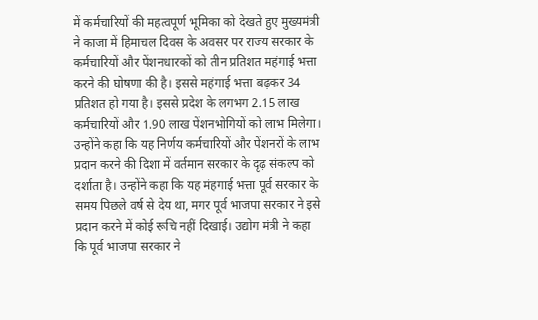में कर्मचारियों की महत्वपूर्ण भूमिका को देखते हुए मुख्यमंत्री ने काजा में हिमाचल दिवस के अवसर पर राज्य सरकार के कर्मचारियों और पेंशनधारकों को तीन प्रतिशत महंगाई भत्ता करने की घोषणा की है। इससे महंगाई भत्ता बढ़कर 34 प्रतिशत हो गया है। इससे प्रदेश के लगभग 2.15 लाख कर्मचारियों और 1.90 लाख पेंशनभोगियों को लाभ मिलेगा। उन्होंने कहा कि यह निर्णय कर्मचारियों और पेंशनरों के लाभ प्रदान करने की दिशा में वर्तमान सरकार के दृढ़ संकल्प को दर्शाता है। उन्होंने कहा कि यह मंहगाई भत्ता पूर्व सरकार के समय पिछले वर्ष से देय था, मगर पूर्व भाजपा सरकार ने इसे प्रदान करने में कोई रूचि नहीं दिखाई। उद्योग मंत्री ने कहा कि पूर्व भाजपा सरकार ने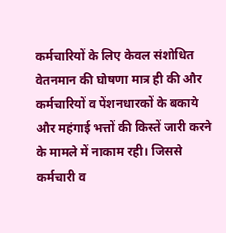कर्मचारियों के लिए केवल संशोधित वेतनमान की घोषणा मात्र ही की और कर्मचारियों व पेंशनधारकों के बकाये और महंगाई भत्तों की किस्तें जारी करने के मामले में नाकाम रही। जिससे कर्मचारी व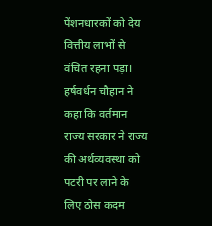पेंशनधारकों को देय वित्तीय लाभों से वंचित रहना पड़ा। हर्षवर्धन चौहान ने कहा कि वर्तमान राज्य सरकार ने राज्य की अर्थव्यवस्था को पटरी पर लाने के लिए ठोस कदम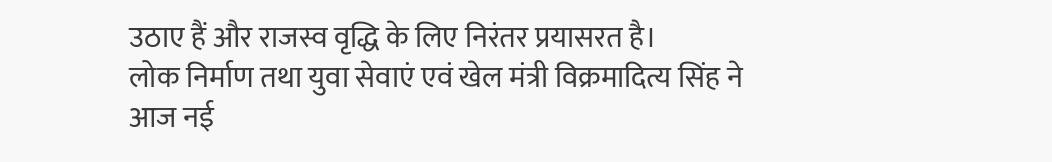उठाए हैं और राजस्व वृद्धि के लिए निरंतर प्रयासरत है।
लोक निर्माण तथा युवा सेवाएं एवं खेल मंत्री विक्रमादित्य सिंह ने आज नई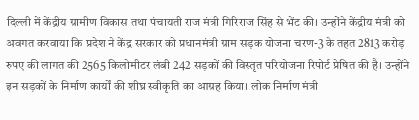दिल्ली में केंद्रीय ग्रामीण विकास तथा पंचायती राज मंत्री गिरिराज सिंह से भेंट की। उन्होंने केंद्रीय मंत्री को अवगत करवाया कि प्रदेश ने केंद्र सरकार को प्रधानमंत्री ग्राम सड़क योजना चरण-3 के तहत 2813 करोड़ रुपए की लागत की 2565 किलोमीटर लंबी 242 सड़कों की विस्तृत परियोजना रिपोर्ट प्रेषित की है। उन्होंने इन सड़कों के निर्माण कार्यों की शीघ्र स्वीकृति का आग्रह किया। लोक निर्माण मंत्री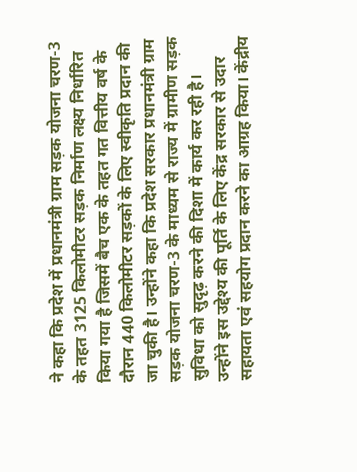ने कहा कि प्रदेश में प्रधानमंत्री ग्राम सड़क योजना चरण-3 के तहत 3125 किलोमीटर सड़क निर्माण लक्ष्य निर्धारित किया गया है जिसमें बैच एक के तहत गत वित्तीय वर्ष के दौरान 440 किलोमीटर सड़कों के लिए स्वीकृति प्रदान की जा चुकी है। उन्होंने कहा कि प्रदेश सरकार प्रधानमंत्री ग्राम सड़क योजना चरण-3 के माध्यम से राज्य में ग्रामीण सड़क सुविधा को सुदृढ़ करने की दिशा में कार्य कर रही है। उन्होंने इस उद्देश्य की पूर्ति के लिए केंद्र सरकार से उदार सहायता एवं सहयोग प्रदान करने का आग्रह किया। केंद्रीय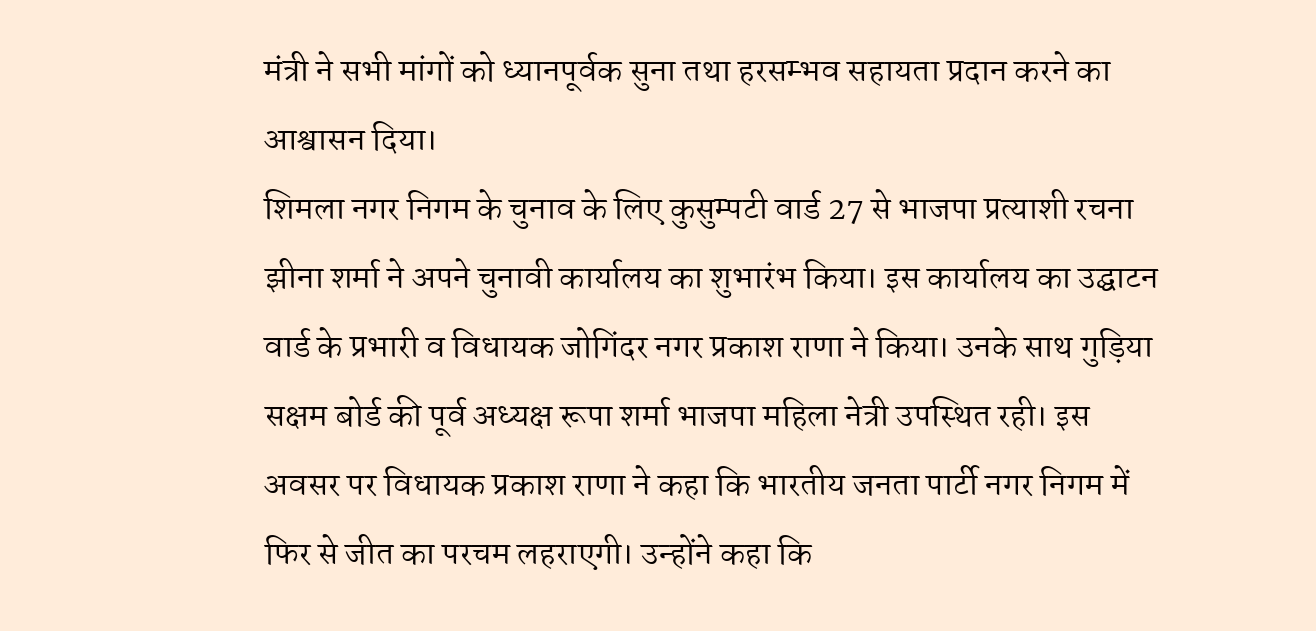मंत्री ने सभी मांगों को ध्यानपूर्वक सुना तथा हरसम्भव सहायता प्रदान करने का आश्वासन दिया।
शिमला नगर निगम के चुनाव के लिए कुसुम्पटी वार्ड 27 से भाजपा प्रत्याशी रचना झीना शर्मा ने अपने चुनावी कार्यालय का शुभारंभ किया। इस कार्यालय का उद्घाटन वार्ड के प्रभारी व विधायक जोगिंदर नगर प्रकाश राणा ने किया। उनके साथ गुड़िया सक्षम बोर्ड की पूर्व अध्यक्ष रूपा शर्मा भाजपा महिला नेत्री उपस्थित रही। इस अवसर पर विधायक प्रकाश राणा ने कहा कि भारतीय जनता पार्टी नगर निगम में फिर से जीत का परचम लहराएगी। उन्होंने कहा कि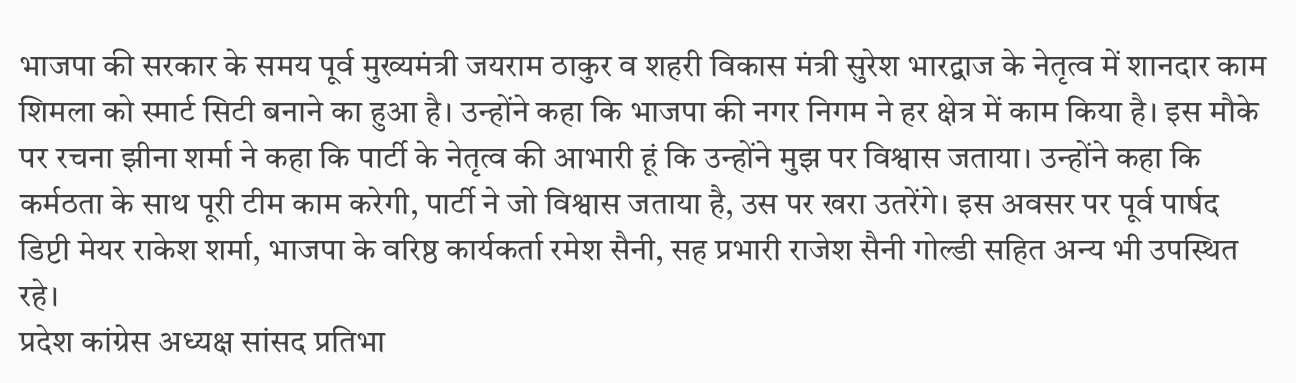भाजपा की सरकार के समय पूर्व मुख्यमंत्री जयराम ठाकुर व शहरी विकास मंत्री सुरेश भारद्वाज के नेतृत्व में शानदार काम शिमला को स्मार्ट सिटी बनाने का हुआ है। उन्होंने कहा कि भाजपा की नगर निगम ने हर क्षेत्र में काम किया है। इस मौके पर रचना झीना शर्मा ने कहा कि पार्टी के नेतृत्व की आभारी हूं कि उन्होंने मुझ पर विश्वास जताया। उन्होंने कहा कि कर्मठता के साथ पूरी टीम काम करेगी, पार्टी ने जो विश्वास जताया है, उस पर खरा उतरेंगे। इस अवसर पर पूर्व पार्षद डिप्टी मेयर राकेश शर्मा, भाजपा के वरिष्ठ कार्यकर्ता रमेश सैनी, सह प्रभारी राजेश सैनी गोल्डी सहित अन्य भी उपस्थित रहे।
प्रदेश कांग्रेस अध्यक्ष सांसद प्रतिभा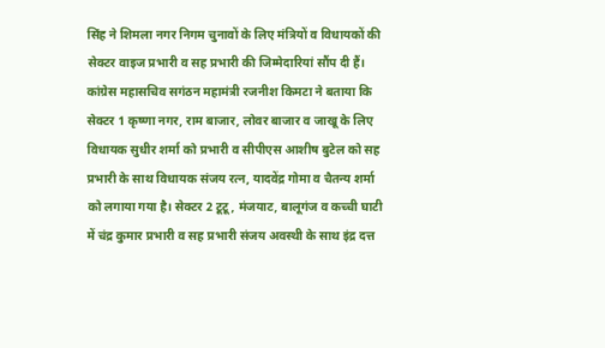सिंह ने शिमला नगर निगम चुनावों के लिए मंत्रियों व विधायकों की सेक्टर वाइज प्रभारी व सह प्रभारी की जिम्मेदारियां सौंप दी हैं। कांग्रेस महासचिव सगंठन महामंत्री रजनीश किमटा ने बताया कि सेक्टर 1 कृष्णा नगर, राम बाजार, लोवर बाजार व जाखू के लिए विधायक सुधीर शर्मा को प्रभारी व सीपीएस आशीष बुटेल को सह प्रभारी के साथ विधायक संजय रत्न, यादवेंद्र गोमा व चैतन्य शर्मा को लगाया गया है। सेक्टर 2 टूटू, मंजयाट, बालूगंज व कच्ची घाटी में चंद्र कुमार प्रभारी व सह प्रभारी संजय अवस्थी के साथ इंद्र दत्त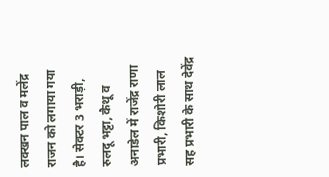लक्खन पाल व मलेंद्र राजन को लगाया गया है। सेक्टर 3 भराड़ी, रुलदू भट्टा, कैथू व अनाडेल में राजेंद्र राणा प्रभारी, किशोरी लाल सह प्रभारी के साथ देवेंद्र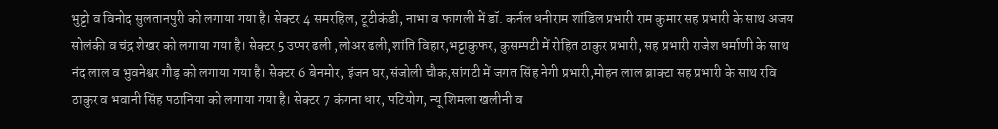भुट्टो व विनोद सुलतानपुरी को लगाया गया है। सेक्टर 4 समरहिल, टूटीकंडी, नाभा व फागली में डॉ. कर्नल धनीराम शांडिल प्रभारी राम कुमार सह प्रभारी के साथ अजय सोलंकी व चंद्र शेखर को लगाया गया है। सेक्टर 5 उप्पर ढली ,लोअर ढली,शांति विहार,भट्टाकुफर, कुसम्पटी में रोहित ठाकुर प्रभारी, सह प्रभारी राजेश धर्माणी के साथ नंद लाल व भुवनेश्वर गौड़ को लगाया गया है। सेक्टर 6 बेनमोर, इंजन घर,संजोली चौक,सांगटी में जगत सिंह नेगी प्रभारी,मोहन लाल ब्राक्टा सह प्रभारी के साथ रवि ठाकुर व भवानी सिंह पठानिया को लगाया गया है। सेक्टर 7 कंगना धार, पटियोग, न्यू शिमला खलीनी व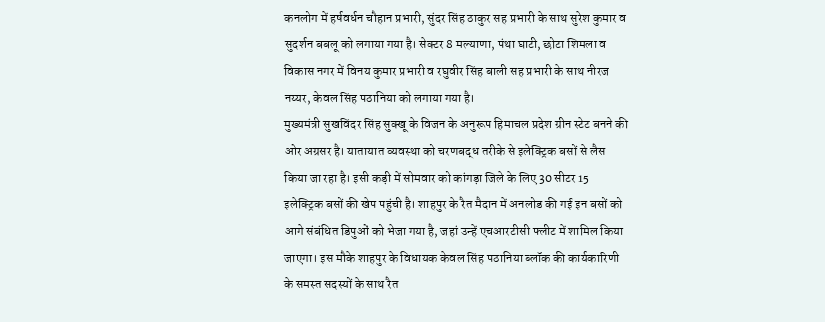कनलोग में हर्षवर्धन चौहान प्रभारी, सुंदर सिंह ठाकुर सह प्रभारी के साथ सुरेश कुमार व सुदर्शन बबलू को लगाया गया है। सेक्टर 8 मल्याणा, पंथा घाटी, छोटा शिमला व विकास नगर में विनय कुमार प्रभारी व रघुवीर सिंह बाली सह प्रभारी के साथ नीरज नय्यर, केवल सिंह पठानिया को लगाया गया है।
मुख्यमंत्री सुखविंदर सिंह सुक्खू के विजन के अनुरूप हिमाचल प्रदेश ग्रीन स्टेट बनने की ओर अग्रसर है। यातायात व्यवस्था को चरणबद्ध तरीके से इलेक्ट्रिक बसों से लैस किया जा रहा है। इसी कड़ी में सोमवार को कांगड़ा जिले के लिए 30 सीटर 15 इलेक्ट्रिक बसों की खेप पहुंची है। शाहपुर के रैत मैदान में अनलोड की गई इन बसों को आगे संबंधित डिपुओं को भेजा गया है, जहां उन्हें एचआरटीसी फ्लीट में शामिल किया जाएगा। इस मौके शाहपुर के विधायक केवल सिंह पठानिया ब्लॉक की कार्यकारिणी के समस्त सदस्यों के साथ रैत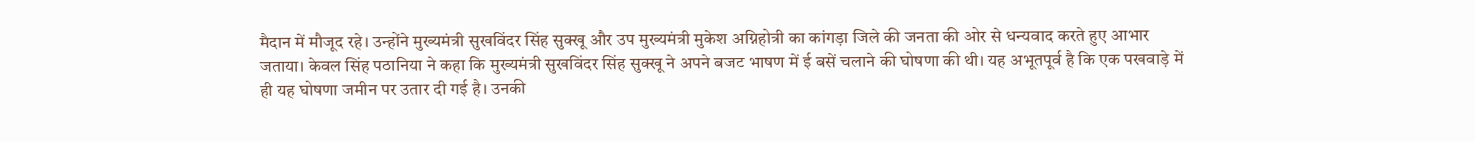मैदान में मौजूद रहे। उन्होंने मुख्यमंत्री सुखविंदर सिंह सुक्खू और उप मुख्यमंत्री मुकेश अग्निहोत्री का कांगड़ा जिले की जनता की ओर से धन्यवाद करते हुए आभार जताया। केवल सिंह पठानिया ने कहा कि मुख्यमंत्री सुखविंदर सिंह सुक्खू ने अपने बजट भाषण में ई बसें चलाने की घोषणा की थी। यह अभूतपूर्व है कि एक पखवाड़े में ही यह घोषणा जमीन पर उतार दी गई है। उनकी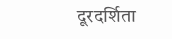दूरदर्शिता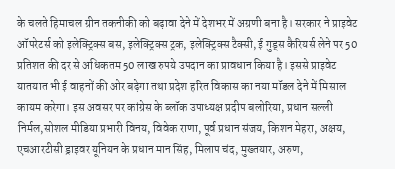के चलते हिमाचल ग्रीन तकनीकी को बढ़ावा देने में देशभर में अग्रणी बना है। सरकार ने प्राइवेट ऑपरेटर्स को इलेक्ट्रिक्स बस, इलेक्ट्रिक्स ट्रक, इलेक्ट्रिक्स टैक्सी, ई गुड्स कैरियर्स लेने पर 50 प्रतिशत की दर से अधिकतम 50 लाख रुपये उपदान का प्रावधान किया है। इससे प्राइवेट यातयात भी ई वाहनों की ओर बढ़ेगा तथा प्रदेश हरित विकास का नया मॉडल देने में मिसाल कायम करेगा। इस अवसर पर कांग्रेस के ब्लॉक उपाध्यक्ष प्रदीप बलोरिया, प्रधान सल्ली निर्मल,सोशल मीडिया प्रभारी विनय, विवेक राणा, पूर्व प्रधान संजय, किशन मेहरा, अक्षय, एचआरटीसी ड्राइवर यूनियन के प्रधान मान सिंह, मिलाप चंद, मुख्तयार, अरुण,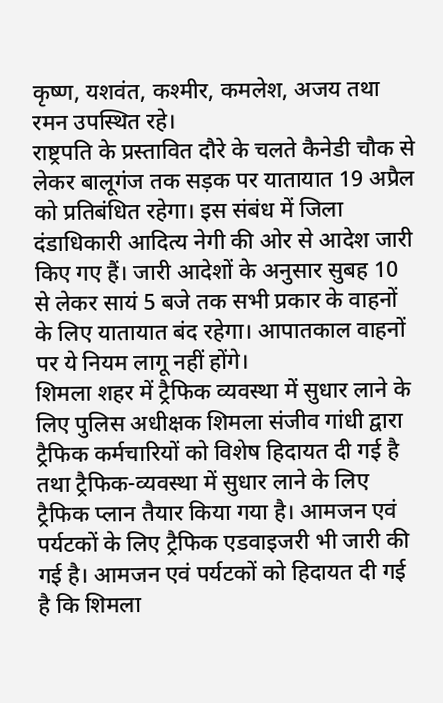कृष्ण, यशवंत, कश्मीर, कमलेश, अजय तथा रमन उपस्थित रहे।
राष्ट्रपति के प्रस्तावित दौरे के चलते कैनेडी चौक से लेकर बालूगंज तक सड़क पर यातायात 19 अप्रैल को प्रतिबंधित रहेगा। इस संबंध में जिला दंडाधिकारी आदित्य नेगी की ओर से आदेश जारी किए गए हैं। जारी आदेशों के अनुसार सुबह 10 से लेकर सायं 5 बजे तक सभी प्रकार के वाहनों के लिए यातायात बंद रहेगा। आपातकाल वाहनों पर ये नियम लागू नहीं होंगे।
शिमला शहर में ट्रैफिक व्यवस्था में सुधार लाने के लिए पुलिस अधीक्षक शिमला संजीव गांधी द्वारा ट्रैफिक कर्मचारियों को विशेष हिदायत दी गई है तथा ट्रैफिक-व्यवस्था में सुधार लाने के लिए ट्रैफिक प्लान तैयार किया गया है। आमजन एवं पर्यटकों के लिए ट्रैफिक एडवाइजरी भी जारी की गई है। आमजन एवं पर्यटकों को हिदायत दी गई है कि शिमला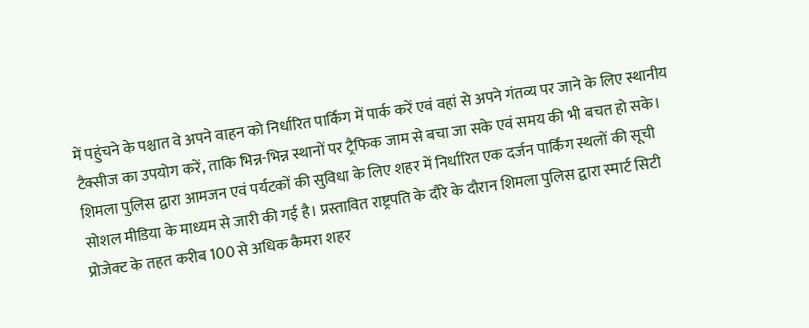में पहुंचने के पश्चात वे अपने वाहन को निर्धारित पार्किंग में पार्क करें एवं वहां से अपने गंतव्य पर जाने के लिए स्थानीय टैक्सीज का उपयोग करें, ताकि भिन्न-भिन्न स्थानों पर ट्रैफिक जाम से बचा जा सके एवं समय की भी बचत हो सके। शिमला पुलिस द्वारा आमजन एवं पर्यटकों की सुविधा के लिए शहर में निर्धारित एक दर्जन पार्किंग स्थलों की सूची सोशल मीडिया के माध्यम से जारी की गई है। प्रस्तावित राष्ट्रपति के दौरे के दौरान शिमला पुलिस द्वारा स्मार्ट सिटी प्रोजेक्ट के तहत करीब 100 से अधिक कैमरा शहर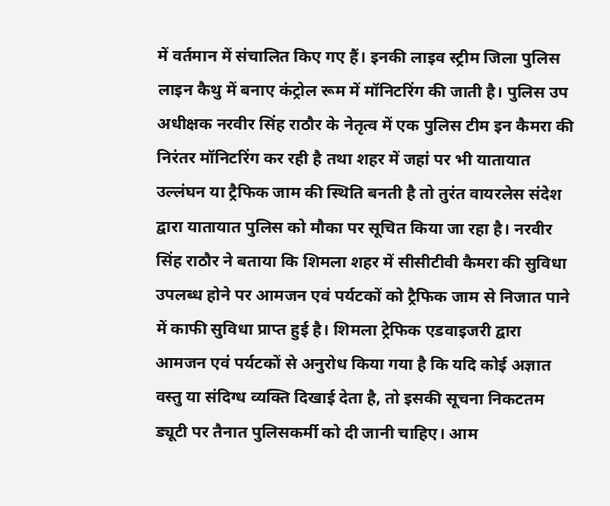में वर्तमान में संचालित किए गए हैं। इनकी लाइव स्ट्रीम जिला पुलिस लाइन कैथु में बनाए कंट्रोल रूम में मॉनिटरिंग की जाती है। पुलिस उप अधीक्षक नरवीर सिंह राठौर के नेतृत्व में एक पुलिस टीम इन कैमरा की निरंतर मॉनिटरिंग कर रही है तथा शहर में जहां पर भी यातायात उल्लंघन या ट्रैफिक जाम की स्थिति बनती है तो तुरंत वायरलेस संदेश द्वारा यातायात पुलिस को मौका पर सूचित किया जा रहा है। नरवीर सिंह राठौर ने बताया कि शिमला शहर में सीसीटीवी कैमरा की सुविधा उपलब्ध होने पर आमजन एवं पर्यटकों को ट्रैफिक जाम से निजात पाने में काफी सुविधा प्राप्त हुई है। शिमला ट्रेफिक एडवाइजरी द्वारा आमजन एवं पर्यटकों से अनुरोध किया गया है कि यदि कोई अज्ञात वस्तु या संदिग्ध व्यक्ति दिखाई देता है, तो इसकी सूचना निकटतम ड्यूटी पर तैनात पुलिसकर्मी को दी जानी चाहिए। आम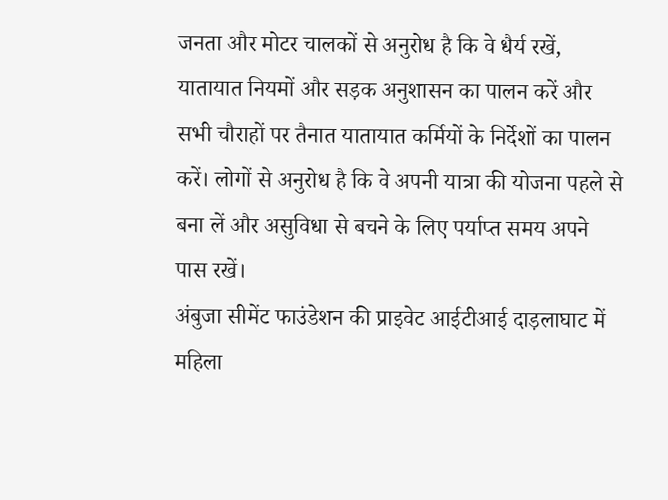जनता और मोटर चालकों से अनुरोध है कि वे धैर्य रखें, यातायात नियमों और सड़क अनुशासन का पालन करें और सभी चौराहों पर तैनात यातायात कर्मियों के निर्देशों का पालन करें। लोगों से अनुरोध है कि वे अपनी यात्रा की योजना पहले से बना लें और असुविधा से बचने के लिए पर्याप्त समय अपने पास रखें।
अंबुजा सीमेंट फाउंडेशन की प्राइवेट आईटीआई दाड़लाघाट में महिला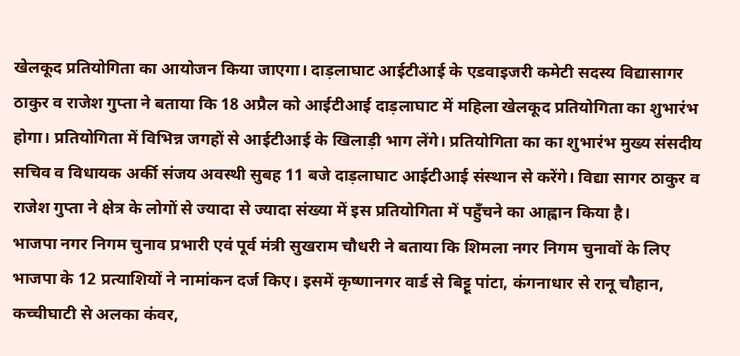खेलकूद प्रतियोगिता का आयोजन किया जाएगा। दाड़लाघाट आईटीआई के एडवाइजरी कमेटी सदस्य विद्यासागर ठाकुर व राजेश गुप्ता ने बताया कि 18 अप्रैल को आईटीआई दाड़लाघाट में महिला खेलकूद प्रतियोगिता का शुभारंभ होगा। प्रतियोगिता में विभिन्न जगहों से आईटीआई के खिलाड़ी भाग लेंगे। प्रतियोगिता का का शुभारंभ मुख्य संसदीय सचिव व विधायक अर्की संजय अवस्थी सुबह 11 बजे दाड़लाघाट आईटीआई संस्थान से करेंगे। विद्या सागर ठाकुर व राजेश गुप्ता ने क्षेत्र के लोगों से ज्यादा से ज्यादा संख्या में इस प्रतियोगिता में पहुँचने का आह्वान किया है।
भाजपा नगर निगम चुनाव प्रभारी एवं पूर्व मंत्री सुखराम चौधरी ने बताया कि शिमला नगर निगम चुनावों के लिए भाजपा के 12 प्रत्याशियों ने नामांकन दर्ज किए। इसमें कृष्णानगर वार्ड से बिट्टू पांटा, कंगनाधार से रानू चौहान, कच्चीघाटी से अलका कंवर,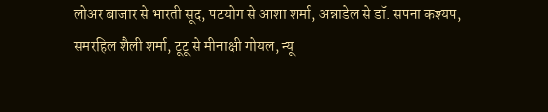लोअर बाजार से भारती सूद, पटयोग से आशा शर्मा, अन्नाडेल से डॉ. सपना कश्यप, समरहिल शैली शर्मा, टूटू से मीनाक्षी गोयल, न्यू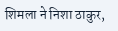शिमला ने निशा ठाकुर,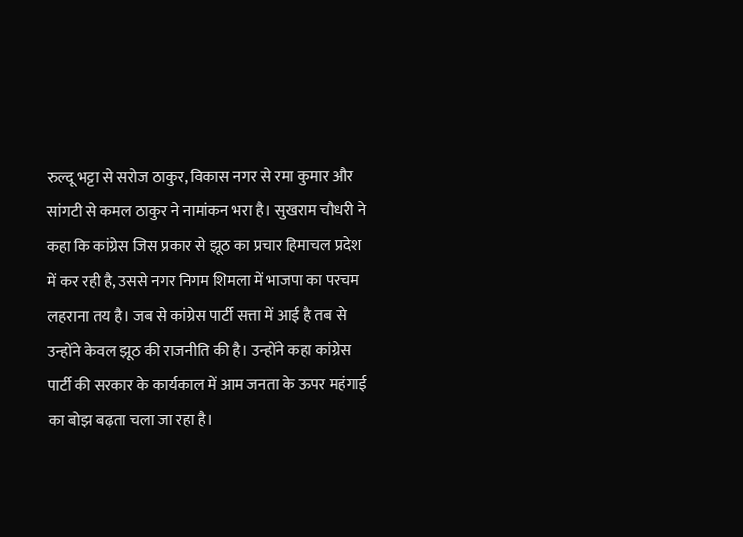रुल्दू भट्टा से सरोज ठाकुर, विकास नगर से रमा कुमार और सांगटी से कमल ठाकुर ने नामांकन भरा है। सुखराम चौधरी ने कहा कि कांग्रेस जिस प्रकार से झूठ का प्रचार हिमाचल प्रदेश में कर रही है, उससे नगर निगम शिमला में भाजपा का परचम लहराना तय है। जब से कांग्रेस पार्टी सत्ता में आई है तब से उन्होंने केवल झूठ की राजनीति की है। उन्होंने कहा कांग्रेस पार्टी की सरकार के कार्यकाल में आम जनता के ऊपर महंगाई का बोझ बढ़ता चला जा रहा है।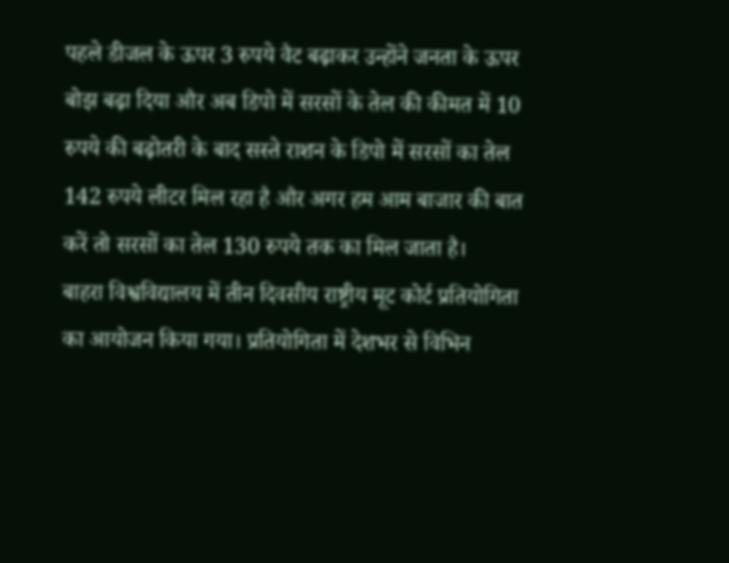पहले डीजल के ऊपर 3 रुपये वैट बढ़ाकर उन्होंने जनता के ऊपर बोझ बढ़ा दिया और अब डिपो में सरसों के तेल की कीमत में 10 रुपये की बढ़ोतरी के बाद सस्ते राशन के डिपो में सरसों का तेल 142 रुपये लीटर मिल रहा है और अगर हम आम बाजार की बात करें तो सरसों का तेल 130 रुपये तक का मिल जाता है।
बाहरा विश्वविद्यालय में तीन दिवसीय राष्ट्रीय मूट कोर्ट प्रतियोगिता का आयोजन किया गया। प्रतियोगिता में देशभर से विभिन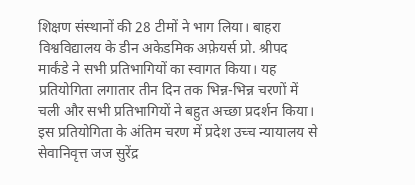शिक्षण संस्थानों की 28 टीमों ने भाग लिया। बाहरा विश्वविद्यालय के डीन अकेडमिक अफ़ेयर्स प्रो. श्रीपद मार्कंडे ने सभी प्रतिभागियों का स्वागत किया। यह प्रतियोगिता लगातार तीन दिन तक भिन्न-भिन्न चरणों में चली और सभी प्रतिभागियों ने बहुत अच्छा प्रदर्शन किया। इस प्रतियोगिता के अंतिम चरण में प्रदेश उच्च न्यायालय से सेवानिवृत्त जज सुरेंद्र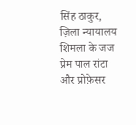सिंह ठाकुर, ज़िला न्यायालय शिमला के जज प्रेम पाल रांटा और प्रोफ़ेसर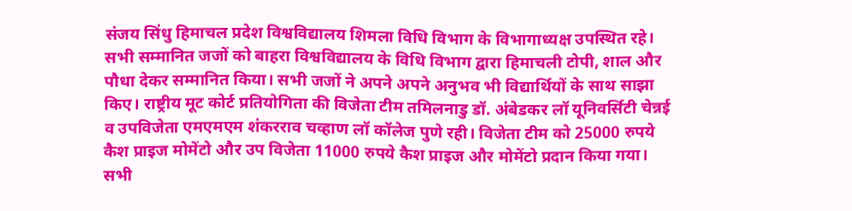संजय सिंधु हिमाचल प्रदेश विश्वविद्यालय शिमला विधि विभाग के विभागाध्यक्ष उपस्थित रहे। सभी सम्मानित जजों को बाहरा विश्वविद्यालय के विधि विभाग द्वारा हिमाचली टोपी, शाल और पौधा देकर सम्मानित किया। सभी जजों ने अपने अपने अनुभव भी विद्यार्थियों के साथ साझा किए। राष्ट्रीय मूट कोर्ट प्रतियोगिता की विजेता टीम तमिलनाडु डॉ. अंबेडकर लॉ यूनिवर्सिटी चेन्नई व उपविजेता एमएमएम शंकरराव चव्हाण लॉ कॉलेज पुणे रही। विजेता टीम को 25000 रुपये कैश प्राइज मोमेंटो और उप विजेता 11000 रुपये कैश प्राइज और मोमेंटो प्रदान किया गया। सभी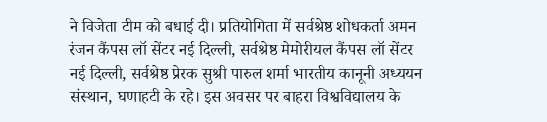ने विजेता टीम को बधाई दी। प्रतियोगिता में सर्वश्रेष्ठ शोधकर्ता अमन रंजन कैंपस लॉ सेंटर नई दिल्ली, सर्वश्रेष्ठ मेमोरीयल कैंपस लॉ सेंटर नई दिल्ली, सर्वश्रेष्ठ प्रेरक सुश्री पारुल शर्मा भारतीय कानूनी अध्ययन संस्थान, घणाहटी के रहे। इस अवसर पर बाहरा विश्वविद्यालय के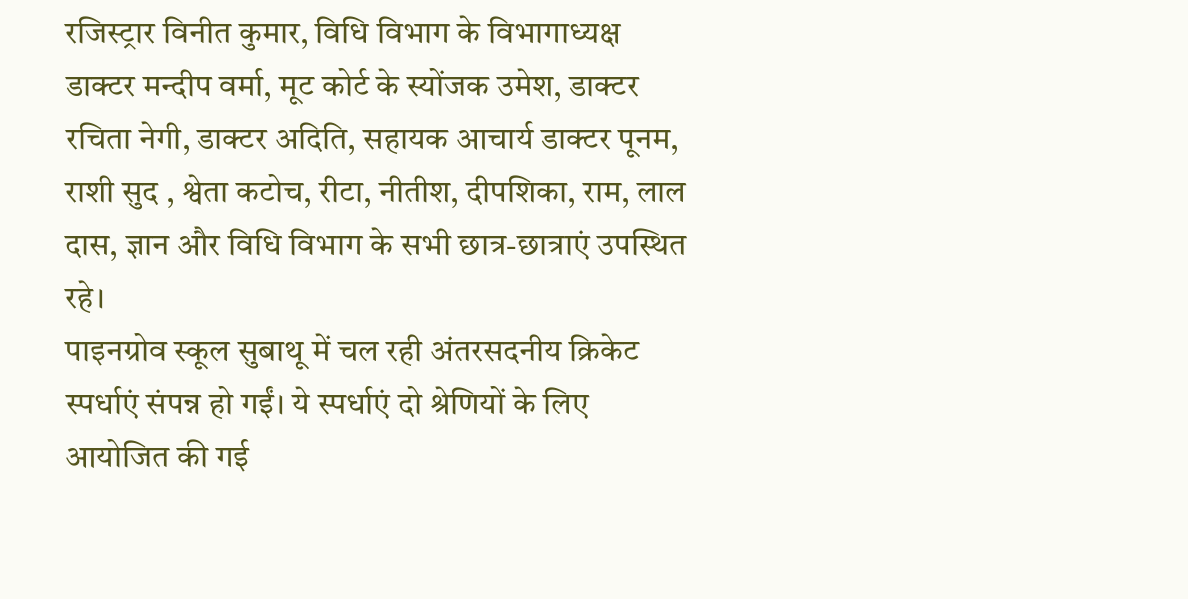रजिस्ट्रार विनीत कुमार, विधि विभाग के विभागाध्यक्ष डाक्टर मन्दीप वर्मा, मूट कोर्ट के स्योंजक उमेश, डाक्टर रचिता नेगी, डाक्टर अदिति, सहायक आचार्य डाक्टर पूनम, राशी सुद , श्वेता कटोच, रीटा, नीतीश, दीपशिका, राम, लाल दास, ज्ञान और विधि विभाग के सभी छात्र-छात्राएं उपस्थित रहे।
पाइनग्रोव स्कूल सुबाथू में चल रही अंतरसदनीय क्रिकेट स्पर्धाएं संपन्न हो गईं। ये स्पर्धाएं दो श्रेणियों के लिए आयोजित की गई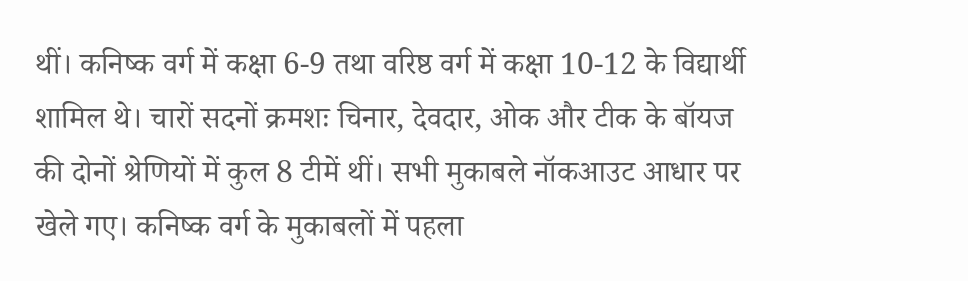थीं। कनिष्क वर्ग में कक्षा 6-9 तथा वरिष्ठ वर्ग में कक्षा 10-12 के विद्यार्थी शामिल थे। चारों सदनों क्रमशः चिनार, देवदार, ओक और टीक के बॉयज की दोनों श्रेणियों में कुल 8 टीमें थीं। सभी मुकाबले नॉकआउट आधार पर खेले गए। कनिष्क वर्ग के मुकाबलों में पहला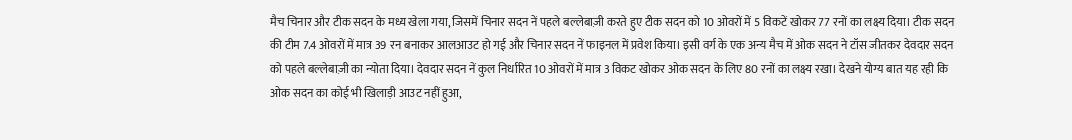मैच चिनार और टीक सदन के मध्य खेला गया, जिसमें चिनार सदन नें पहले बल्लेबाज़ी करते हुए टीक सदन को 10 ओवरों में 5 विकटें खोकर 77 रनों का लक्ष्य दिया। टीक सदन की टीम 7.4 ओवरों में मात्र 39 रन बनाकर आलआउट हो गई और चिनार सदन नें फाइनल में प्रवेश किया। इसी वर्ग के एक अन्य मैच में ओक सदन ने टॉस जीतकर देवदार सदन को पहले बल्लेबाज़ी का न्योता दिया। देवदार सदन नें कुल निर्धारित 10 ओवरों में मात्र 3 विकट खोकर ओक सदन के लिए 80 रनों का लक्ष्य रखा। देखने योग्य बात यह रही कि ओक सदन का कोई भी खिलाड़ी आउट नहीं हुआ,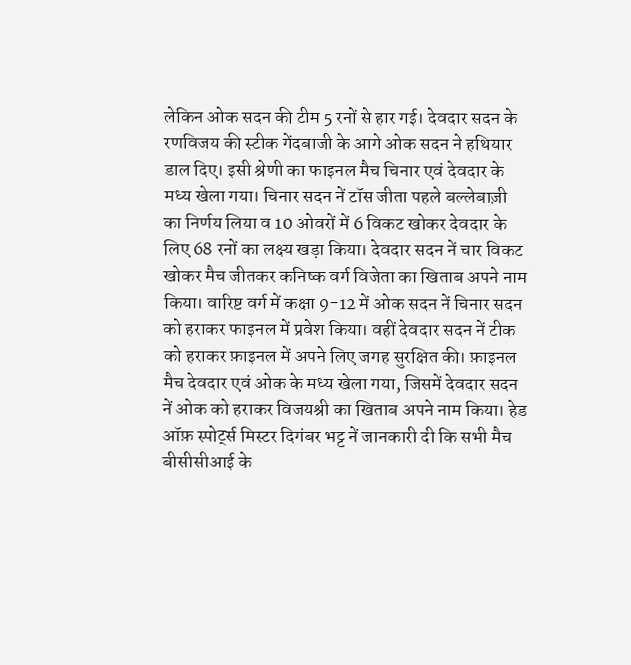लेकिन ओक सदन की टीम 5 रनों से हार गई। देवदार सदन के रणविजय की स्टीक गेंदबाजी के आगे ओक सदन ने हथियार डाल दिए। इसी श्रेणी का फाइनल मैच चिनार एवं देवदार के मध्य खेला गया। चिनार सदन नें टॉस जीता पहले बल्लेबाज़ी का निर्णय लिया व 10 ओवरों में 6 विकट खोकर देवदार के लिए 68 रनों का लक्ष्य खड़ा किया। देवदार सदन नें चार विकट खोकर मैच जीतकर कनिष्क वर्ग विजेता का खिताब अपने नाम किया। वारिष्ट वर्ग में कक्षा 9-12 में ओक सदन नें चिनार सदन को हराकर फाइनल में प्रवेश किया। वहीं देवदार सदन नें टीक को हराकर फ़ाइनल में अपने लिए जगह सुरक्षित की। फ़ाइनल मैच देवदार एवं ओक के मध्य खेला गया, जिसमें देवदार सदन नें ओक को हराकर विजयश्री का खिताब अपने नाम किया। हेड ऑफ़ स्पोर्ट्स मिस्टर दिगंबर भट्ट नें जानकारी दी कि सभी मैच बीसीसीआई के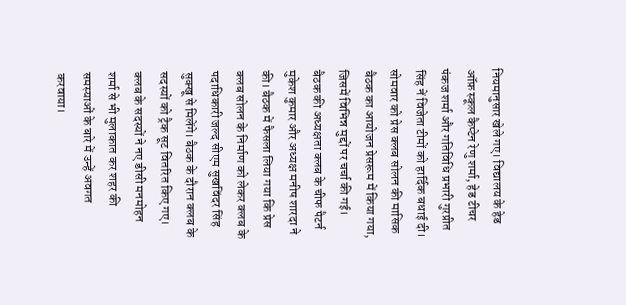नियमानुसार खेले गए। विद्यालय के हेड ऑफ़ स्कूल कैप्टेन रेणु शर्मा, हेड टीचर पंकज शर्मा और गतिविधि प्रभारी गुरप्रीत सिंह नें विजेता टीमों को हार्दिक बधाई दी।
सोमवार को प्रेस क्लब सोलन की मासिक बैठक का आयोजन प्रेसरूम में किया गया, जिसमें विभिन्न मुद्दों पर चर्चा की गई। बैठक की अध्यक्षता क्लब के चीफ पैटर्न मुकेश कुमार और अध्यक्ष मनीष शारदा ने की। बैठक में फैसला लिया गया कि प्रेस क्लब सोलन के निर्माण को लेकर क्लब के पदाधिकारी जल्द सीएम सुखविंदर सिंह सुक्खू से मिलेंगे। बैठक के दौरान क्लब के सदस्यों को ट्रैक सूट वितरित किए गए। क्लब के सदस्यों ने नए डीसी मनमोहन शर्मा से भी मुलाकात कर शहर की समस्याओं के बारे में उन्हें अवगत करवाया।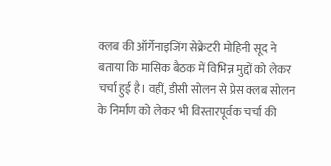क्लब की ऑर्गेनाइजिंग सेक्रेटरी मोहिनी सूद ने बताया कि मासिक बैठक में विभिन्न मुद्दों को लेकर चर्चा हुई है। वहीं, डीसी सोलन से प्रेस क्लब सोलन के निर्माण को लेकर भी विस्तारपूर्वक चर्चा की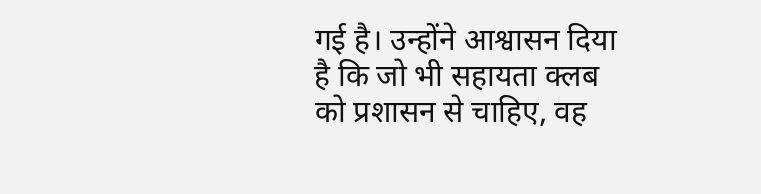गई है। उन्होंने आश्वासन दिया है कि जो भी सहायता क्लब को प्रशासन से चाहिए, वह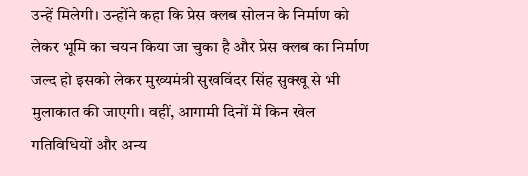उन्हें मिलेगी। उन्होंने कहा कि प्रेस क्लब सोलन के निर्माण को लेकर भूमि का चयन किया जा चुका है और प्रेस क्लब का निर्माण जल्द हो इसको लेकर मुख्यमंत्री सुखविंदर सिंह सुक्खू से भी मुलाकात की जाएगी। वहीं, आगामी दिनों में किन खेल गतिविधियों और अन्य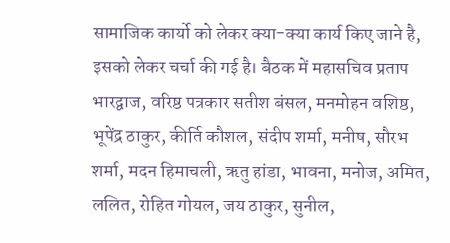सामाजिक कार्यो को लेकर क्या-क्या कार्य किए जाने है, इसको लेकर चर्चा की गई है। बैठक में महासचिव प्रताप भारद्वाज, वरिष्ठ पत्रकार सतीश बंसल, मनमोहन वशिष्ठ, भूपेंद्र ठाकुर, कीर्ति कौशल, संदीप शर्मा, मनीष, सौरभ शर्मा, मदन हिमाचली, ऋतु हांडा, भावना, मनोज, अमित, ललित, रोहित गोयल, जय ठाकुर, सुनील,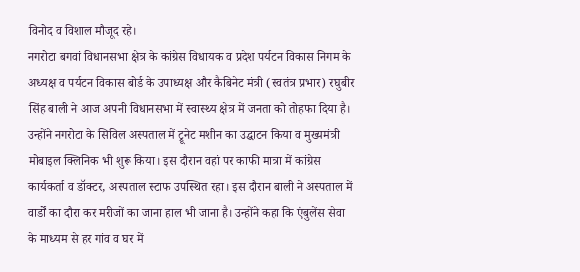विनोद व विशाल मौजूद रहे।
नगरोटा बगवां विधानसभा क्षेत्र के कांग्रेस विधायक व प्रदेश पर्यटन विकास निगम के अध्यक्ष व पर्यटन विकास बोर्ड के उपाध्यक्ष और कैबिनेट मंत्री (स्वतंत्र प्रभार) रघुबीर सिंह बाली ने आज अपनी विधानसभा में स्वास्थ्य क्षेत्र में जनता को तोहफा दिया है। उन्होंने नगरोटा के सिविल अस्पताल में ट्रूनेट मशीन का उद्घाटन किया व मुख्यमंत्री मोबाइल क्लिनिक भी शुरू किया। इस दौरान वहां पर काफी मात्रा में कांग्रेस कार्यकर्ता व डॉक्टर, अस्पताल स्टाफ उपस्थित रहा। इस दौरान बाली ने अस्पताल में वार्डों का दौरा कर मरीजों का जाना हाल भी जाना है। उन्होंने कहा कि एंबुलेंस सेवा के माध्यम से हर गांव व घर में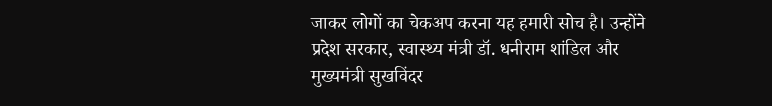जाकर लोगों का चेकअप करना यह हमारी सोच है। उन्होंने प्रदेश सरकार, स्वास्थ्य मंत्री डॉ. धनीराम शांडिल और मुख्यमंत्री सुखविंदर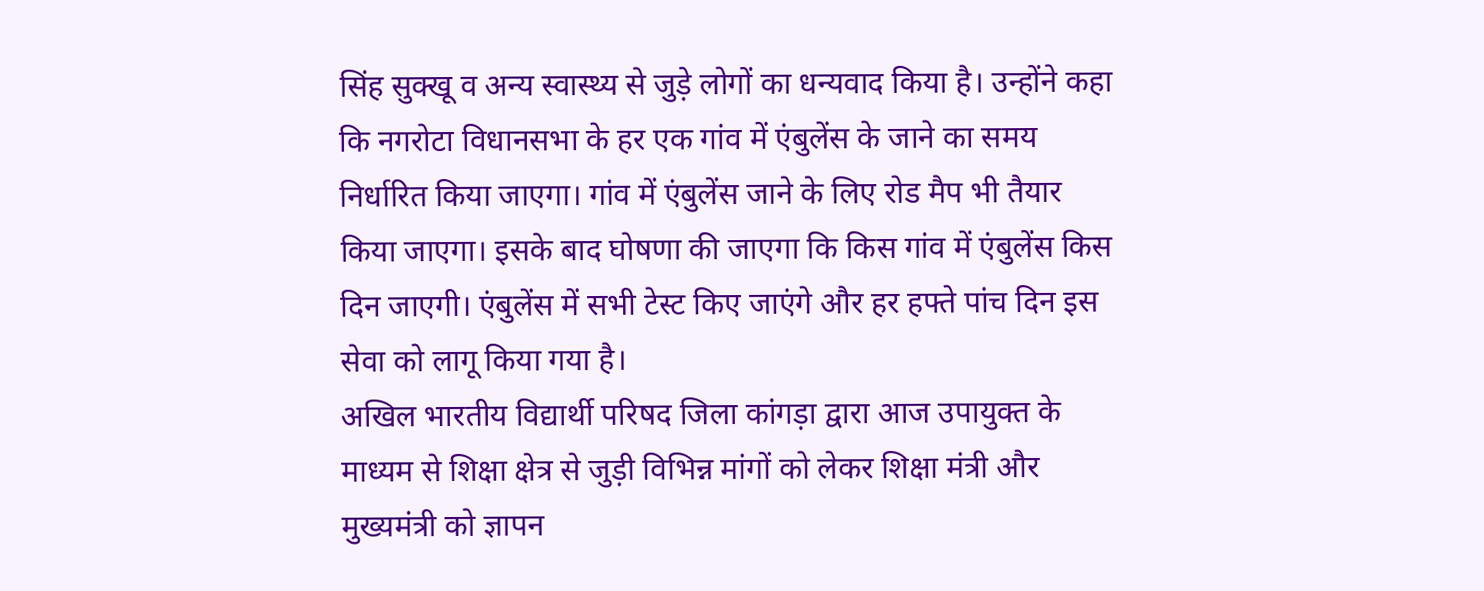सिंह सुक्खू व अन्य स्वास्थ्य से जुड़े लोगों का धन्यवाद किया है। उन्होंने कहा कि नगरोटा विधानसभा के हर एक गांव में एंबुलेंस के जाने का समय निर्धारित किया जाएगा। गांव में एंबुलेंस जाने के लिए रोड मैप भी तैयार किया जाएगा। इसके बाद घोषणा की जाएगा कि किस गांव में एंबुलेंस किस दिन जाएगी। एंबुलेंस में सभी टेस्ट किए जाएंगे और हर हफ्ते पांच दिन इस सेवा को लागू किया गया है।
अखिल भारतीय विद्यार्थी परिषद जिला कांगड़ा द्वारा आज उपायुक्त के माध्यम से शिक्षा क्षेत्र से जुड़ी विभिन्न मांगों को लेकर शिक्षा मंत्री और मुख्यमंत्री को ज्ञापन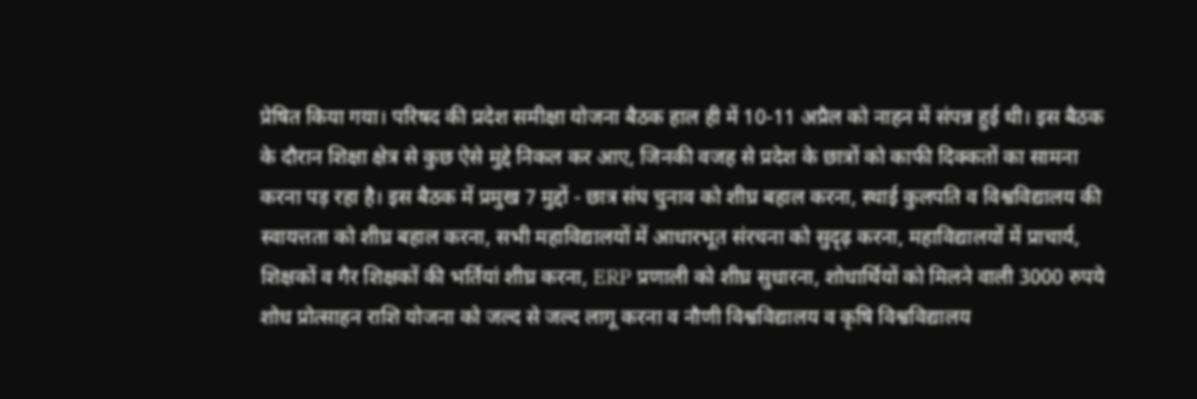प्रेषित किया गया। परिषद की प्रदेश समीक्षा योजना बैठक हाल ही में 10-11 अप्रैल को नाहन में संपन्न हुई थी। इस बैठक के दौरान शिक्षा क्षेत्र से कुछ ऐसे मुद्दे निकल कर आए, जिनकी वजह से प्रदेश के छात्रों को काफी दिक्कतों का सामना करना पड़ रहा है। इस बैठक में प्रमुख 7 मुद्दों - छात्र संघ चुनाव को शीघ्र बहाल करना, स्थाई कुलपति व विश्वविद्यालय की स्वायत्तता को शीघ्र बहाल करना, सभी महाविद्यालयों में आधारभूत संरचना को सुदृढ़ करना, महाविद्यालयों में प्राचार्य, शिक्षकों व गैर शिक्षकों की भर्तियां शीघ्र करना, ERP प्रणाली को शीघ्र सुधारना, शोधार्थियों को मिलने वाली 3000 रुपये शोध प्रोत्साहन राशि योजना को जल्द से जल्द लागू करना व नौणी विश्वविद्यालय व कृषि विश्वविद्यालय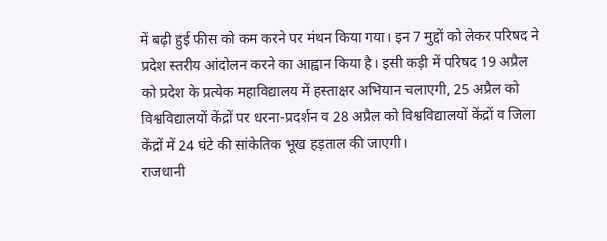में बढ़ी हुई फीस को कम करने पर मंथन किया गया। इन 7 मुद्दों को लेकर परिषद ने प्रदेश स्तरीय आंदोलन करने का आह्वान किया है। इसी कड़ी में परिषद 19 अप्रैल को प्रदेश के प्रत्येक महाविद्यालय में हस्ताक्षर अभियान चलाएगी, 25 अप्रैल को विश्वविद्यालयों केंद्रों पर धरना-प्रदर्शन व 28 अप्रैल को विश्वविद्यालयों केंद्रों व जिला केंद्रों में 24 घंटे की सांकेतिक भूख हड़ताल की जाएगी।
राजधानी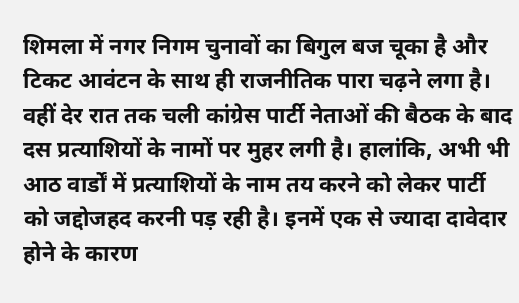शिमला में नगर निगम चुनावों का बिगुल बज चूका है और टिकट आवंटन के साथ ही राजनीतिक पारा चढ़ने लगा है। वहीं देर रात तक चली कांग्रेस पार्टी नेताओं की बैठक के बाद दस प्रत्याशियों के नामों पर मुहर लगी है। हालांकि, अभी भी आठ वार्डों में प्रत्याशियों के नाम तय करने को लेकर पार्टी को जद्दोजहद करनी पड़ रही है। इनमें एक से ज्यादा दावेदार होने के कारण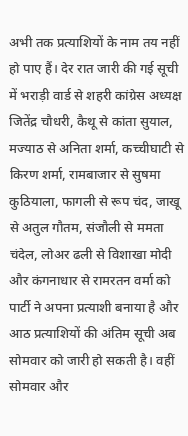अभी तक प्रत्याशियों के नाम तय नहीं हो पाए हैं। देर रात जारी की गई सूची में भराड़ी वार्ड से शहरी कांग्रेस अध्यक्ष जितेंद्र चौधरी, कैथू से कांता सुयाल, मज्याठ से अनिता शर्मा, कच्चीघाटी से किरण शर्मा, रामबाजार से सुषमा कुठियाला, फागली से रूप चंद, जाखू से अतुल गौतम, संजौली से ममता चंदेल, लोअर ढली से विशाखा मोदी और कंगनाधार से रामरतन वर्मा को पार्टी ने अपना प्रत्याशी बनाया है और आठ प्रत्याशियों की अंतिम सूची अब सोमवार को जारी हो सकती है। वहीं सोमवार और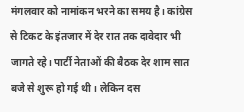मंगलवार को नामांकन भरने का समय है। कांग्रेस से टिकट के इंतजार में देर रात तक दावेदार भी जागते रहे। पार्टी नेताओं की बैठक देर शाम सात बजे से शुरू हो गई थी। लेकिन दस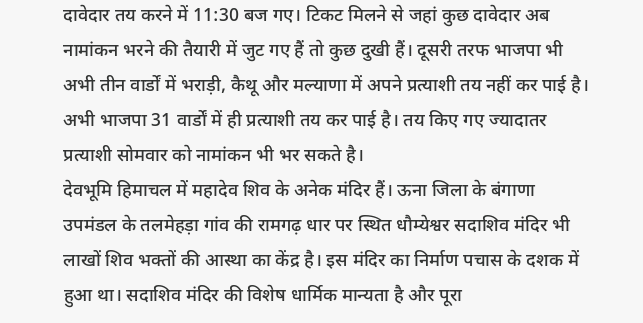दावेदार तय करने में 11:30 बज गए। टिकट मिलने से जहां कुछ दावेदार अब नामांकन भरने की तैयारी में जुट गए हैं तो कुछ दुखी हैं। दूसरी तरफ भाजपा भी अभी तीन वार्डों में भराड़ी, कैथू और मल्याणा में अपने प्रत्याशी तय नहीं कर पाई है। अभी भाजपा 31 वार्डों में ही प्रत्याशी तय कर पाई है। तय किए गए ज्यादातर प्रत्याशी सोमवार को नामांकन भी भर सकते है।
देवभूमि हिमाचल में महादेव शिव के अनेक मंदिर हैं। ऊना जिला के बंगाणा उपमंडल के तलमेहड़ा गांव की रामगढ़ धार पर स्थित धौम्येश्वर सदाशिव मंदिर भी लाखों शिव भक्तों की आस्था का केंद्र है। इस मंदिर का निर्माण पचास के दशक में हुआ था। सदाशिव मंदिर की विशेष धार्मिक मान्यता है और पूरा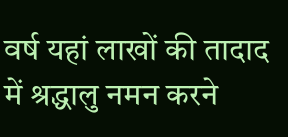वर्ष यहां लाखों की तादाद में श्रद्धालु नमन करने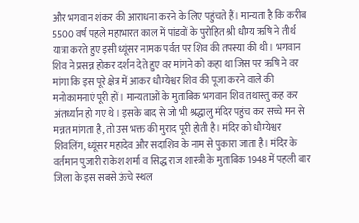और भगवान शंकर की आराधना करने के लिए पहुंचते हैं। मान्यता है कि करीब 5500 वर्ष पहले महाभारत काल में पांडवों के पुरोहित श्री धौम्य ऋषि ने तीर्थ यात्रा करते हुए इसी ध्यूंसर नामक पर्वत पर शिव की तपस्या की थी। भगवान शिव ने प्रसन्न होकर दर्शन देते हुए वर मांगने को कहा था जिस पर ऋषि ने वर मांगा कि इस पूरे क्षेत्र में आकर धौम्येश्वर शिव की पूजा करने वाले की मनोकामनाएं पूरी हों। मान्यताओं के मुताबिक भगवान शिव तथास्तु कह कर अंतर्ध्यान हो गए थे। इसके बाद से जो भी श्रद्धालु मंदिर पहुंच कर सच्चे मन से मन्नत मांगता है, तो उस भक्त की मुराद पूरी होती है। मंदिर को धौम्येश्वर शिवलिंग, ध्यूंसर महादेव और सदाशिव के नाम से पुकारा जाता है। मंदिर के वर्तमान पुजारी राकेश शर्मा व सिद्ध राज शास्त्री के मुताबिक 1948 में पहली बार जिला के इस सबसे ऊंचे स्थल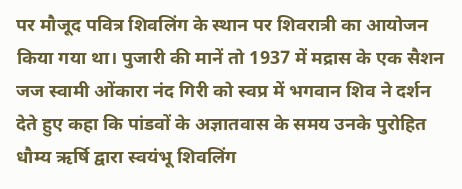पर मौजूद पवित्र शिवलिंग के स्थान पर शिवरात्री का आयोजन किया गया था। पुजारी की मानें तो 1937 में मद्रास के एक सैशन जज स्वामी ओंकारा नंद गिरी को स्वप्र में भगवान शिव ने दर्शन देते हुए कहा कि पांडवों के अज्ञातवास के समय उनके पुरोहित धौम्य ऋर्षि द्वारा स्वयंभू शिवलिंग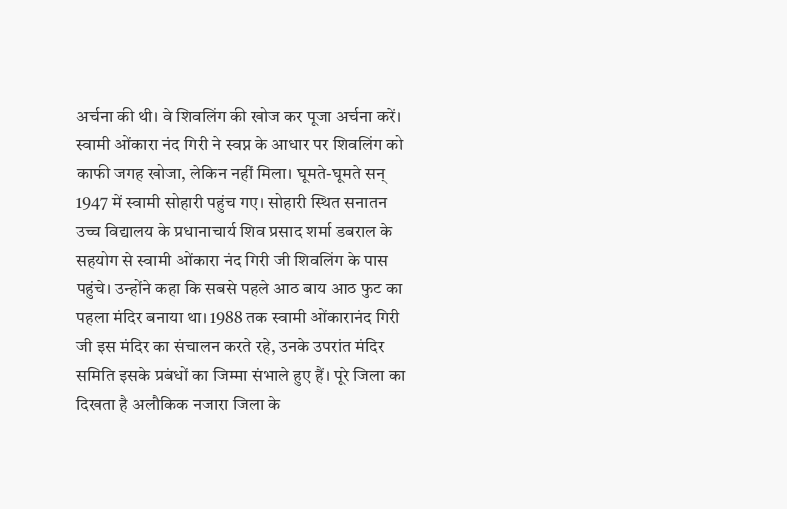अर्चना की थी। वे शिवलिंग की खोज कर पूजा अर्चना करें। स्वामी ओंकारा नंद गिरी ने स्वप्न के आधार पर शिवलिंग को काफी जगह खोजा, लेकिन नहीं मिला। घूमते-घूमते सन् 1947 में स्वामी सोहारी पहुंच गए। सोहारी स्थित सनातन उच्च विद्यालय के प्रधानाचार्य शिव प्रसाद शर्मा डबराल के सहयोग से स्वामी ओंकारा नंद गिरी जी शिवलिंग के पास पहुंचे। उन्होंने कहा कि सबसे पहले आठ बाय आठ फुट का पहला मंदिर बनाया था। 1988 तक स्वामी ओंकारानंद गिरी जी इस मंदिर का संचालन करते रहे, उनके उपरांत मंदिर समिति इसके प्रबंधों का जिम्मा संभाले हुए हैं। पूरे जिला का दिखता है अलौकिक नजारा जिला के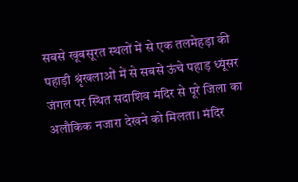सबसे खूबसूरत स्थलों में से एक तलमेहड़ा की पहाड़ी श्रृंखलाओं में से सबसे ऊंचे पहाड़ ध्यूंसर जंगल पर स्थित सदाशिव मंदिर से पूरे जिला का अलौकिक नजारा देखने को मिलता। मंदिर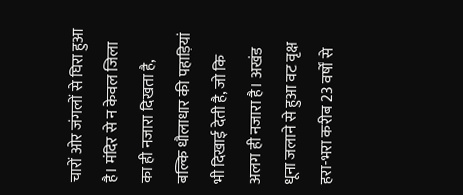चारों ओर जंगलों से घिरा हुआ है। मंदिर से न केवल जिला का ही नजारा दिखता है, बल्कि धौलाधार की पहाड़ियां भी दिखाई देती है, जो कि अलग ही नजारा है। अखंड धूना जलाने से हुआ वट वृक्ष हरा-भरा करीब 23 वर्षों से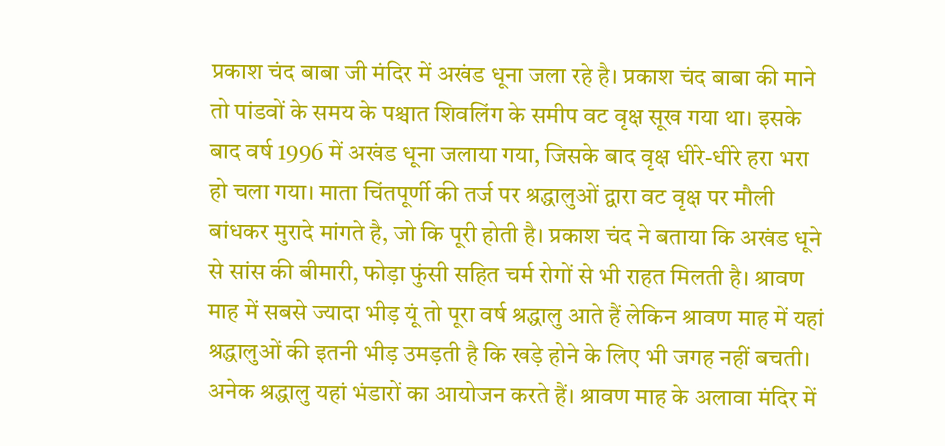प्रकाश चंद बाबा जी मंदिर में अखंड धूना जला रहे है। प्रकाश चंद बाबा की माने तो पांडवों के समय के पश्चात शिवलिंग के समीप वट वृक्ष सूख गया था। इसके बाद वर्ष 1996 में अखंड धूना जलाया गया, जिसके बाद वृक्ष धीरे-धीरे हरा भरा हो चला गया। माता चिंतपूर्णी की तर्ज पर श्रद्धालुओं द्वारा वट वृक्ष पर मौली बांधकर मुरादे मांगते है, जो कि पूरी होती है। प्रकाश चंद ने बताया कि अखंड धूने से सांस की बीमारी, फोड़ा फुंसी सहित चर्म रोगों से भी राहत मिलती है। श्रावण माह में सबसे ज्यादा भीड़ यूं तो पूरा वर्ष श्रद्धालु आते हैं लेकिन श्रावण माह में यहां श्रद्धालुओं की इतनी भीड़ उमड़ती है कि खड़े होने के लिए भी जगह नहीं बचती। अनेक श्रद्धालु यहां भंडारों का आयोजन करते हैं। श्रावण माह के अलावा मंदिर में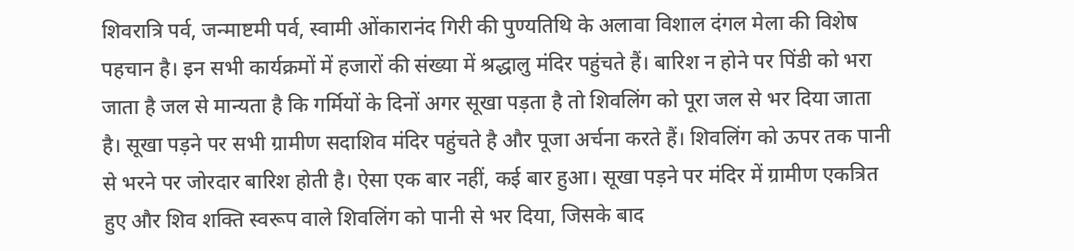शिवरात्रि पर्व, जन्माष्टमी पर्व, स्वामी ओंकारानंद गिरी की पुण्यतिथि के अलावा विशाल दंगल मेला की विशेष पहचान है। इन सभी कार्यक्रमों में हजारों की संख्या में श्रद्धालु मंदिर पहुंचते हैं। बारिश न होने पर पिंडी को भरा जाता है जल से मान्यता है कि गर्मियों के दिनों अगर सूखा पड़ता है तो शिवलिंग को पूरा जल से भर दिया जाता है। सूखा पड़ने पर सभी ग्रामीण सदाशिव मंदिर पहुंचते है और पूजा अर्चना करते हैं। शिवलिंग को ऊपर तक पानी से भरने पर जोरदार बारिश होती है। ऐसा एक बार नहीं, कई बार हुआ। सूखा पड़ने पर मंदिर में ग्रामीण एकत्रित हुए और शिव शक्ति स्वरूप वाले शिवलिंग को पानी से भर दिया, जिसके बाद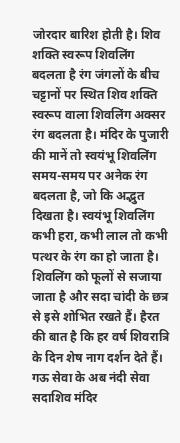जोरदार बारिश होती है। शिव शक्ति स्वरूप शिवलिंग बदलता है रंग जंगलों के बीच चट्टानों पर स्थित शिव शक्ति स्वरूप वाला शिवलिंग अक्सर रंग बदलता है। मंदिर के पुजारी की मानें तो स्वयंभू शिवलिंग समय-समय पर अनेक रंग बदलता है, जो कि अद्भुत दिखता है। स्वयंभू शिवलिंग कभी हरा, कभी लाल तो कभी पत्थर के रंग का हो जाता है। शिवलिंग को फूलों से सजाया जाता है और सदा चांदी के छत्र से इसे शोभित रखते हैं। हैरत की बात है कि हर वर्ष शिवरात्रि के दिन शेष नाग दर्शन देते हैं। गऊ सेवा के अब नंदी सेवा सदाशिव मंदिर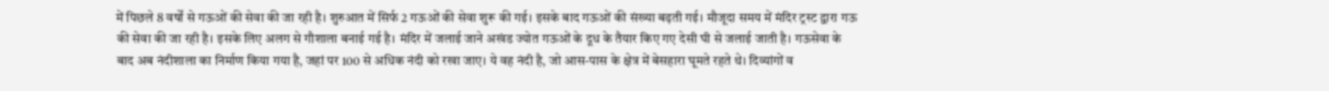में पिछले 8 वर्षों से गऊओं की सेवा की जा रही है। शुरुआत में सिर्फ 2 गऊओं की सेवा शुरू की गई। इसके बाद गऊओं की संख्या बढ़ती गई। मौजूदा समय में मंदिर ट्रस्ट द्वारा गऊ की सेवा की जा रही है। इसके लिए अलग से गौशाला बनाई गई है। मंदिर में जलाई जाने अखंड ज्योत गऊओं के दूध के तैयार किए गए देसी घी से जलाई जाती है। गऊसेवा के बाद अब नंदीशाला का निर्माण किया गया है, जहां पर 100 से अधिक नंदी को रखा जाए। ये वह नंदी है, जो आस-पास के क्षेत्र में बेसहारा घूमते रहते थे। दिव्यांगों व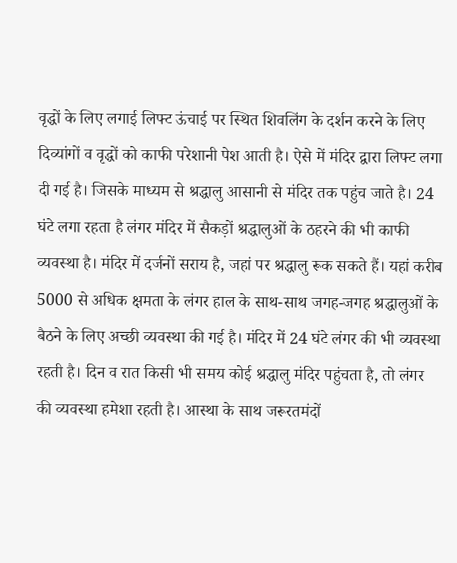वृद्धों के लिए लगाई लिफ्ट ऊंचाई पर स्थित शिवलिंग के दर्शन करने के लिए दिव्यांगों व वृद्धों को काफी परेशानी पेश आती है। ऐसे में मंदिर द्वारा लिफ्ट लगा दी गई है। जिसके माध्यम से श्रद्धालु आसानी से मंदिर तक पहुंच जाते है। 24 घंटे लगा रहता है लंगर मंदिर में सैकड़ों श्रद्धालुओं के ठहरने की भी काफी व्यवस्था है। मंदिर में दर्जनों सराय है, जहां पर श्रद्धालु रूक सकते हैं। यहां करीब 5000 से अधिक क्षमता के लंगर हाल के साथ-साथ जगह-जगह श्रद्धालुओं के बैठने के लिए अच्छी व्यवस्था की गई है। मंदिर में 24 घंटे लंगर की भी व्यवस्था रहती है। दिन व रात किसी भी समय कोई श्रद्धालु मंदिर पहुंचता है, तो लंगर की व्यवस्था हमेशा रहती है। आस्था के साथ जरूरतमंदों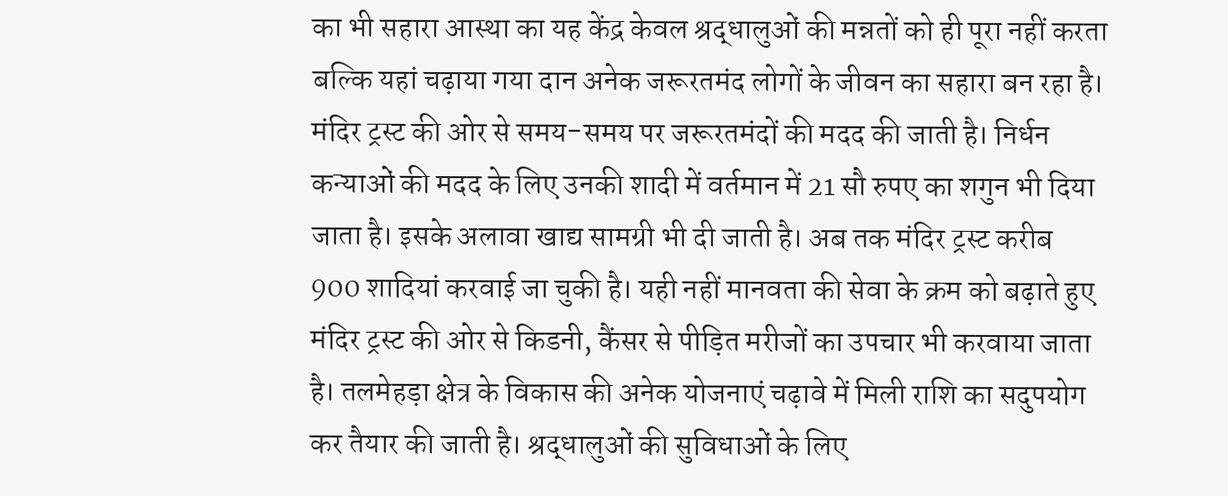का भी सहारा आस्था का यह केंद्र केवल श्रद्धालुओं की मन्नतों को ही पूरा नहीं करता बल्कि यहां चढ़ाया गया दान अनेक जरूरतमंद लोगों के जीवन का सहारा बन रहा है। मंदिर ट्रस्ट की ओर से समय-समय पर जरूरतमंदों की मदद की जाती है। निर्धन कन्याओं की मदद के लिए उनकी शादी में वर्तमान में 21 सौ रुपए का शगुन भी दिया जाता है। इसके अलावा खाद्य सामग्री भी दी जाती है। अब तक मंदिर ट्रस्ट करीब 900 शादियां करवाई जा चुकी है। यही नहीं मानवता की सेवा के क्रम को बढ़ाते हुए मंदिर ट्रस्ट की ओर से किडनी, कैंसर से पीड़ित मरीजों का उपचार भी करवाया जाता है। तलमेहड़ा क्षेत्र के विकास की अनेक योजनाएं चढ़ावे में मिली राशि का सदुपयोग कर तैयार की जाती है। श्रद्धालुओं की सुविधाओं के लिए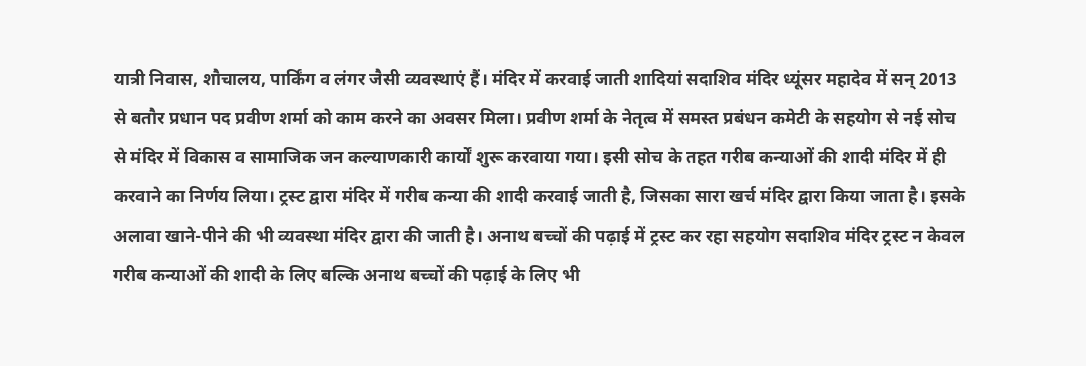यात्री निवास, शौचालय, पार्किंग व लंगर जैसी व्यवस्थाएं हैं। मंदिर में करवाई जाती शादियां सदाशिव मंदिर ध्यूंसर महादेव में सन् 2013 से बतौर प्रधान पद प्रवीण शर्मा को काम करने का अवसर मिला। प्रवीण शर्मा के नेतृत्व में समस्त प्रबंधन कमेटी के सहयोग से नई सोच से मंदिर में विकास व सामाजिक जन कल्याणकारी कार्यों शुरू करवाया गया। इसी सोच के तहत गरीब कन्याओं की शादी मंदिर में ही करवाने का निर्णय लिया। ट्रस्ट द्वारा मंदिर में गरीब कन्या की शादी करवाई जाती है, जिसका सारा खर्च मंदिर द्वारा किया जाता है। इसके अलावा खाने-पीने की भी व्यवस्था मंदिर द्वारा की जाती है। अनाथ बच्चों की पढ़ाई में ट्रस्ट कर रहा सहयोग सदाशिव मंदिर ट्रस्ट न केवल गरीब कन्याओं की शादी के लिए बल्कि अनाथ बच्चों की पढ़ाई के लिए भी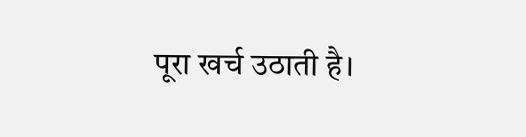पूरा खर्च उठाती है।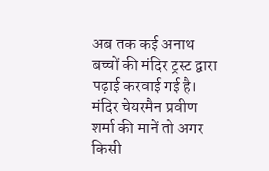अब तक कई अनाथ बच्चों की मंदिर ट्रस्ट द्वारा पढ़ाई करवाई गई है। मंदिर चेयरमैन प्रवीण शर्मा की मानें तो अगर किसी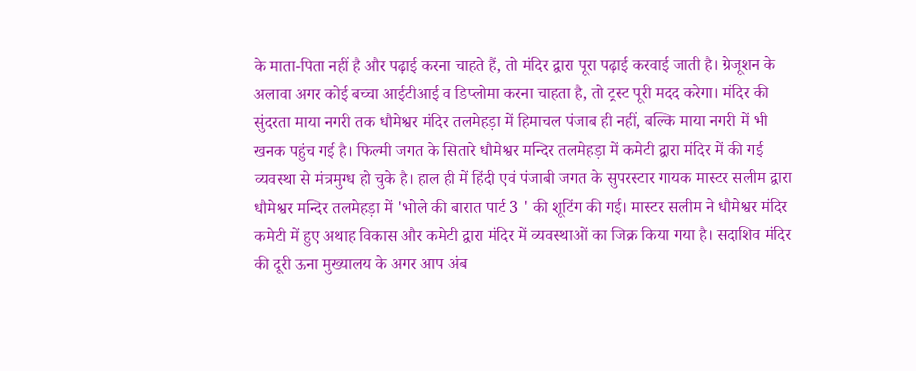के माता-पिता नहीं है और पढ़ाई करना चाहते हैं, तो मंदिर द्वारा पूरा पढ़ाई करवाई जाती है। ग्रेजूशन के अलावा अगर कोई बच्चा आईटीआई व डिप्लोमा करना चाहता है, तो ट्रस्ट पूरी मदद करेगा। मंदिर की सुंदरता माया नगरी तक धौमेश्वर मंदिर तलमेहड़ा में हिमाचल पंजाब ही नहीं, बल्कि माया नगरी में भी खनक पहुंच गई है। फिल्मी जगत के सितारे धौमेश्वर मन्दिर तलमेहड़ा में कमेटी द्वारा मंदिर में की गई व्यवस्था से मंत्रमुग्ध हो चुके है। हाल ही में हिंदी एवं पंजाबी जगत के सुपरस्टार गायक मास्टर सलीम द्वारा धौमेश्वर मन्दिर तलमेहड़ा में 'भोले की बारात पार्ट 3 ' की शूटिंग की गई। मास्टर सलीम ने धौमेश्वर मंदिर कमेटी में हुए अथाह विकास और कमेटी द्वारा मंदिर में व्यवस्थाओं का जिक्र किया गया है। सदाशिव मंदिर की दूरी ऊना मुख्यालय के अगर आप अंब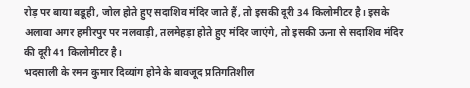रोड़ पर बाया बडूही, जोल होते हुए सदाशिव मंदिर जाते हैं, तो इसकी दूरी 34 किलोमीटर है। इसके अलावा अगर हमीरपुर पर नलवाड़ी, तलमेहड़ा होते हुए मंदिर जाएंगे, तो इसकी ऊना से सदाशिव मंदिर की दूरी 41 किलोमीटर है।
भदसाली के रमन कुमार दिव्यांग होने के बावजूद प्रतिगतिशील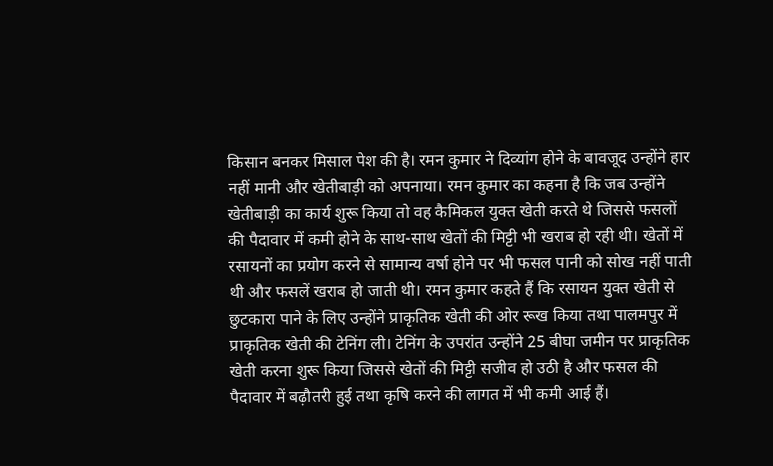किसान बनकर मिसाल पेश की है। रमन कुमार ने दिव्यांग होने के बावजूद उन्होंने हार नहीं मानी और खेतीबाड़ी को अपनाया। रमन कुमार का कहना है कि जब उन्होंने खेतीबाड़ी का कार्य शुरू किया तो वह कैमिकल युक्त खेती करते थे जिससे फसलों की पैदावार में कमी होने के साथ-साथ खेतों की मिट्टी भी खराब हो रही थी। खेतों में रसायनों का प्रयोग करने से सामान्य वर्षा होने पर भी फसल पानी को सोख नहीं पाती थी और फसलें खराब हो जाती थी। रमन कुमार कहते हैं कि रसायन युक्त खेती से छुटकारा पाने के लिए उन्होंने प्राकृतिक खेती की ओर रूख किया तथा पालमपुर में प्राकृतिक खेती की टेनिंग ली। टेनिंग के उपरांत उन्होंने 25 बीघा जमीन पर प्राकृतिक खेती करना शुरू किया जिससे खेतों की मिट्टी सजीव हो उठी है और फसल की पैदावार में बढ़ौतरी हुई तथा कृषि करने की लागत में भी कमी आई हैं।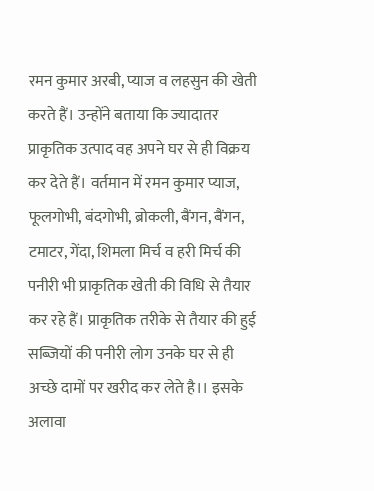रमन कुमार अरबी, प्याज व लहसुन की खेती करते हैं। उन्होंने बताया कि ज्यादातर प्राकृतिक उत्पाद वह अपने घर से ही विक्रय कर देते हैं। वर्तमान में रमन कुमार प्याज, फूलगोभी, बंदगोभी, ब्रोकली, बैंगन, बैंगन, टमाटर, गेंदा, शिमला मिर्च व हरी मिर्च की पनीरी भी प्राकृतिक खेती की विधि से तैयार कर रहे हैं। प्राकृतिक तरीके से तैयार की हुई सब्जियों की पनीरी लोग उनके घर से ही अच्छे दामों पर खरीद कर लेते है।। इसके अलावा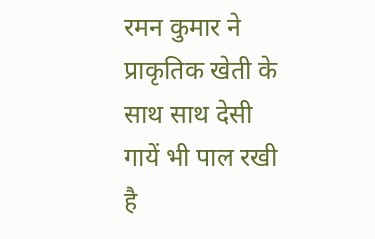रमन कुमार ने प्राकृतिक खेती के साथ साथ देसी गायें भी पाल रखी है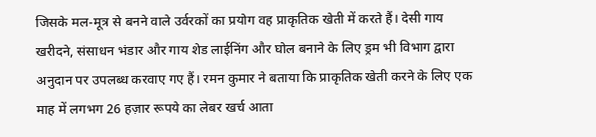जिसके मल-मूत्र से बनने वाले उर्वरकों का प्रयोग वह प्राकृतिक खेती में करते हैं। देसी गाय खरीदने, संसाधन भंडार और गाय शेड लाईनिंग और घोल बनाने के लिए ड्रम भी विभाग द्वारा अनुदान पर उपलब्ध करवाए गए हैं। रमन कुमार ने बताया कि प्राकृतिक खेती करने के लिए एक माह में लगभग 26 हज़ार रूपये का लेबर खर्च आता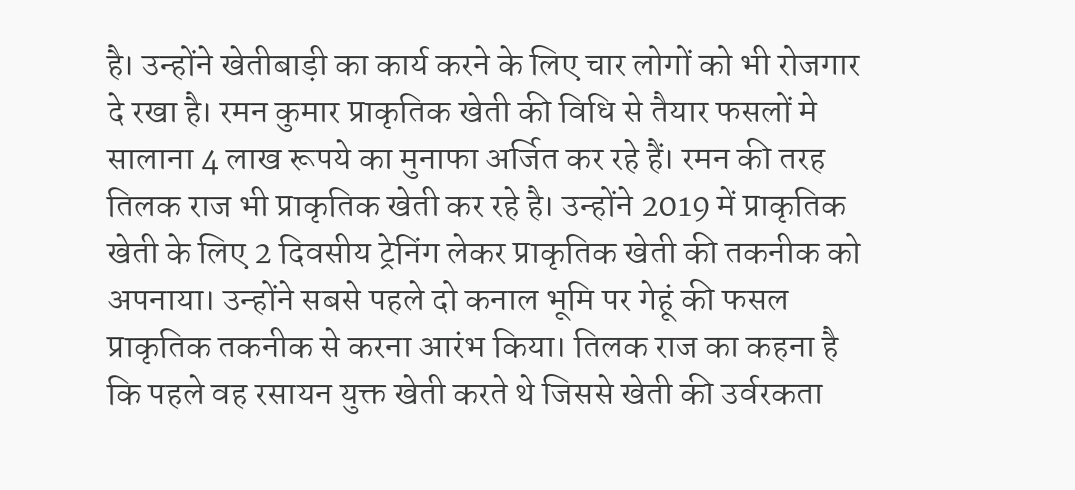है। उन्होंने खेतीबाड़ी का कार्य करने के लिए चार लोगों को भी रोजगार दे रखा है। रमन कुमार प्राकृतिक खेती की विधि से तैयार फसलों मे सालाना 4 लाख रूपये का मुनाफा अर्जित कर रहे हैं। रमन की तरह तिलक राज भी प्राकृतिक खेती कर रहे है। उन्होंने 2019 में प्राकृतिक खेती के लिए 2 दिवसीय ट्रेनिंग लेकर प्राकृतिक खेती की तकनीक को अपनाया। उन्होंने सबसे पहले दो कनाल भूमि पर गेहूं की फसल प्राकृतिक तकनीक से करना आरंभ किया। तिलक राज का कहना है कि पहले वह रसायन युक्त खेती करते थे जिससे खेती की उर्वरकता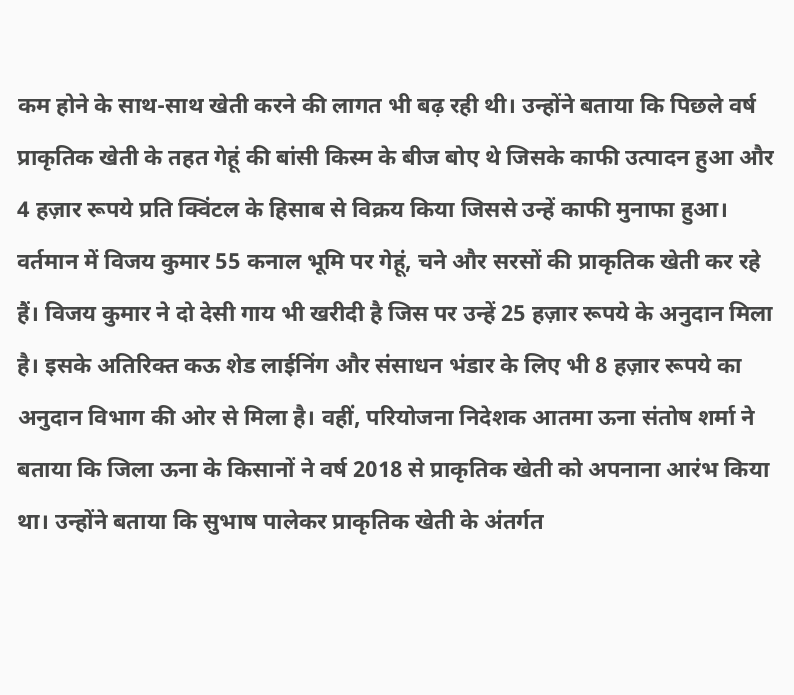कम होने के साथ-साथ खेती करने की लागत भी बढ़ रही थी। उन्होंने बताया कि पिछले वर्ष प्राकृतिक खेती के तहत गेहूं की बांसी किस्म के बीज बोए थे जिसके काफी उत्पादन हुआ और 4 हज़ार रूपये प्रति क्विंटल के हिसाब से विक्रय किया जिससे उन्हें काफी मुनाफा हुआ। वर्तमान में विजय कुमार 55 कनाल भूमि पर गेहूं, चने और सरसों की प्राकृतिक खेती कर रहे हैं। विजय कुमार ने दो देसी गाय भी खरीदी है जिस पर उन्हें 25 हज़ार रूपये के अनुदान मिला है। इसके अतिरिक्त कऊ शेड लाईनिंग और संसाधन भंडार के लिए भी 8 हज़ार रूपये का अनुदान विभाग की ओर से मिला है। वहीं, परियोजना निदेशक आतमा ऊना संतोष शर्मा ने बताया कि जिला ऊना के किसानों ने वर्ष 2018 से प्राकृतिक खेती को अपनाना आरंभ किया था। उन्होंने बताया कि सुभाष पालेकर प्राकृतिक खेती के अंतर्गत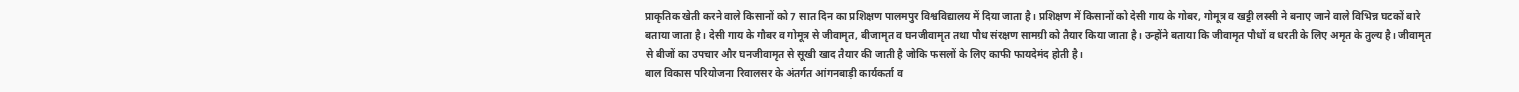प्राकृतिक खेती करने वाले किसानों को 7 सात दिन का प्रशिक्षण पालमपुर विश्वविद्यालय में दिया जाता है। प्रशिक्षण में किसानों को देसी गाय के गोबर, गोमूत्र व खट्टी लस्सी ने बनाए जाने वाले विभिन्न घटकों बारे बताया जाता है। देसी गाय के गौबर व गोमूत्र से जीवामृत, बीजामृत व घनजीवामृत तथा पौध संरक्षण सामग्री को तैयार किया जाता है। उन्होंने बताया कि जीवामृत पौधों व धरती के लिए अमृत के तुल्य है। जीवामृत से बीजों का उपचार और घनजीवामृत से सूखी खाद तैयार की जाती है जोकि फसलों के लिए काफी फायदेमंद होती है।
बाल विकास परियोजना रिवालसर के अंतर्गत आंगनबाड़ी कार्यकर्ता व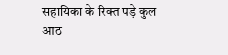सहायिका के रिक्त पड़े कुल आठ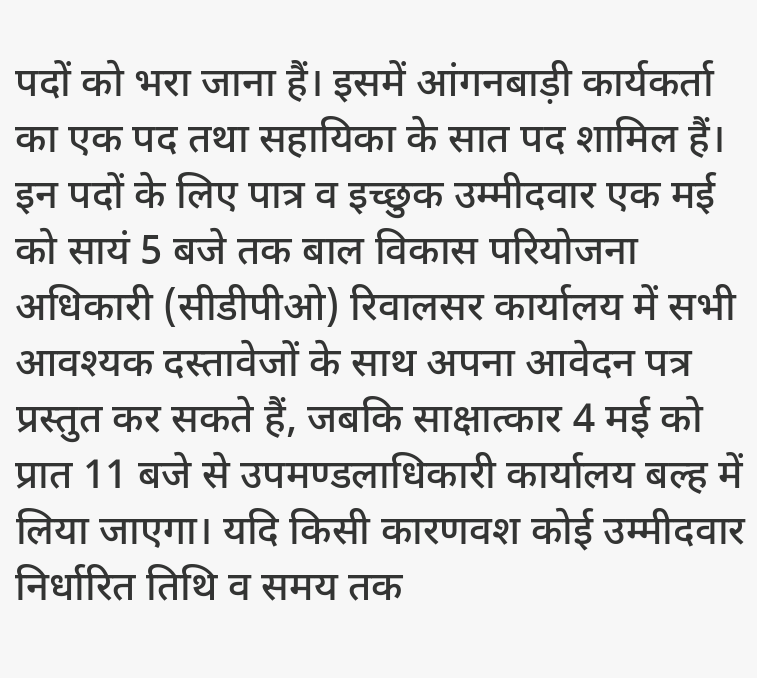पदों को भरा जाना हैं। इसमें आंगनबाड़ी कार्यकर्ता का एक पद तथा सहायिका के सात पद शामिल हैं। इन पदों के लिए पात्र व इच्छुक उम्मीदवार एक मई को सायं 5 बजे तक बाल विकास परियोजना अधिकारी (सीडीपीओ) रिवालसर कार्यालय में सभी आवश्यक दस्तावेजों के साथ अपना आवेदन पत्र प्रस्तुत कर सकते हैं, जबकि साक्षात्कार 4 मई को प्रात 11 बजे से उपमण्डलाधिकारी कार्यालय बल्ह में लिया जाएगा। यदि किसी कारणवश कोई उम्मीदवार निर्धारित तिथि व समय तक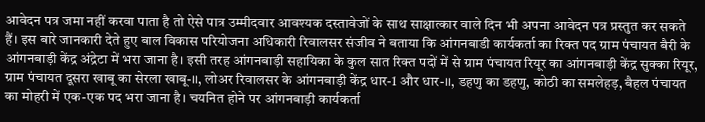आवेदन पत्र जमा नहीं करवा पाता है तो ऐसे पात्र उम्मीदवार आवश्यक दस्तावेजों के साथ साक्षात्कार वाले दिन भी अपना आवेदन पत्र प्रस्तुत कर सकते हैं। इस बारे जानकारी देते हुए बाल विकास परियोजना अधिकारी रिवालसर संजीव ने बताया कि आंगनबाडी कार्यकर्ता का रिक्त पद ग्राम पंचायत बैरी के आंगनबाड़ी केंद्र अंद्रेटा में भरा जाना है। इसी तरह आंगनबाड़ी सहायिका के कुल सात रिक्त पदों में से ग्राम पंचायत रियूर का आंगनबाड़ी केंद्र सुक्का रियूर, ग्राम पंचायत दूसरा खाबू का सेरला खाबू-।।, लोअर रिवालसर के आंगनबाड़ी केंद्र धार-1 और धार-।।, डहणु का डहणु, कोठी का समलेहड़, बैहल पंचायत का मोहरी में एक-एक पद भरा जाना है। चयनित होने पर आंगनबाड़ी कार्यकर्ता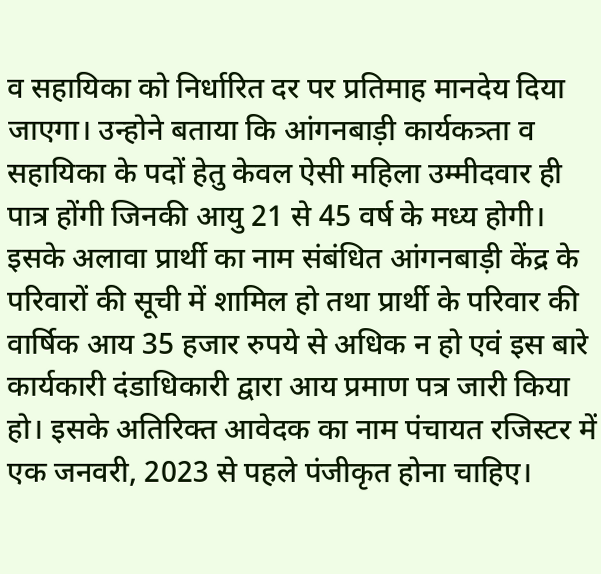व सहायिका को निर्धारित दर पर प्रतिमाह मानदेय दिया जाएगा। उन्होने बताया कि आंगनबाड़ी कार्यकत्र्ता व सहायिका के पदों हेतु केवल ऐसी महिला उम्मीदवार ही पात्र होंगी जिनकी आयु 21 से 45 वर्ष के मध्य होगी। इसके अलावा प्रार्थी का नाम संबंधित आंगनबाड़ी केंद्र के परिवारों की सूची में शामिल हो तथा प्रार्थी के परिवार की वार्षिक आय 35 हजार रुपये से अधिक न हो एवं इस बारे कार्यकारी दंडाधिकारी द्वारा आय प्रमाण पत्र जारी किया हो। इसके अतिरिक्त आवेदक का नाम पंचायत रजिस्टर में एक जनवरी, 2023 से पहले पंजीकृत होना चाहिए।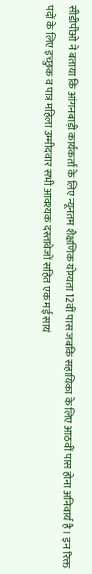सीडीपीओ ने बताया कि आंगनबाड़ी कार्यकर्ता के लिए न्यूनतम शैक्षणिक योग्यता 12वीं पास जबकि सहायिका के लिए आठवीं पास होना अनिवार्य है। इन रिक्त पदों के लिए इच्छुक व पात्र महिला उम्मीदवार सभी आवश्यक दस्तावेजों सहित एक मई सायं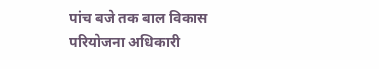पांच बजे तक बाल विकास परियोजना अधिकारी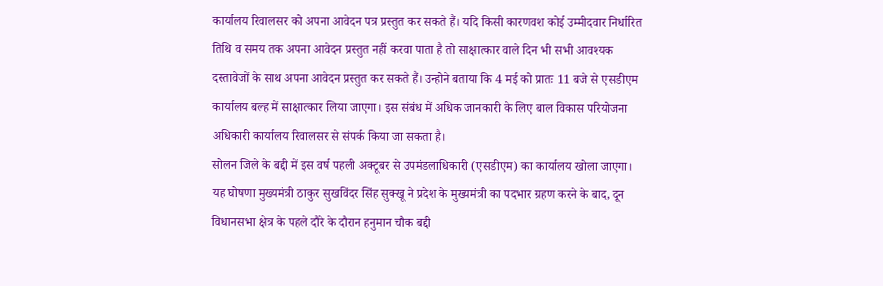कार्यालय रिवालसर को अपना आवेदन पत्र प्रस्तुत कर सकते हैं। यदि किसी कारणवश कोई उम्मीदवार निर्धारित तिथि व समय तक अपना आवेदन प्रस्तुत नहीं करवा पाता है तो साक्षात्कार वाले दिन भी सभी आवश्यक दस्तावेजों के साथ अपना आवेदन प्रस्तुत कर सकते हैं। उन्होने बताया कि 4 मई को प्रातः 11 बजे से एसडीएम कार्यालय बल्ह में साक्षात्कार लिया जाएगा। इस संबंध में अधिक जानकारी के लिए बाल विकास परियोजना अधिकारी कार्यालय रिवालसर से संपर्क किया जा सकता है।
सोलन जिले के बद्दी में इस वर्ष पहली अक्टूबर से उपमंडलाधिकारी (एसडीएम) का कार्यालय खोला जाएगा। यह घोषणा मुख्यमंत्री ठाकुर सुखविंदर सिंह सुक्खू ने प्रदेश के मुख्यमंत्री का पदभार ग्रहण करने के बाद, दून विधानसभा क्षेत्र के पहले दौरे के दौरान हनुमान चौक बद्दी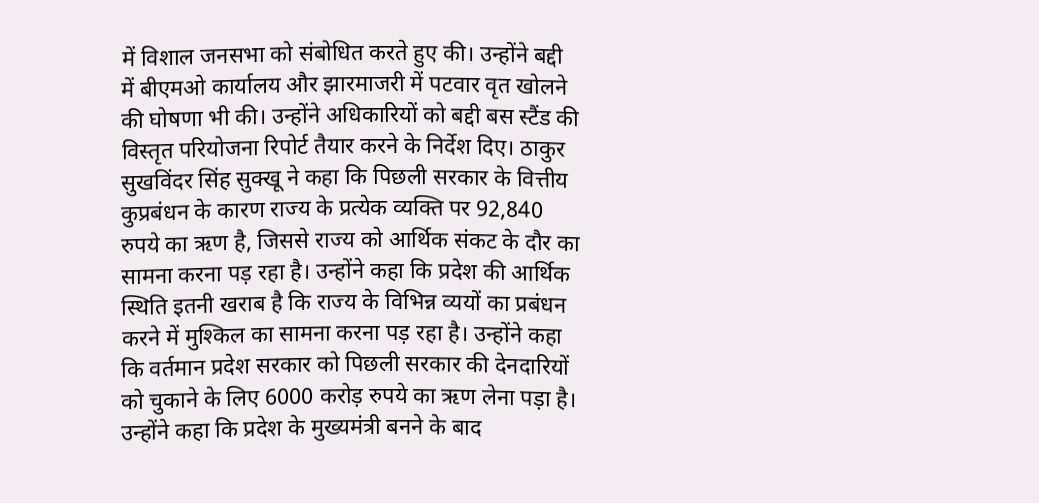में विशाल जनसभा को संबोधित करते हुए की। उन्होंने बद्दी में बीएमओ कार्यालय और झारमाजरी में पटवार वृत खोलने की घोषणा भी की। उन्होंने अधिकारियों को बद्दी बस स्टैंड की विस्तृत परियोजना रिपोर्ट तैयार करने के निर्देश दिए। ठाकुर सुखविंदर सिंह सुक्खू ने कहा कि पिछली सरकार के वित्तीय कुप्रबंधन के कारण राज्य के प्रत्येक व्यक्ति पर 92,840 रुपये का ऋण है, जिससे राज्य को आर्थिक संकट के दौर का सामना करना पड़ रहा है। उन्होंने कहा कि प्रदेश की आर्थिक स्थिति इतनी खराब है कि राज्य के विभिन्न व्ययों का प्रबंधन करने में मुश्किल का सामना करना पड़ रहा है। उन्होंने कहा कि वर्तमान प्रदेश सरकार को पिछली सरकार की देनदारियों को चुकाने के लिए 6000 करोड़ रुपये का ऋण लेना पड़ा है। उन्होंने कहा कि प्रदेश के मुख्यमंत्री बनने के बाद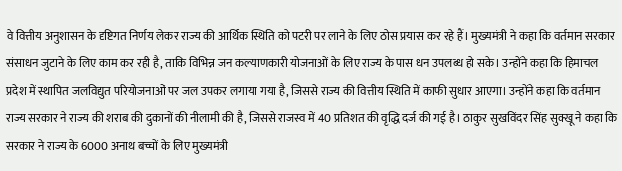वे वित्तीय अनुशासन के दृष्टिगत निर्णय लेकर राज्य की आर्थिक स्थिति को पटरी पर लाने के लिए ठोस प्रयास कर रहे हैं। मुख्यमंत्री ने कहा कि वर्तमान सरकार संसाधन जुटाने के लिए काम कर रही है, ताकि विभिन्न जन कल्याणकारी योजनाओं के लिए राज्य के पास धन उपलब्ध हो सके। उन्होंने कहा कि हिमाचल प्रदेश में स्थापित जलविद्युत परियोजनाओं पर जल उपकर लगाया गया है, जिससे राज्य की वित्तीय स्थिति में काफी सुधार आएगा। उन्होंने कहा कि वर्तमान राज्य सरकार ने राज्य की शराब की दुकानों की नीलामी की है, जिससे राजस्व में 40 प्रतिशत की वृद्धि दर्ज की गई है। ठाकुर सुखविंदर सिंह सुक्खू ने कहा कि सरकार ने राज्य के 6000 अनाथ बच्चों के लिए मुख्यमंत्री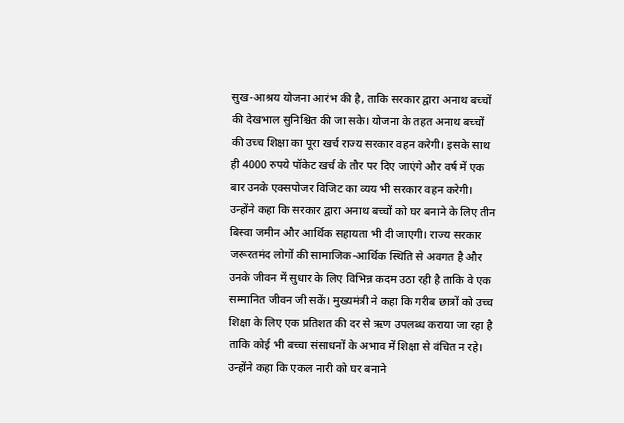सुख-आश्रय योजना आरंभ की है, ताकि सरकार द्वारा अनाथ बच्चों की देखभाल सुनिश्चित की जा सके। योजना के तहत अनाथ बच्चों की उच्च शिक्षा का पूरा खर्च राज्य सरकार वहन करेगी। इसके साथ ही 4000 रुपये पॉकेट खर्च के तौर पर दिए जाएंगे और वर्ष में एक बार उनके एक्सपोजर विजिट का व्यय भी सरकार वहन करेगी। उन्होंने कहा कि सरकार द्वारा अनाथ बच्चों को घर बनाने के लिए तीन बिस्वा जमीन और आर्थिक सहायता भी दी जाएगी। राज्य सरकार जरूरतमंद लोगों की सामाजिक-आर्थिक स्थिति से अवगत है और उनके जीवन में सुधार के लिए विभिन्न कदम उठा रही है ताकि वे एक सम्मानित जीवन जी सकें। मुख्यमंत्री ने कहा कि गरीब छात्रों को उच्च शिक्षा के लिए एक प्रतिशत की दर से ऋण उपलब्ध कराया जा रहा है ताकि कोई भी बच्चा संसाधनों के अभाव में शिक्षा से वंचित न रहे। उन्होंने कहा कि एकल नारी को घर बनाने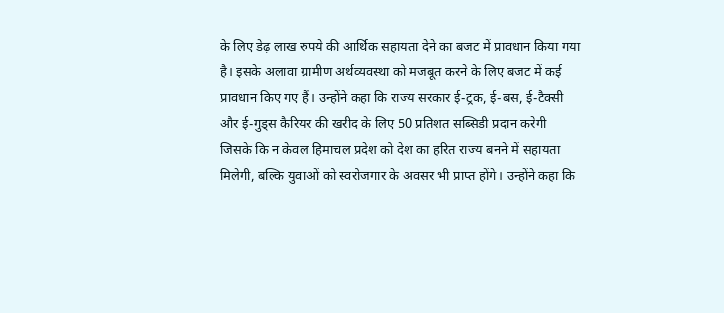के लिए डेढ़ लाख रुपये की आर्थिक सहायता देने का बजट में प्रावधान किया गया है। इसके अलावा ग्रामीण अर्थव्यवस्था को मजबूत करने के लिए बजट में कई प्रावधान किए गए हैं। उन्होंने कहा कि राज्य सरकार ई-ट्रक, ई-बस, ई-टैक्सी और ई-गुड्स कैरियर की खरीद के लिए 50 प्रतिशत सब्सिडी प्रदान करेगी जिसके कि न केवल हिमाचल प्रदेश को देश का हरित राज्य बनने में सहायता मिलेगी, बल्कि युवाओं को स्वरोजगार के अवसर भी प्राप्त होंगे। उन्होंने कहा कि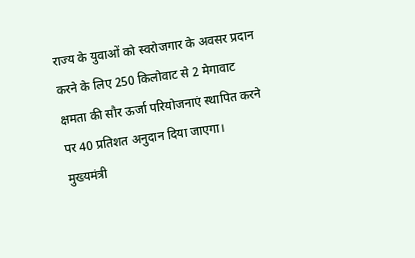राज्य के युवाओं को स्वरोजगार के अवसर प्रदान करने के लिए 250 किलोवाट से 2 मेगावाट क्षमता की सौर ऊर्जा परियोजनाएं स्थापित करने पर 40 प्रतिशत अनुदान दिया जाएगा। मुख्यमंत्री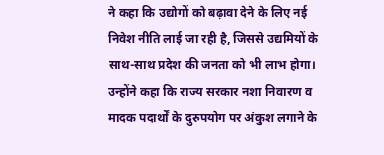ने कहा कि उद्योगों को बढ़ावा देने के लिए नई निवेश नीति लाई जा रही है, जिससे उद्यमियों के साथ-साथ प्रदेश की जनता को भी लाभ होगा। उन्होंने कहा कि राज्य सरकार नशा निवारण व मादक पदार्थों के दुरुपयोग पर अंकुश लगाने के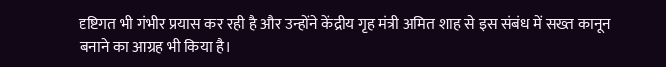दृष्टिगत भी गंभीर प्रयास कर रही है और उन्होंने केंद्रीय गृह मंत्री अमित शाह से इस संबंध में सख्त कानून बनाने का आग्रह भी किया है।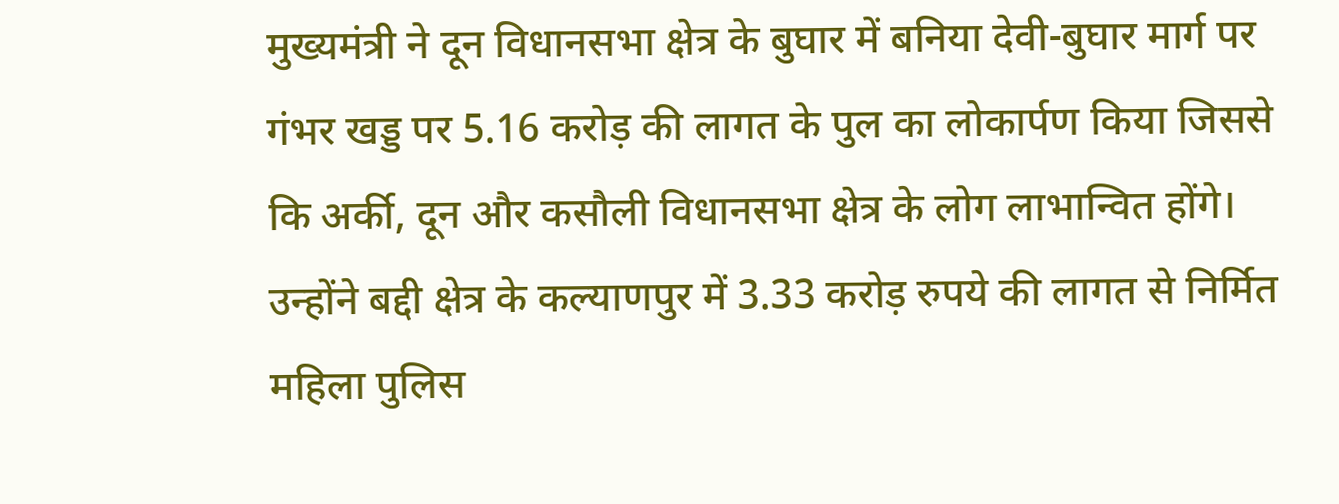मुख्यमंत्री ने दून विधानसभा क्षेत्र के बुघार में बनिया देवी-बुघार मार्ग पर गंभर खड्ड पर 5.16 करोड़ की लागत के पुल का लोकार्पण किया जिससे कि अर्की, दून और कसौली विधानसभा क्षेत्र के लोग लाभान्वित होंगे। उन्होंने बद्दी क्षेत्र के कल्याणपुर में 3.33 करोड़ रुपये की लागत से निर्मित महिला पुलिस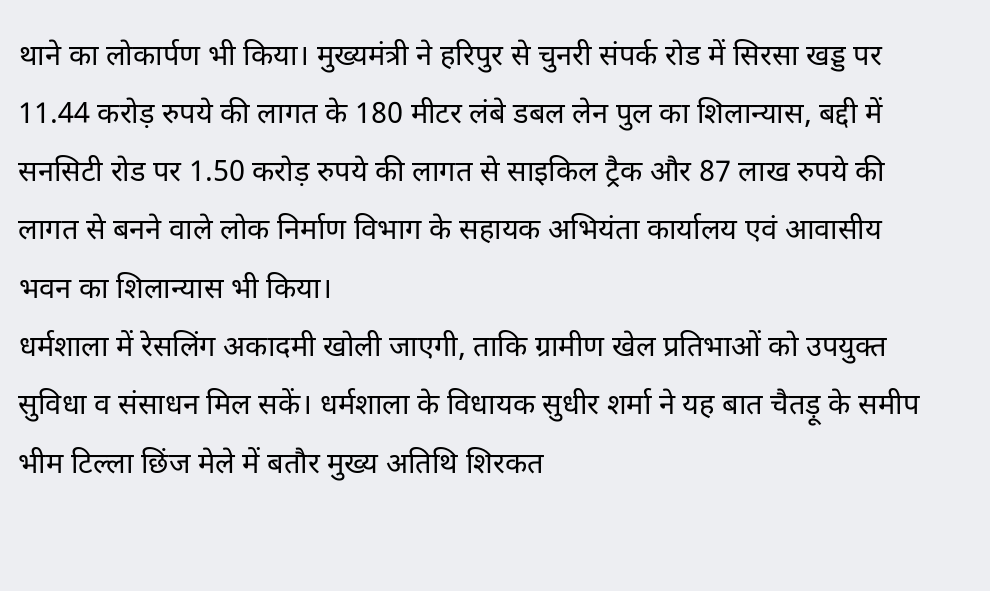थाने का लोकार्पण भी किया। मुख्यमंत्री ने हरिपुर से चुनरी संपर्क रोड में सिरसा खड्ड पर 11.44 करोड़ रुपये की लागत के 180 मीटर लंबे डबल लेन पुल का शिलान्यास, बद्दी में सनसिटी रोड पर 1.50 करोड़ रुपये की लागत से साइकिल ट्रैक और 87 लाख रुपये की लागत से बनने वाले लोक निर्माण विभाग के सहायक अभियंता कार्यालय एवं आवासीय भवन का शिलान्यास भी किया।
धर्मशाला में रेसलिंग अकादमी खोली जाएगी, ताकि ग्रामीण खेल प्रतिभाओं को उपयुक्त सुविधा व संसाधन मिल सकें। धर्मशाला के विधायक सुधीर शर्मा ने यह बात चैतड़ू के समीप भीम टिल्ला छिंज मेले में बतौर मुख्य अतिथि शिरकत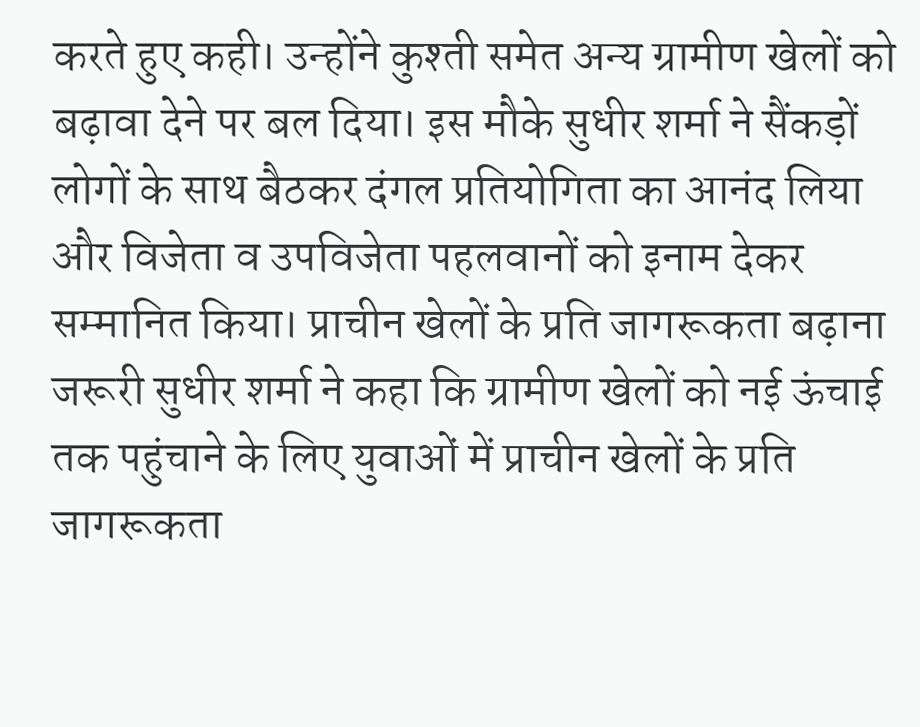करते हुए कही। उन्होंने कुश्ती समेत अन्य ग्रामीण खेलों को बढ़ावा देने पर बल दिया। इस मौके सुधीर शर्मा ने सैंकड़ों लोगों के साथ बैठकर दंगल प्रतियोगिता का आनंद लिया और विजेता व उपविजेता पहलवानों को इनाम देकर सम्मानित किया। प्राचीन खेलों के प्रति जागरूकता बढ़ाना जरूरी सुधीर शर्मा ने कहा कि ग्रामीण खेलों को नई ऊंचाई तक पहुंचाने के लिए युवाओं में प्राचीन खेलों के प्रति जागरूकता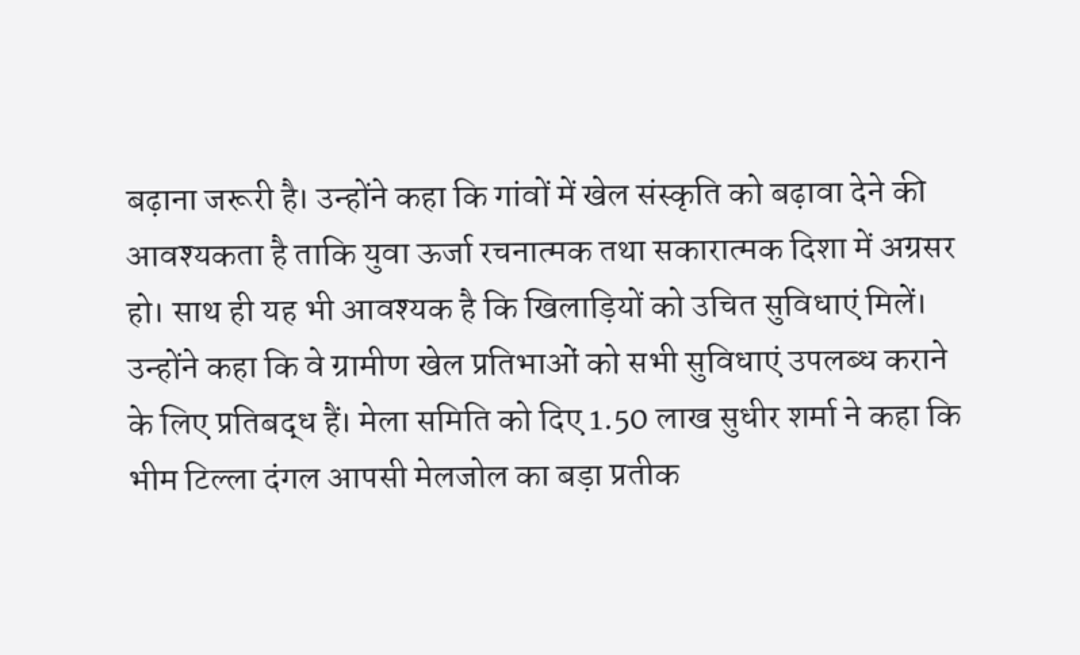बढ़ाना जरूरी है। उन्होंने कहा कि गांवों में खेल संस्कृति को बढ़ावा देने की आवश्यकता है ताकि युवा ऊर्जा रचनात्मक तथा सकारात्मक दिशा में अग्रसर हो। साथ ही यह भी आवश्यक है कि खिलाड़ियों को उचित सुविधाएं मिलें। उन्होंने कहा कि वे ग्रामीण खेल प्रतिभाओं को सभी सुविधाएं उपलब्ध कराने के लिए प्रतिबद्ध हैं। मेला समिति को दिए 1.50 लाख सुधीर शर्मा ने कहा कि भीम टिल्ला दंगल आपसी मेलजोल का बड़ा प्रतीक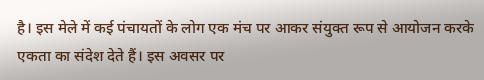है। इस मेले में कई पंचायतों के लोग एक मंच पर आकर संयुक्त रूप से आयोजन करके एकता का संदेश देते हैं। इस अवसर पर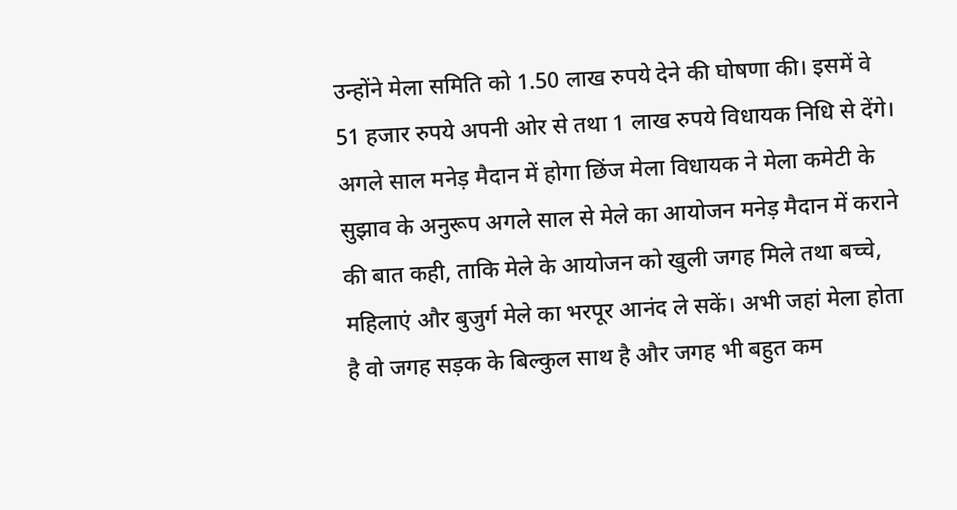उन्होंने मेला समिति को 1.50 लाख रुपये देने की घोषणा की। इसमें वे 51 हजार रुपये अपनी ओर से तथा 1 लाख रुपये विधायक निधि से देंगे। अगले साल मनेड़ मैदान में होगा छिंज मेला विधायक ने मेला कमेटी के सुझाव के अनुरूप अगले साल से मेले का आयोजन मनेड़ मैदान में कराने की बात कही, ताकि मेले के आयोजन को खुली जगह मिले तथा बच्चे, महिलाएं और बुजुर्ग मेले का भरपूर आनंद ले सकें। अभी जहां मेला होता है वो जगह सड़क के बिल्कुल साथ है और जगह भी बहुत कम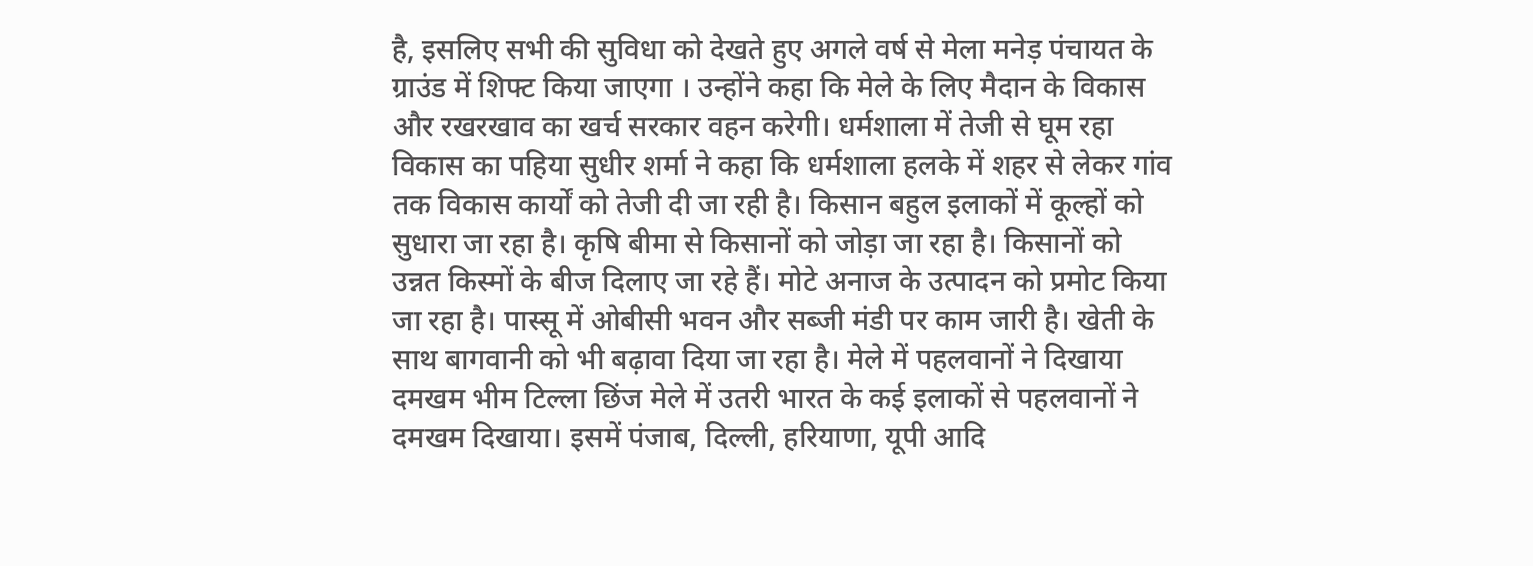है, इसलिए सभी की सुविधा को देखते हुए अगले वर्ष से मेला मनेड़ पंचायत के ग्राउंड में शिफ्ट किया जाएगा । उन्होंने कहा कि मेले के लिए मैदान के विकास और रखरखाव का खर्च सरकार वहन करेगी। धर्मशाला में तेजी से घूम रहा विकास का पहिया सुधीर शर्मा ने कहा कि धर्मशाला हलके में शहर से लेकर गांव तक विकास कार्यों को तेजी दी जा रही है। किसान बहुल इलाकों में कूल्हों को सुधारा जा रहा है। कृषि बीमा से किसानों को जोड़ा जा रहा है। किसानों को उन्नत किस्मों के बीज दिलाए जा रहे हैं। मोटे अनाज के उत्पादन को प्रमोट किया जा रहा है। पास्सू में ओबीसी भवन और सब्जी मंडी पर काम जारी है। खेती के साथ बागवानी को भी बढ़ावा दिया जा रहा है। मेले में पहलवानों ने दिखाया दमखम भीम टिल्ला छिंज मेले में उतरी भारत के कई इलाकों से पहलवानों ने दमखम दिखाया। इसमें पंजाब, दिल्ली, हरियाणा, यूपी आदि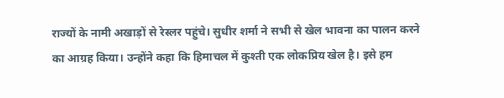राज्यों के नामी अखाड़ों से रेस्लर पहुंचे। सुधीर शर्मा ने सभी से खेल भावना का पालन करने का आग्रह किया। उन्होंने कहा कि हिमाचल में कुश्ती एक लोकप्रिय खेल है। इसे हम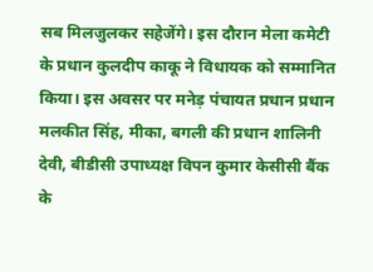सब मिलजुलकर सहेजेंगे। इस दौरान मेला कमेटी के प्रधान कुलदीप काकू ने विधायक को सम्मानित किया। इस अवसर पर मनेड़ पंचायत प्रधान प्रधान मलकीत सिंह, मीका, बगली की प्रधान शालिनी देवी, बीडीसी उपाध्यक्ष विपन कुमार केसीसी बैंक के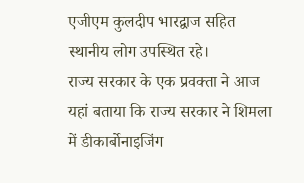एजीएम कुलदीप भारद्वाज सहित स्थानीय लोग उपस्थित रहे।
राज्य सरकार के एक प्रवक्ता ने आज यहां बताया कि राज्य सरकार ने शिमला में डीकार्बोनाइजिंग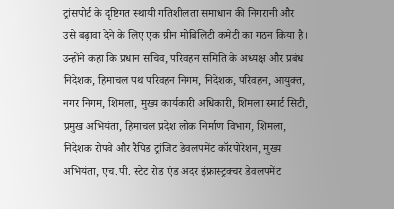ट्रांसपोर्ट के दृष्टिगत स्थायी गतिशीलता समाधान की निगरानी और उसे बढ़ावा देने के लिए एक ग्रीन मोबिलिटी कमेटी का गठन किया है। उन्होंने कहा कि प्रधान सचिव, परिवहन समिति के अध्यक्ष और प्रबंध निदेशक, हिमाचल पथ परिवहन निगम, निदेशक, परिवहन, आयुक्त, नगर निगम, शिमला, मुख्य कार्यकारी अधिकारी, शिमला स्मार्ट सिटी, प्रमुख अभियंता, हिमाचल प्रदेश लोक निर्माण विभाग, शिमला, निदेशक रोपवे और रैपिड ट्रांजिट डेवलपमेंट कॉरपोरेशन, मुख्य अभियंता, एच.पी. स्टेट रोड एंड अदर इंफ्रास्ट्रक्चर डेवलपमेंट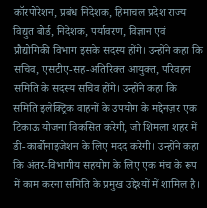कॉरपोरेशन, प्रबंध निदेशक, हिमाचल प्रदेश राज्य विद्युत बोर्ड, निदेशक, पर्यावरण, विज्ञान एवं प्रौद्योगिकी विभाग इसके सदस्य होंगे। उन्होंने कहा कि सचिव, एसटीए-सह-अतिरिक्त आयुक्त, परिवहन समिति के सदस्य सचिव होंगे। उन्होंने कहा कि समिति इलेक्ट्रिक वाहनों के उपयोग के मद्देनज़र एक टिकाऊ योजना विकसित करेगी, जो शिमला शहर में डी-कार्बोनाइजेशन के लिए मदद करेगी। उन्होंने कहा कि अंतर-विभागीय सहयोग के लिए एक मंच के रूप में काम करना समिति के प्रमुख उद्देश्यों में शामिल है।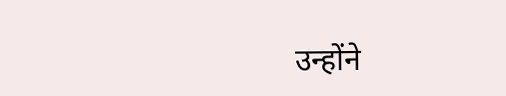उन्होंने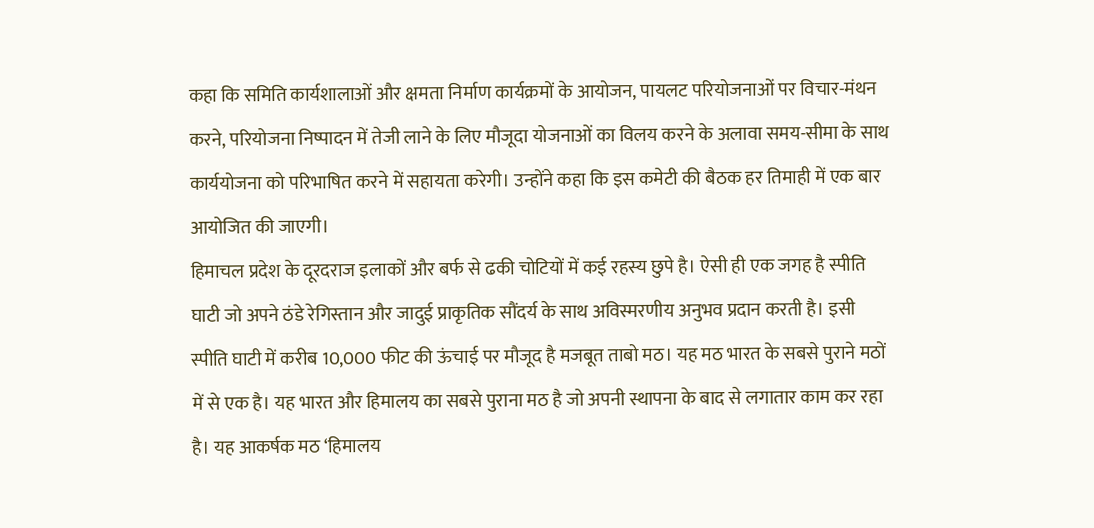कहा कि समिति कार्यशालाओं और क्षमता निर्माण कार्यक्रमों के आयोजन, पायलट परियोजनाओं पर विचार-मंथन करने, परियोजना निष्पादन में तेजी लाने के लिए मौजूदा योजनाओं का विलय करने के अलावा समय-सीमा के साथ कार्ययोजना को परिभाषित करने में सहायता करेगी। उन्होंने कहा कि इस कमेटी की बैठक हर तिमाही में एक बार आयोजित की जाएगी।
हिमाचल प्रदेश के दूरदराज इलाकों और बर्फ से ढकी चोटियों में कई रहस्य छुपे है। ऐसी ही एक जगह है स्पीति घाटी जो अपने ठंडे रेगिस्तान और जादुई प्राकृतिक सौंदर्य के साथ अविस्मरणीय अनुभव प्रदान करती है। इसी स्पीति घाटी में करीब 10,000 फीट की ऊंचाई पर मौजूद है मजबूत ताबो मठ। यह मठ भारत के सबसे पुराने मठों में से एक है। यह भारत और हिमालय का सबसे पुराना मठ है जो अपनी स्थापना के बाद से लगातार काम कर रहा है। यह आकर्षक मठ ‘हिमालय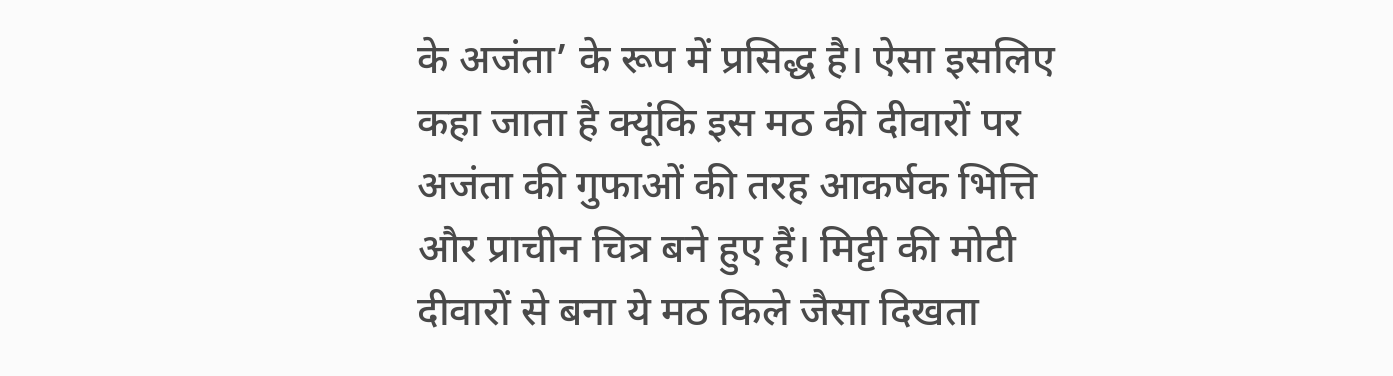के अजंता’ के रूप में प्रसिद्ध है। ऐसा इसलिए कहा जाता है क्यूंकि इस मठ की दीवारों पर अजंता की गुफाओं की तरह आकर्षक भित्ति और प्राचीन चित्र बने हुए हैं। मिट्टी की मोटी दीवारों से बना ये मठ किले जैसा दिखता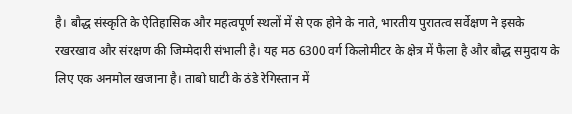है। बौद्ध संस्कृति के ऐतिहासिक और महत्वपूर्ण स्थलों में से एक होने के नाते, भारतीय पुरातत्व सर्वेक्षण ने इसके रखरखाव और संरक्षण की जिम्मेदारी संभाली है। यह मठ 6300 वर्ग किलोमीटर के क्षेत्र में फैला है और बौद्ध समुदाय के लिए एक अनमोल खजाना है। ताबो घाटी के ठंडे रेगिस्तान में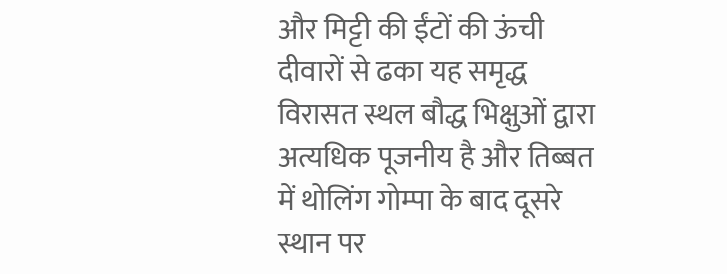और मिट्टी की ईंटों की ऊंची दीवारों से ढका यह समृद्ध विरासत स्थल बौद्ध भिक्षुओं द्वारा अत्यधिक पूजनीय है और तिब्बत में थोलिंग गोम्पा के बाद दूसरे स्थान पर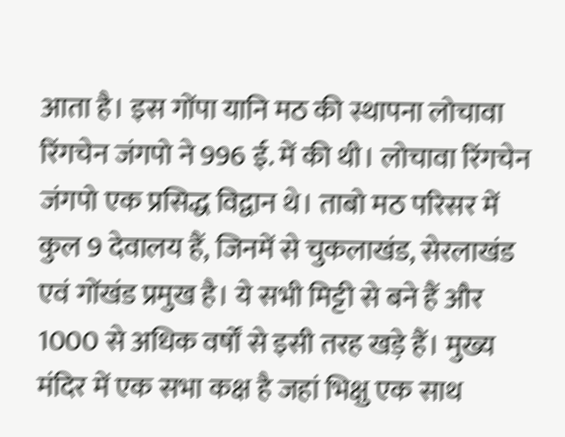आता है। इस गोंपा यानि मठ की स्थापना लोचावा रिंगचेन जंगपो ने 996 ई. में की थी। लोचावा रिंगचेन जंगपो एक प्रसिद्ध विद्वान थे। ताबो मठ परिसर में कुल 9 देवालय हैं, जिनमें से चुकलाखंड, सेरलाखंड एवं गोंखंड प्रमुख है। ये सभी मिट्टी से बने हैं और 1000 से अधिक वर्षों से इसी तरह खड़े हैं। मुख्य मंदिर में एक सभा कक्ष है जहां भिक्षु एक साथ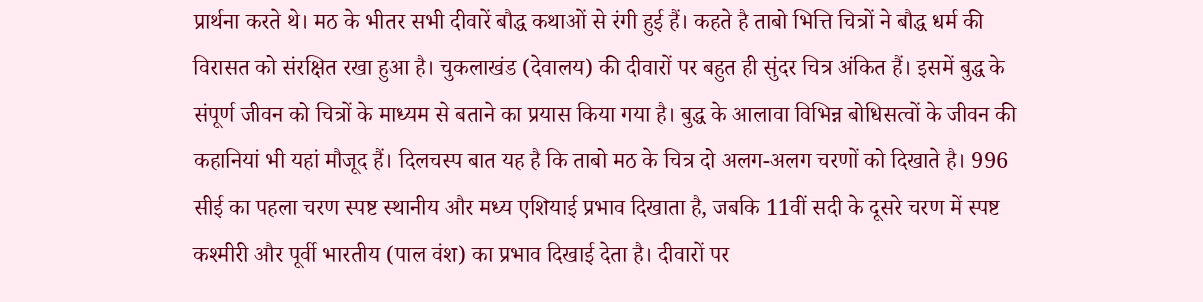प्रार्थना करते थे। मठ के भीतर सभी दीवारें बौद्ध कथाओं से रंगी हुई हैं। कहते है ताबो भित्ति चित्रों ने बौद्ध धर्म की विरासत को संरक्षित रखा हुआ है। चुकलाखंड (देवालय) की दीवारों पर बहुत ही सुंदर चित्र अंकित हैं। इसमें बुद्ध के संपूर्ण जीवन को चित्रों के माध्यम से बताने का प्रयास किया गया है। बुद्ध के आलावा विभिन्न बोधिसत्वों के जीवन की कहानियां भी यहां मौजूद हैं। दिलचस्प बात यह है कि ताबो मठ के चित्र दो अलग-अलग चरणों को दिखाते है। 996 सीई का पहला चरण स्पष्ट स्थानीय और मध्य एशियाई प्रभाव दिखाता है, जबकि 11वीं सदी के दूसरे चरण में स्पष्ट कश्मीरी और पूर्वी भारतीय (पाल वंश) का प्रभाव दिखाई देता है। दीवारों पर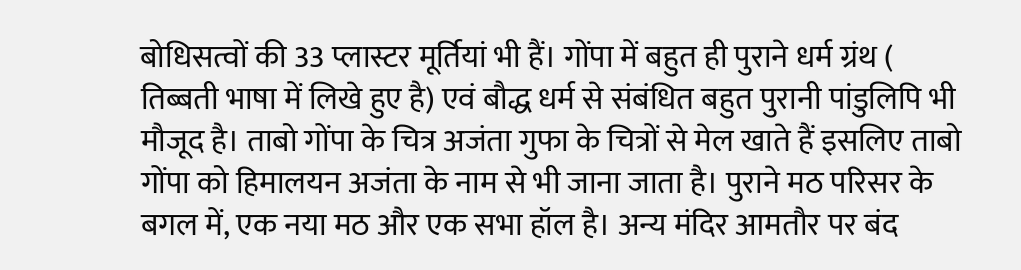बोधिसत्वों की 33 प्लास्टर मूर्तियां भी हैं। गोंपा में बहुत ही पुराने धर्म ग्रंथ ( तिब्बती भाषा में लिखे हुए है) एवं बौद्ध धर्म से संबंधित बहुत पुरानी पांडुलिपि भी मौजूद है। ताबो गोंपा के चित्र अजंता गुफा के चित्रों से मेल खाते हैं इसलिए ताबो गोंपा को हिमालयन अजंता के नाम से भी जाना जाता है। पुराने मठ परिसर के बगल में, एक नया मठ और एक सभा हॉल है। अन्य मंदिर आमतौर पर बंद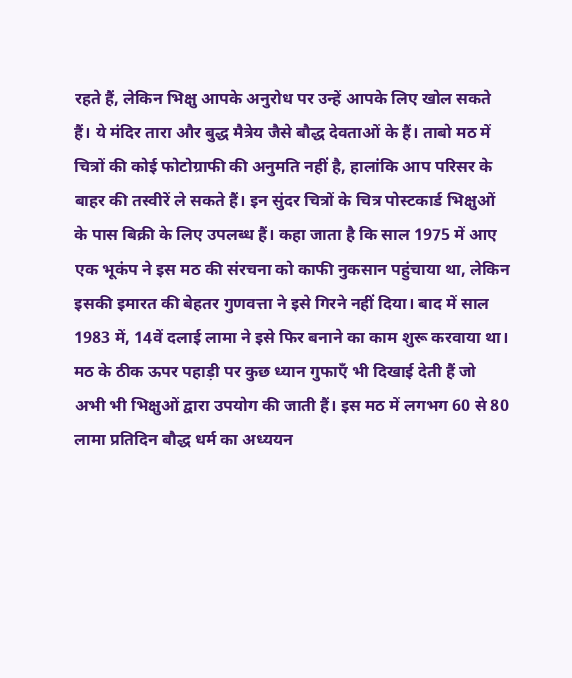रहते हैं, लेकिन भिक्षु आपके अनुरोध पर उन्हें आपके लिए खोल सकते हैं। ये मंदिर तारा और बुद्ध मैत्रेय जैसे बौद्ध देवताओं के हैं। ताबो मठ में चित्रों की कोई फोटोग्राफी की अनुमति नहीं है, हालांकि आप परिसर के बाहर की तस्वीरें ले सकते हैं। इन सुंदर चित्रों के चित्र पोस्टकार्ड भिक्षुओं के पास बिक्री के लिए उपलब्ध हैं। कहा जाता है कि साल 1975 में आए एक भूकंप ने इस मठ की संरचना को काफी नुकसान पहुंचाया था, लेकिन इसकी इमारत की बेहतर गुणवत्ता ने इसे गिरने नहीं दिया। बाद में साल 1983 में, 14वें दलाई लामा ने इसे फिर बनाने का काम शुरू करवाया था। मठ के ठीक ऊपर पहाड़ी पर कुछ ध्यान गुफाएँ भी दिखाई देती हैं जो अभी भी भिक्षुओं द्वारा उपयोग की जाती हैं। इस मठ में लगभग 60 से 80 लामा प्रतिदिन बौद्ध धर्म का अध्ययन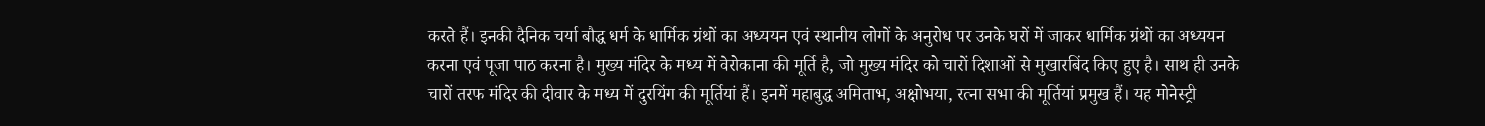करते हैं। इनकी दैनिक चर्या बौद्ध धर्म के धार्मिक ग्रंथों का अध्ययन एवं स्थानीय लोगों के अनुरोध पर उनके घरों में जाकर धार्मिक ग्रंथों का अध्ययन करना एवं पूजा पाठ करना है। मुख्य मंदिर के मध्य में वेरोकाना की मूर्ति है, जो मुख्य मंदिर को चारों दिशाओं से मुखारबिंद किए हुए है। साथ ही उनके चारों तरफ मंदिर की दीवार के मध्य में दुरयिंग की मूर्तियां हैं। इनमें महाबुद्ध अमिताभ, अक्षोभया, रत्ना सभा की मूर्तियां प्रमुख हैं। यह मोनेस्ट्री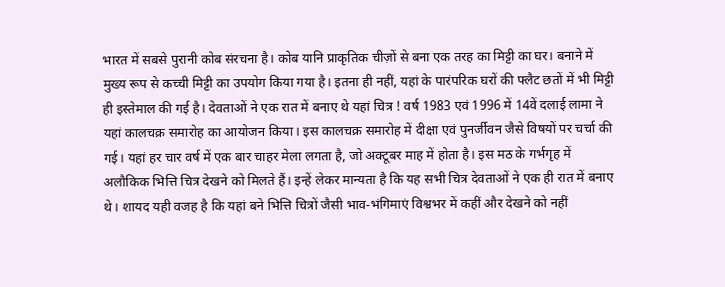भारत में सबसे पुरानी कोब संरचना है। कोब यानि प्राकृतिक चीज़ों से बना एक तरह का मिट्टी का घर। बनाने में मुख्य रूप से कच्ची मिट्टी का उपयोग किया गया है। इतना ही नहीं, यहां के पारंपरिक घरों की फ्लैट छतों में भी मिट्टी ही इस्तेमाल की गई है। देवताओं ने एक रात में बनाए थे यहां चित्र ! वर्ष 1983 एवं 1996 में 14वें दलाई लामा ने यहां कालचक्र समारोह का आयोजन किया। इस कालचक्र समारोह में दीक्षा एवं पुनर्जीवन जैसे विषयों पर चर्चा की गई। यहां हर चार वर्ष में एक बार चाहर मेला लगता है, जो अक्टूबर माह में होता है। इस मठ के गर्भगृह में अलौकिक भित्ति चित्र देखने को मिलते हैं। इन्हें लेकर मान्यता है कि यह सभी चित्र देवताओं ने एक ही रात में बनाए थे। शायद यही वजह है कि यहां बने भित्ति चित्रों जैसी भाव-भंगिमाएं विश्वभर में कहीं और देखने को नहीं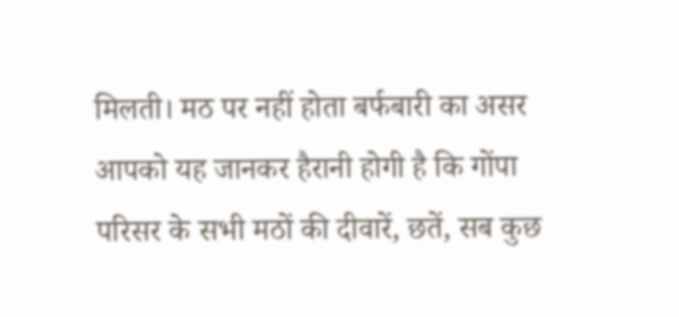मिलती। मठ पर नहीं होता बर्फबारी का असर आपको यह जानकर हैरानी होगी है कि गोंपा परिसर के सभी मठों की दीवारें, छतें, सब कुछ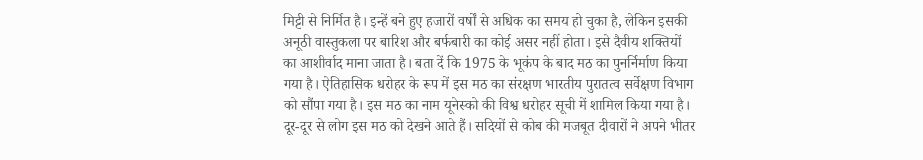मिट्टी से निर्मित है। इन्हें बने हुए हजारों वर्षों से अधिक का समय हो चुका है, लेकिन इसकी अनूठी वास्तुकला पर बारिश और बर्फबारी का कोई असर नहीं होता। इसे दैवीय शक्तियों का आशीर्वाद माना जाता है। बता दें कि 1975 के भूकंप के बाद मठ का पुनर्निर्माण किया गया है। ऐतिहासिक धरोहर के रूप में इस मठ का संरक्षण भारतीय पुरातत्व सर्वेक्षण विभाग को सौंपा गया है। इस मठ का नाम यूनेस्को की विश्व धरोहर सूची में शामिल किया गया है। दूर-दूर से लोग इस मठ को देखने आते हैं। सदियों से कोब की मजबूत दीवारों ने अपने भीतर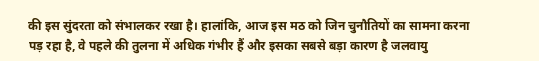की इस सुंदरता को संभालकर रखा है। हालांकि, आज इस मठ को जिन चुनौतियों का सामना करना पड़ रहा है, वे पहले की तुलना में अधिक गंभीर हैं और इसका सबसे बड़ा कारण है जलवायु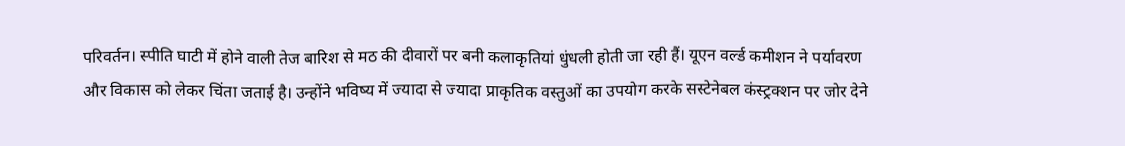परिवर्तन। स्पीति घाटी में होने वाली तेज बारिश से मठ की दीवारों पर बनी कलाकृतियां धुंधली होती जा रही हैं। यूएन वर्ल्ड कमीशन ने पर्यावरण और विकास को लेकर चिंता जताई है। उन्होंने भविष्य में ज्यादा से ज्यादा प्राकृतिक वस्तुओं का उपयोग करके सस्टेनेबल कंस्ट्रक्शन पर जोर देने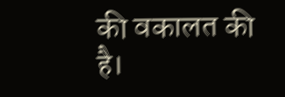की वकालत की है।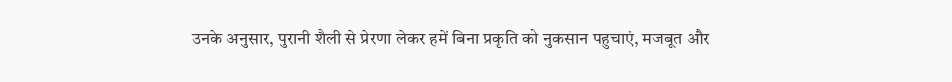उनके अनुसार, पुरानी शैली से प्रेरणा लेकर हमें बिना प्रकृति को नुकसान पहुचाएं, मजबूत और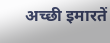अच्छी इमारतें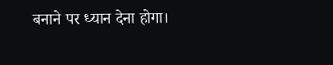बनाने पर ध्यान देना होगा।